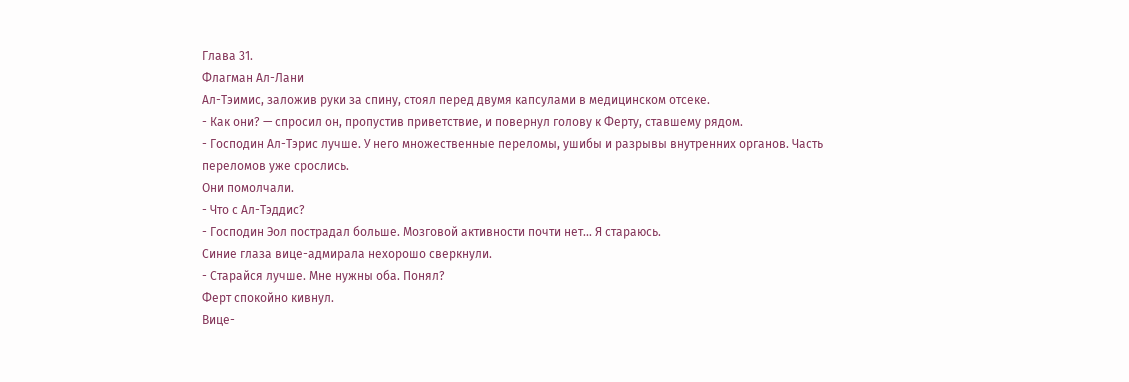Глава 31.
Флагман Ал-Лани
Ал-Тэимис, заложив руки за спину, стоял перед двумя капсулами в медицинском отсеке.
- Как они? — спросил он, пропустив приветствие, и повернул голову к Ферту, ставшему рядом.
- Господин Ал-Тэрис лучше. У него множественные переломы, ушибы и разрывы внутренних органов. Часть переломов уже срослись.
Они помолчали.
- Что с Ал-Тэддис?
- Господин Эол пострадал больше. Мозговой активности почти нет... Я стараюсь.
Синие глаза вице-адмирала нехорошо сверкнули.
- Старайся лучше. Мне нужны оба. Понял?
Ферт спокойно кивнул.
Вице-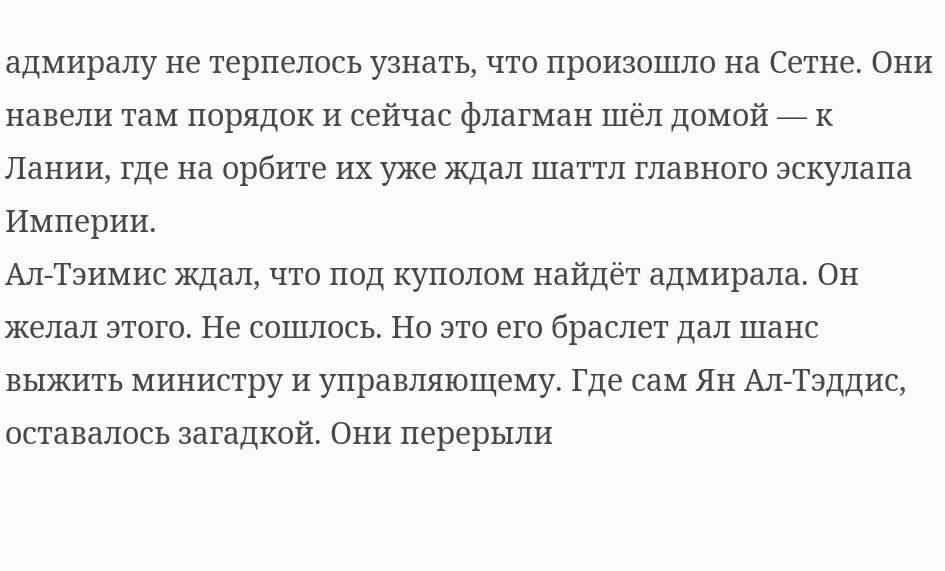адмиралу не терпелось узнать, что произошло на Сетне. Они навели там порядок и сейчас флагман шёл домой — к Лании, где на орбите их уже ждал шаттл главного эскулапа Империи.
Ал-Тэимис ждал, что под куполом найдёт адмирала. Он желал этого. Не сошлось. Но это его браслет дал шанс выжить министру и управляющему. Где сам Ян Ал-Тэддис, оставалось загадкой. Они перерыли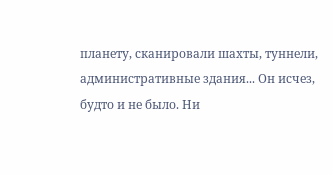планету, сканировали шахты, туннели, административные здания... Он исчез, будто и не было. Ни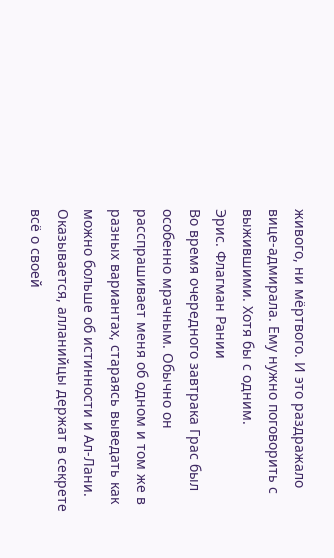живого, ни мёртвого. И это раздражало вице-адмирала. Ему нужно поговорить с выжившими. Хотя бы с одним.
Эрис. Флагман Рании
Во время очередного завтрака Грас был особенно мрачным. Обычно он расспрашивает меня об одном и том же в разных вариантах, стараясь выведать как можно больше об истинности и Ал-Лани. Оказывается, алланийцы держат в секрете всё о своей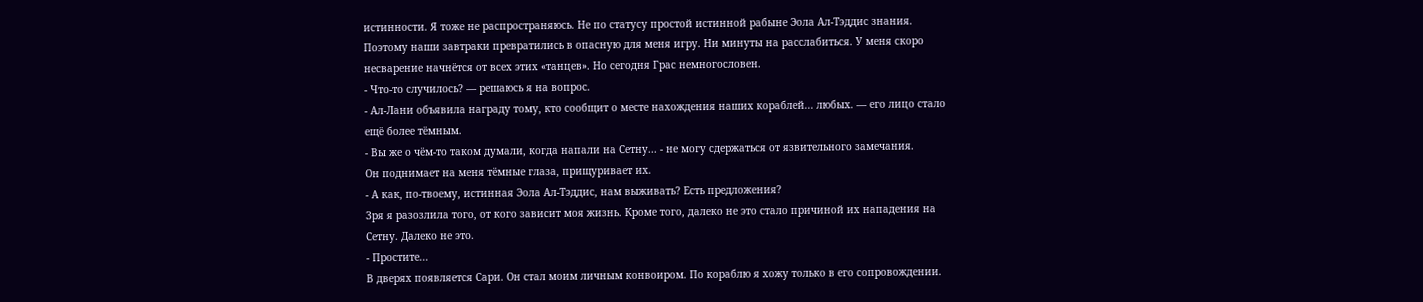истинности. Я тоже не распространяюсь. Не по статусу простой истинной рабыне Эола Ал-Тэддис знания. Поэтому наши завтраки превратились в опасную для меня игру. Ни минуты на расслабиться. У меня скоро несварение начнётся от всех этих «танцев». Но сегодня Грас немногословен.
- Что-то случилось? — решаюсь я на вопрос.
- Ал-Лани объявила награду тому, кто сообщит о месте нахождения наших кораблей... любых. — его лицо стало ещё более тёмным.
- Вы же о чём-то таком думали, когда напали на Сетну... - не могу сдержаться от язвительного замечания.
Он поднимает на меня тёмные глаза, прищуривает их.
- А как, по-твоему, истинная Эола Ал-Тэддис, нам выживать? Есть предложения?
Зря я разозлила того, от кого зависит моя жизнь. Кроме того, далеко не это стало причиной их нападения на Сетну. Далеко не это.
- Простите...
В дверях появляется Сари. Он стал моим личным конвоиром. По кораблю я хожу только в его сопровождении.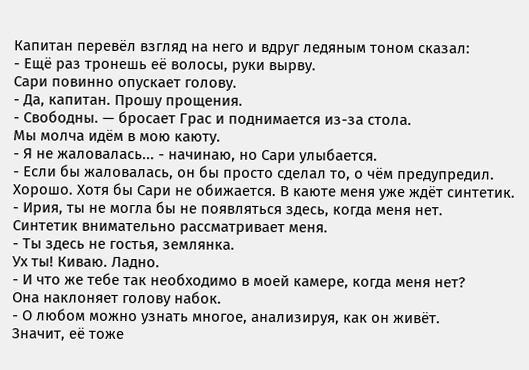Капитан перевёл взгляд на него и вдруг ледяным тоном сказал:
- Ещё раз тронешь её волосы, руки вырву.
Сари повинно опускает голову.
- Да, капитан. Прошу прощения.
- Свободны. — бросает Грас и поднимается из-за стола.
Мы молча идём в мою каюту.
- Я не жаловалась... - начинаю, но Сари улыбается.
- Если бы жаловалась, он бы просто сделал то, о чём предупредил.
Хорошо. Хотя бы Сари не обижается. В каюте меня уже ждёт синтетик.
- Ирия, ты не могла бы не появляться здесь, когда меня нет.
Синтетик внимательно рассматривает меня.
- Ты здесь не гостья, землянка.
Ух ты! Киваю. Ладно.
- И что же тебе так необходимо в моей камере, когда меня нет?
Она наклоняет голову набок.
- О любом можно узнать многое, анализируя, как он живёт.
Значит, её тоже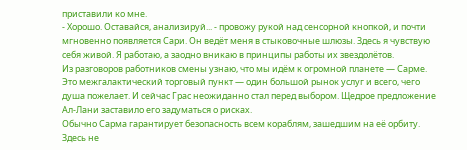приставили ко мне.
- Хорошо. Оставайся, анализируй... - провожу рукой над сенсорной кнопкой, и почти мгновенно появляется Сари. Он ведёт меня в стыковочные шлюзы. Здесь я чувствую себя живой. Я работаю, а заодно вникаю в принципы работы их звездолётов.
Из разговоров работников смены узнаю, что мы идём к огромной планете — Сарме. Это межгалактический торговый пункт — один большой рынок услуг и всего, чего душа пожелает. И сейчас Грас неожиданно стал перед выбором. Щедрое предложение Ал-Лани заставило его задуматься о рисках.
Обычно Сарма гарантирует безопасность всем кораблям, зашедшим на её орбиту. Здесь не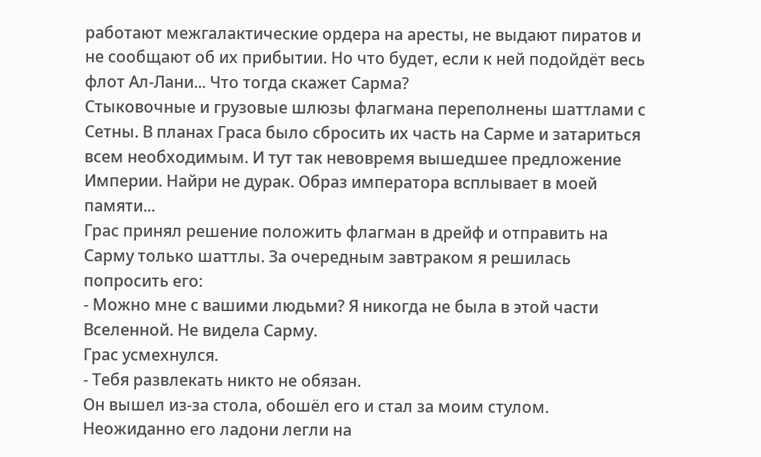работают межгалактические ордера на аресты, не выдают пиратов и не сообщают об их прибытии. Но что будет, если к ней подойдёт весь флот Ал-Лани... Что тогда скажет Сарма?
Стыковочные и грузовые шлюзы флагмана переполнены шаттлами с Сетны. В планах Граса было сбросить их часть на Сарме и затариться всем необходимым. И тут так невовремя вышедшее предложение Империи. Найри не дурак. Образ императора всплывает в моей памяти...
Грас принял решение положить флагман в дрейф и отправить на Сарму только шаттлы. За очередным завтраком я решилась попросить его:
- Можно мне с вашими людьми? Я никогда не была в этой части Вселенной. Не видела Сарму.
Грас усмехнулся.
- Тебя развлекать никто не обязан.
Он вышел из-за стола, обошёл его и стал за моим стулом. Неожиданно его ладони легли на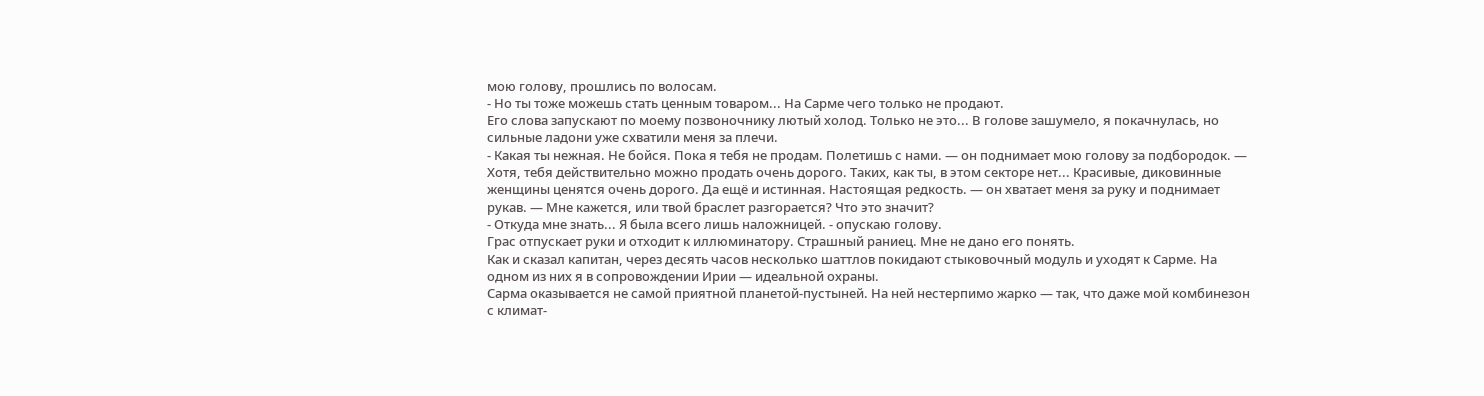мою голову, прошлись по волосам.
- Но ты тоже можешь стать ценным товаром... На Сарме чего только не продают.
Его слова запускают по моему позвоночнику лютый холод. Только не это... В голове зашумело, я покачнулась, но сильные ладони уже схватили меня за плечи.
- Какая ты нежная. Не бойся. Пока я тебя не продам. Полетишь с нами. — он поднимает мою голову за подбородок. — Хотя, тебя действительно можно продать очень дорого. Таких, как ты, в этом секторе нет... Красивые, диковинные женщины ценятся очень дорого. Да ещё и истинная. Настоящая редкость. — он хватает меня за руку и поднимает рукав. — Мне кажется, или твой браслет разгорается? Что это значит?
- Откуда мне знать... Я была всего лишь наложницей. - опускаю голову.
Грас отпускает руки и отходит к иллюминатору. Страшный раниец. Мне не дано его понять.
Как и сказал капитан, через десять часов несколько шаттлов покидают стыковочный модуль и уходят к Сарме. На одном из них я в сопровождении Ирии — идеальной охраны.
Сарма оказывается не самой приятной планетой-пустыней. На ней нестерпимо жарко — так, что даже мой комбинезон с климат-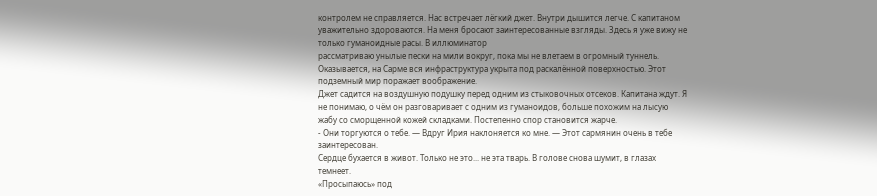контролем не справляется. Нас встречает лёгкий джет. Внутри дышится легче. С капитаном уважительно здороваются. На меня бросают заинтересованные взгляды. Здесь я уже вижу не только гуманоидные расы. В иллюминатор
рассматриваю унылые пески на мили вокруг, пока мы не влетаем в огромный туннель. Оказывается, на Сарме вся инфраструктура укрыта под раскалённой поверхностью. Этот подземный мир поражает воображение.
Джет садится на воздушную подушку перед одним из стыковочных отсеков. Капитана ждут. Я не понимаю, о чём он разговаривает с одним из гуманоидов, больше похожим на лысую жабу со сморщенной кожей складками. Постепенно спор становится жарче.
- Они торгуются о тебе. — Вдруг Ирия наклоняется ко мне. — Этот сармянин очень в тебе заинтересован.
Сердце бухается в живот. Только не это... не эта тварь. В голове снова шумит, в глазах темнеет.
«Просыпаюсь» под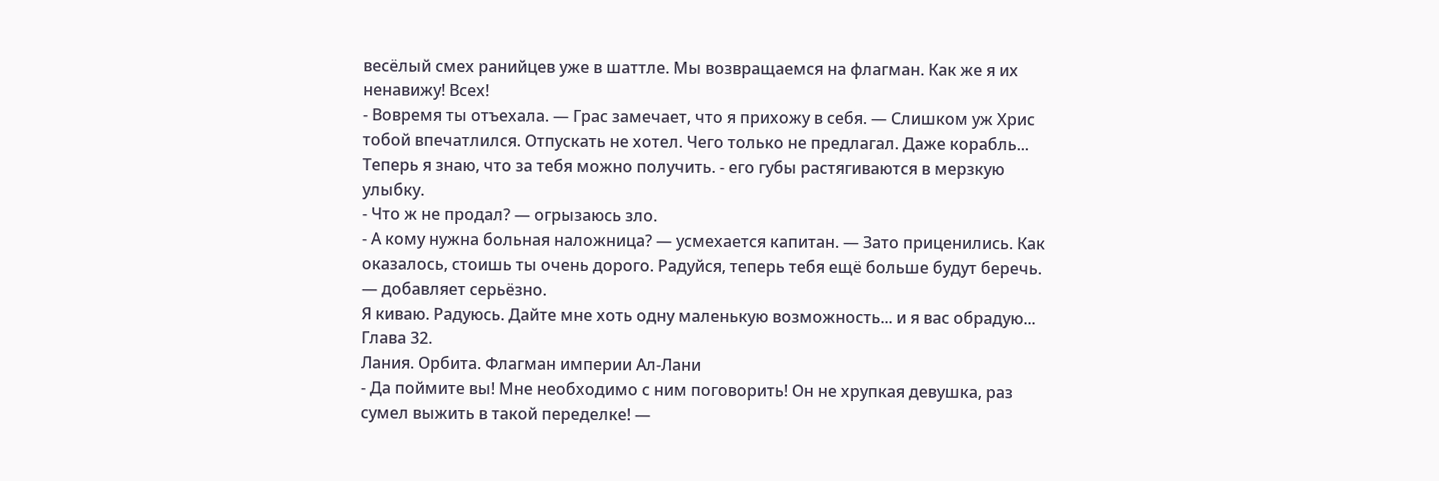весёлый смех ранийцев уже в шаттле. Мы возвращаемся на флагман. Как же я их ненавижу! Всех!
- Вовремя ты отъехала. — Грас замечает, что я прихожу в себя. — Слишком уж Хрис тобой впечатлился. Отпускать не хотел. Чего только не предлагал. Даже корабль... Теперь я знаю, что за тебя можно получить. - его губы растягиваются в мерзкую улыбку.
- Что ж не продал? — огрызаюсь зло.
- А кому нужна больная наложница? — усмехается капитан. — Зато приценились. Как оказалось, стоишь ты очень дорого. Радуйся, теперь тебя ещё больше будут беречь. — добавляет серьёзно.
Я киваю. Радуюсь. Дайте мне хоть одну маленькую возможность... и я вас обрадую...
Глава 32.
Лания. Орбита. Флагман империи Ал-Лани
- Да поймите вы! Мне необходимо с ним поговорить! Он не хрупкая девушка, раз сумел выжить в такой переделке! —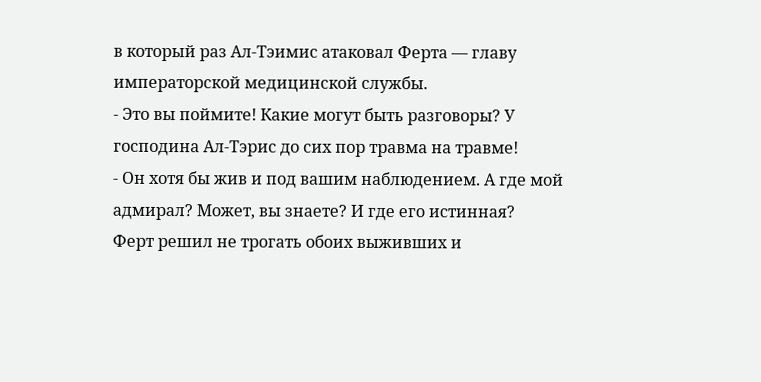в который раз Ал-Тэимис атаковал Ферта — главу императорской медицинской службы.
- Это вы поймите! Какие могут быть разговоры? У господина Ал-Тэрис до сих пор травма на травме!
- Он хотя бы жив и под вашим наблюдением. А где мой адмирал? Может, вы знаете? И где его истинная?
Ферт решил не трогать обоих выживших и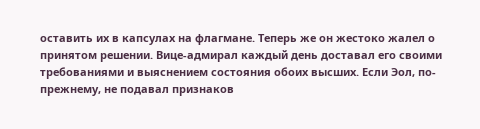оставить их в капсулах на флагмане. Теперь же он жестоко жалел о принятом решении. Вице-адмирал каждый день доставал его своими требованиями и выяснением состояния обоих высших. Если Эол, по-прежнему, не подавал признаков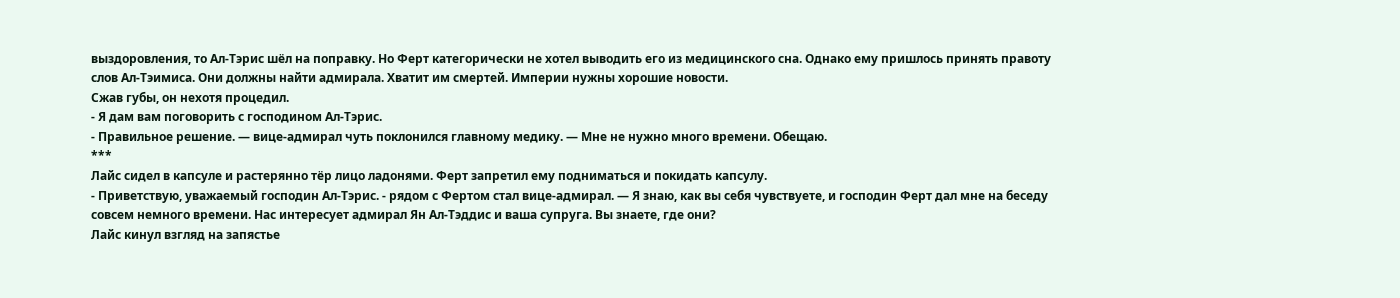выздоровления, то Ал-Тэрис шёл на поправку. Но Ферт категорически не хотел выводить его из медицинского сна. Однако ему пришлось принять правоту слов Ал-Тэимиса. Они должны найти адмирала. Хватит им смертей. Империи нужны хорошие новости.
Сжав губы, он нехотя процедил.
- Я дам вам поговорить с господином Ал-Тэрис.
- Правильное решение. — вице-адмирал чуть поклонился главному медику. — Мне не нужно много времени. Обещаю.
***
Лайс сидел в капсуле и растерянно тёр лицо ладонями. Ферт запретил ему подниматься и покидать капсулу.
- Приветствую, уважаемый господин Ал-Тэрис. - рядом с Фертом стал вице-адмирал. — Я знаю, как вы себя чувствуете, и господин Ферт дал мне на беседу совсем немного времени. Нас интересует адмирал Ян Ал-Тэддис и ваша супруга. Вы знаете, где они?
Лайс кинул взгляд на запястье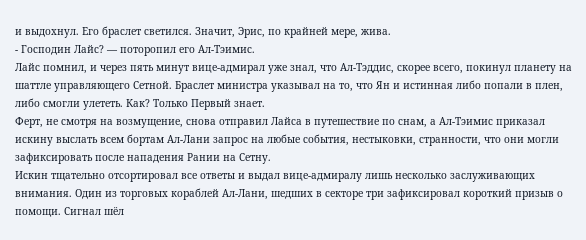и выдохнул. Его браслет светился. Значит, Эрис, по крайней мере, жива.
- Господин Лайс? — поторопил его Ал-Тэимис.
Лайс помнил, и через пять минут вице-адмирал уже знал, что Ал-Тэддис, скорее всего, покинул планету на шаттле управляющего Сетной. Браслет министра указывал на то, что Ян и истинная либо попали в плен, либо смогли улететь. Как? Только Первый знает.
Ферт, не смотря на возмущение, снова отправил Лайса в путешествие по снам, а Ал-Тэимис приказал искину выслать всем бортам Ал-Лани запрос на любые события, нестыковки, странности, что они могли зафиксировать после нападения Рании на Сетну.
Искин тщательно отсортировал все ответы и выдал вице-адмиралу лишь несколько заслуживающих внимания. Один из торговых кораблей Ал-Лани, шедших в секторе три зафиксировал короткий призыв о помощи. Сигнал шёл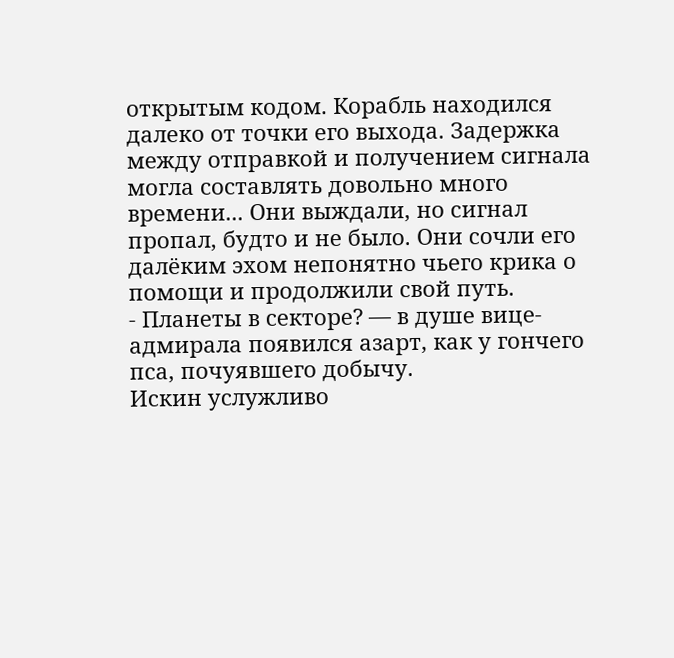открытым кодом. Корабль находился далеко от точки его выхода. Задержка между отправкой и получением сигнала могла составлять довольно много времени... Они выждали, но сигнал пропал, будто и не было. Они сочли его далёким эхом непонятно чьего крика о помощи и продолжили свой путь.
- Планеты в секторе? — в душе вице-адмирала появился азарт, как у гончего пса, почуявшего добычу.
Искин услужливо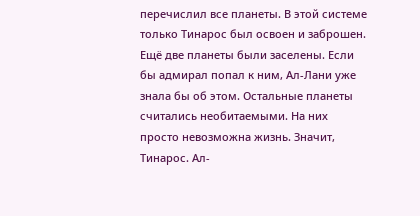перечислил все планеты. В этой системе только Тинарос был освоен и заброшен. Ещё две планеты были заселены. Если бы адмирал попал к ним, Ал-Лани уже знала бы об этом. Остальные планеты считались необитаемыми. На них просто невозможна жизнь. Значит, Тинарос. Ал-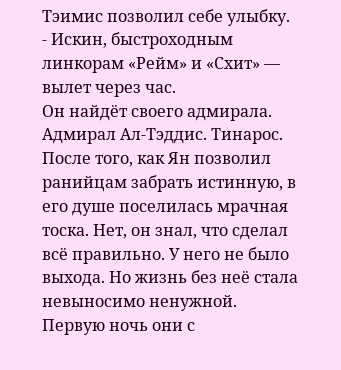Тэимис позволил себе улыбку.
- Искин, быстроходным линкорам «Рейм» и «Схит» — вылет через час.
Он найдёт своего адмирала.
Адмирал Ал-Тэддис. Тинарос.
После того, как Ян позволил ранийцам забрать истинную, в его душе поселилась мрачная тоска. Нет, он знал, что сделал всё правильно. У него не было выхода. Но жизнь без неё стала невыносимо ненужной.
Первую ночь они с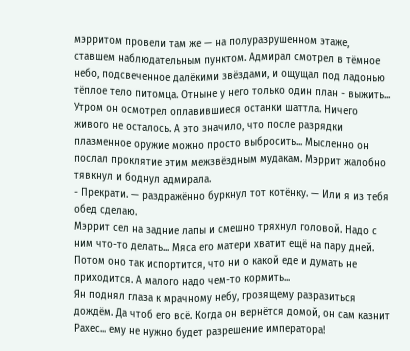мэрритом провели там же — на полуразрушенном этаже, ставшем наблюдательным пунктом. Адмирал смотрел в тёмное небо, подсвеченное далёкими звёздами, и ощущал под ладонью тёплое тело питомца. Отныне у него только один план - выжить...
Утром он осмотрел оплавившиеся останки шаттла. Ничего живого не осталось. А это значило, что после разрядки плазменное оружие можно просто выбросить... Мысленно он послал проклятие этим межзвёздным мудакам. Мэррит жалобно тявкнул и боднул адмирала.
- Прекрати. — раздражённо буркнул тот котёнку. — Или я из тебя обед сделаю.
Мэррит сел на задние лапы и смешно тряхнул головой. Надо с ним что-то делать... Мяса его матери хватит ещё на пару дней. Потом оно так испортится, что ни о какой еде и думать не приходится. А малого надо чем-то кормить...
Ян поднял глаза к мрачному небу, грозящему разразиться дождём. Да чтоб его всё. Когда он вернётся домой, он сам казнит Рахес... ему не нужно будет разрешение императора!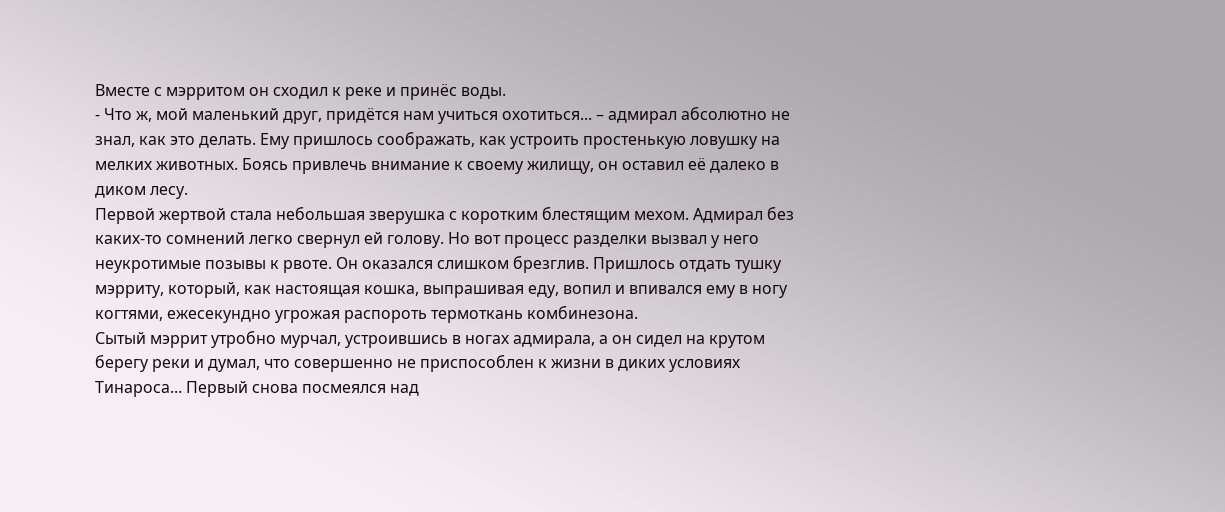Вместе с мэрритом он сходил к реке и принёс воды.
- Что ж, мой маленький друг, придётся нам учиться охотиться... – адмирал абсолютно не знал, как это делать. Ему пришлось соображать, как устроить простенькую ловушку на мелких животных. Боясь привлечь внимание к своему жилищу, он оставил её далеко в диком лесу.
Первой жертвой стала небольшая зверушка с коротким блестящим мехом. Адмирал без каких-то сомнений легко свернул ей голову. Но вот процесс разделки вызвал у него неукротимые позывы к рвоте. Он оказался слишком брезглив. Пришлось отдать тушку мэрриту, который, как настоящая кошка, выпрашивая еду, вопил и впивался ему в ногу когтями, ежесекундно угрожая распороть термоткань комбинезона.
Сытый мэррит утробно мурчал, устроившись в ногах адмирала, а он сидел на крутом берегу реки и думал, что совершенно не приспособлен к жизни в диких условиях Тинароса... Первый снова посмеялся над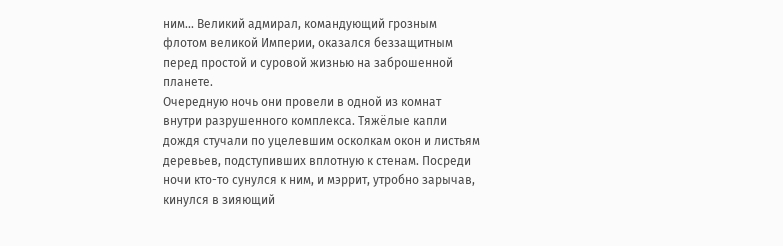ним... Великий адмирал, командующий грозным флотом великой Империи, оказался беззащитным перед простой и суровой жизнью на заброшенной планете.
Очередную ночь они провели в одной из комнат внутри разрушенного комплекса. Тяжёлые капли дождя стучали по уцелевшим осколкам окон и листьям деревьев, подступивших вплотную к стенам. Посреди ночи кто-то сунулся к ним, и мэррит, утробно зарычав, кинулся в зияющий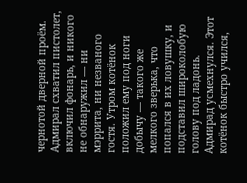чернотой дверной проём. Адмирал схватил пистолет, включил фонарь, и никого не обнаружил — ни мэррита, ни незваного гостя. Утром котёнок положил ему под ноги добычу — такого же мелкого зверька, что попался в их ловушку, и подставил широколобую голову под ладонь.
Адмирад усмехнулся. Этот котёнок быстро учился,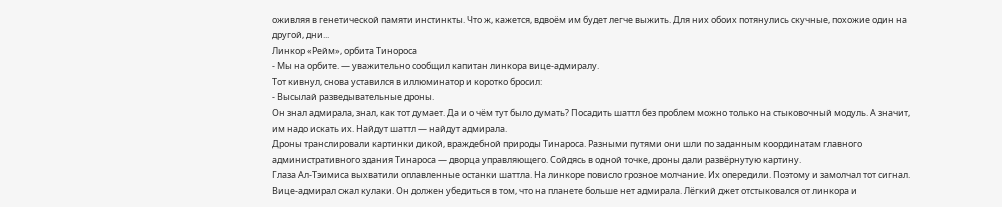оживляя в генетической памяти инстинкты. Что ж, кажется, вдвоём им будет легче выжить. Для них обоих потянулись скучные, похожие один на другой, дни...
Линкор «Рейм», орбита Тинороса
- Мы на орбите. — уважительно сообщил капитан линкора вице-адмиралу.
Тот кивнул, снова уставился в иллюминатор и коротко бросил:
- Высылай разведывательные дроны.
Он знал адмирала, знал, как тот думает. Да и о чём тут было думать? Посадить шаттл без проблем можно только на стыковочный модуль. А значит, им надо искать их. Найдут шаттл — найдут адмирала.
Дроны транслировали картинки дикой, враждебной природы Тинароса. Разными путями они шли по заданным координатам главного административного здания Тинароса — дворца управляющего. Сойдясь в одной точке, дроны дали развёрнутую картину.
Глаза Ал-Тэимиса выхватили оплавленные останки шаттла. На линкоре повисло грозное молчание. Их опередили. Поэтому и замолчал тот сигнал. Вице-адмирал сжал кулаки. Он должен убедиться в том, что на планете больше нет адмирала. Лёгкий джет отстыковался от линкора и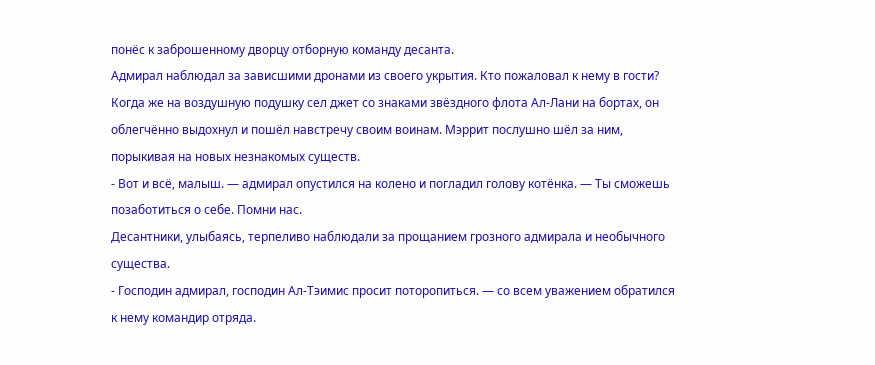понёс к заброшенному дворцу отборную команду десанта.
Адмирал наблюдал за зависшими дронами из своего укрытия. Кто пожаловал к нему в гости? Когда же на воздушную подушку сел джет со знаками звёздного флота Ал-Лани на бортах, он облегчённо выдохнул и пошёл навстречу своим воинам. Мэррит послушно шёл за ним, порыкивая на новых незнакомых существ.
- Вот и всё, малыш. — адмирал опустился на колено и погладил голову котёнка. — Ты сможешь позаботиться о себе. Помни нас.
Десантники, улыбаясь, терпеливо наблюдали за прощанием грозного адмирала и необычного существа.
- Господин адмирал, господин Ал-Тэимис просит поторопиться. — со всем уважением обратился к нему командир отряда.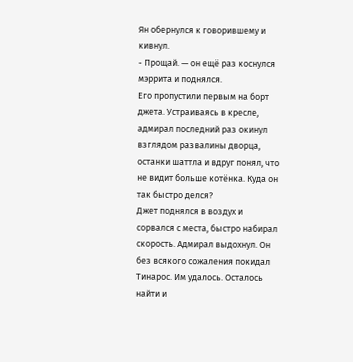Ян обернулся к говорившему и кивнул.
- Прощай. — он ещё раз коснулся мэррита и поднялся.
Его пропустили первым на борт джета. Устраиваясь в кресле, адмирал последний раз окинул взглядом развалины дворца, останки шаттла и вдруг понял, что не видит больше котёнка. Куда он так быстро делся?
Джет поднялся в воздух и сорвался с места, быстро набирал скорость. Адмирал выдохнул. Он без всякого сожаления покидал Тинарос. Им удалось. Осталось найти и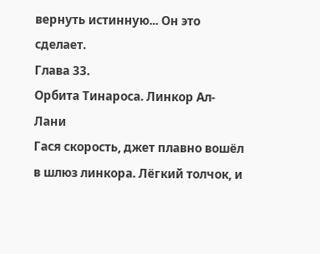вернуть истинную... Он это сделает.
Глава 33.
Орбита Тинароса. Линкор Ал-Лани
Гася скорость, джет плавно вошёл в шлюз линкора. Лёгкий толчок, и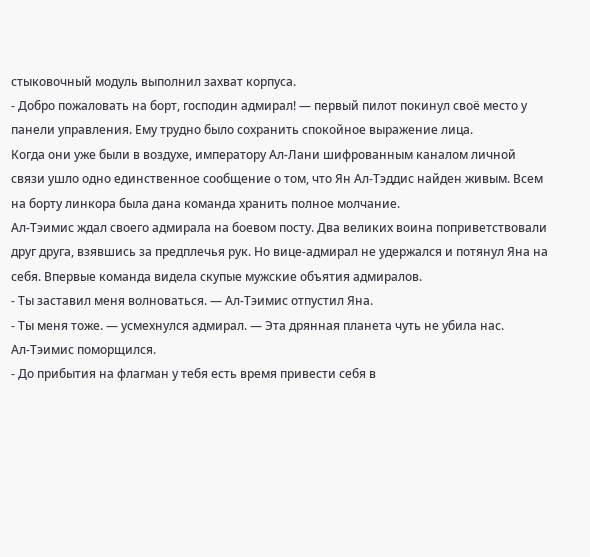стыковочный модуль выполнил захват корпуса.
- Добро пожаловать на борт, господин адмирал! — первый пилот покинул своё место у панели управления. Ему трудно было сохранить спокойное выражение лица.
Когда они уже были в воздухе, императору Ал-Лани шифрованным каналом личной связи ушло одно единственное сообщение о том, что Ян Ал-Тэддис найден живым. Всем на борту линкора была дана команда хранить полное молчание.
Ал-Тэимис ждал своего адмирала на боевом посту. Два великих воина поприветствовали друг друга, взявшись за предплечья рук. Но вице-адмирал не удержался и потянул Яна на себя. Впервые команда видела скупые мужские объятия адмиралов.
- Ты заставил меня волноваться. — Ал-Тэимис отпустил Яна.
- Ты меня тоже. — усмехнулся адмирал. — Эта дрянная планета чуть не убила нас.
Ал-Тэимис поморщился.
- До прибытия на флагман у тебя есть время привести себя в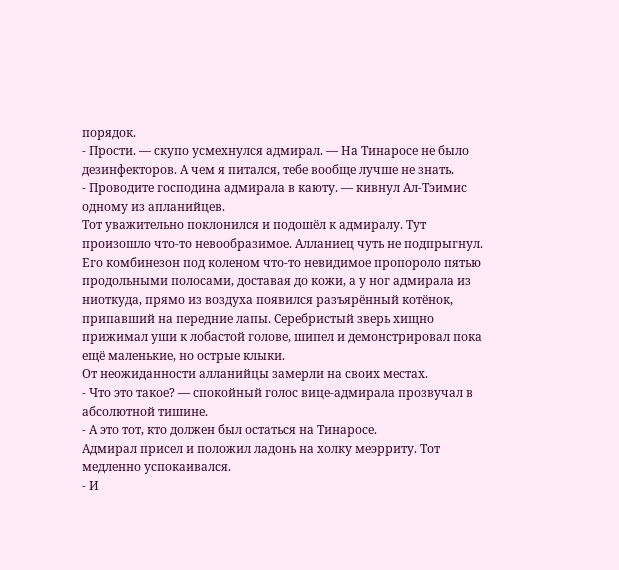порядок.
- Прости. — скупо усмехнулся адмирал. — На Тинаросе не было дезинфекторов. А чем я питался, тебе вообще лучше не знать.
- Проводите господина адмирала в каюту. — кивнул Ал-Тэимис одному из апланийцев.
Тот уважительно поклонился и подошёл к адмиралу. Тут произошло что-то невообразимое. Алланиец чуть не подпрыгнул. Его комбинезон под коленом что-то невидимое пропороло пятью продольными полосами, доставая до кожи, а у ног адмирала из ниоткуда, прямо из воздуха появился разъярённый котёнок, припавший на передние лапы. Серебристый зверь хищно прижимал уши к лобастой голове, шипел и демонстрировал пока ещё маленькие, но острые клыки.
От неожиданности алланийцы замерли на своих местах.
- Что это такое? — спокойный голос вице-адмирала прозвучал в абсолютной тишине.
- А это тот, кто должен был остаться на Тинаросе.
Адмирал присел и положил ладонь на холку меэрриту. Тот медленно успокаивался.
- И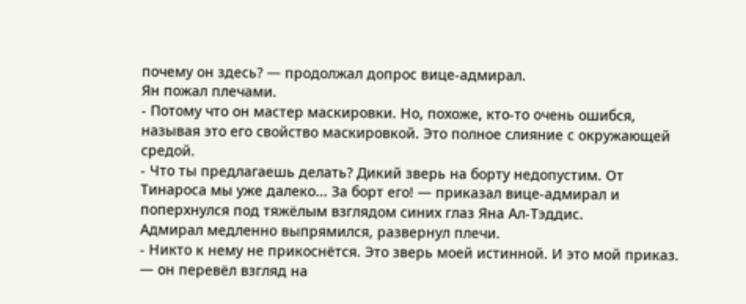почему он здесь? — продолжал допрос вице-адмирал.
Ян пожал плечами.
- Потому что он мастер маскировки. Но, похоже, кто-то очень ошибся, называя это его свойство маскировкой. Это полное слияние с окружающей средой.
- Что ты предлагаешь делать? Дикий зверь на борту недопустим. От Тинароса мы уже далеко... За борт его! — приказал вице-адмирал и поперхнулся под тяжёлым взглядом синих глаз Яна Ал-Тэддис.
Адмирал медленно выпрямился, развернул плечи.
- Никто к нему не прикоснётся. Это зверь моей истинной. И это мой приказ. — он перевёл взгляд на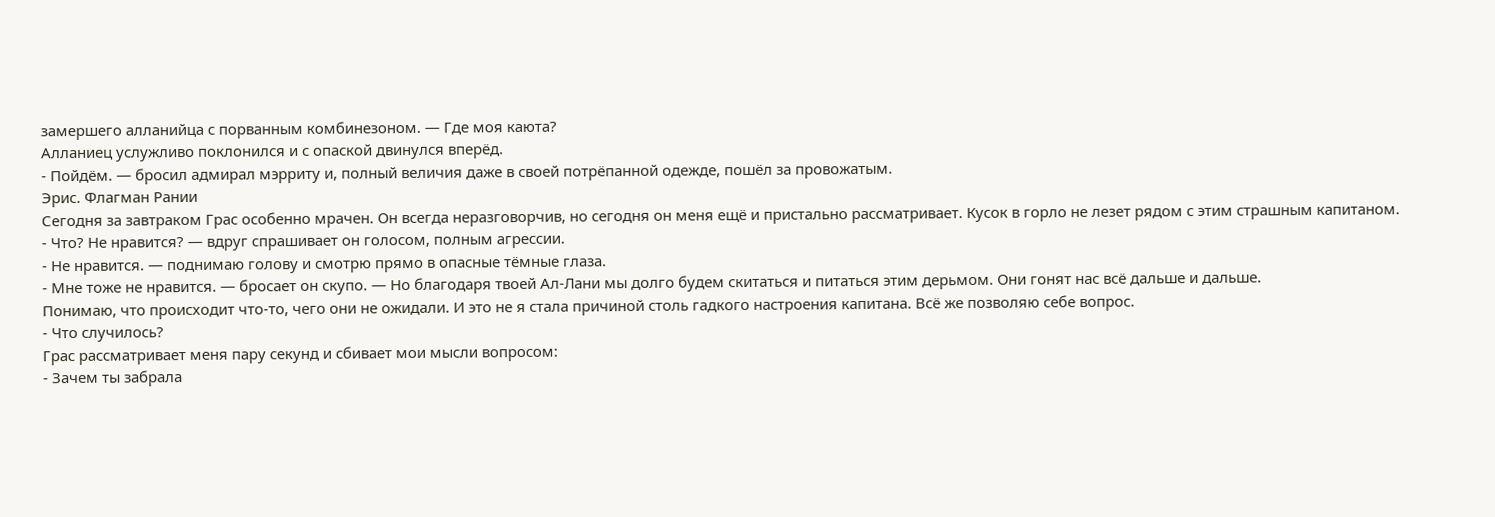замершего алланийца с порванным комбинезоном. — Где моя каюта?
Алланиец услужливо поклонился и с опаской двинулся вперёд.
- Пойдём. — бросил адмирал мэрриту и, полный величия даже в своей потрёпанной одежде, пошёл за провожатым.
Эрис. Флагман Рании
Сегодня за завтраком Грас особенно мрачен. Он всегда неразговорчив, но сегодня он меня ещё и пристально рассматривает. Кусок в горло не лезет рядом с этим страшным капитаном.
- Что? Не нравится? — вдруг спрашивает он голосом, полным агрессии.
- Не нравится. — поднимаю голову и смотрю прямо в опасные тёмные глаза.
- Мне тоже не нравится. — бросает он скупо. — Но благодаря твоей Ал-Лани мы долго будем скитаться и питаться этим дерьмом. Они гонят нас всё дальше и дальше.
Понимаю, что происходит что-то, чего они не ожидали. И это не я стала причиной столь гадкого настроения капитана. Всё же позволяю себе вопрос.
- Что случилось?
Грас рассматривает меня пару секунд и сбивает мои мысли вопросом:
- Зачем ты забрала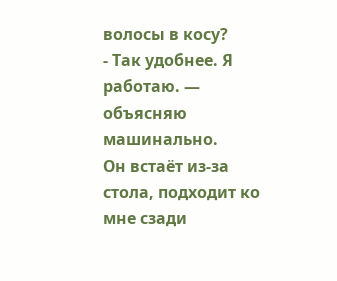волосы в косу?
- Так удобнее. Я работаю. — объясняю машинально.
Он встаёт из-за стола, подходит ко мне сзади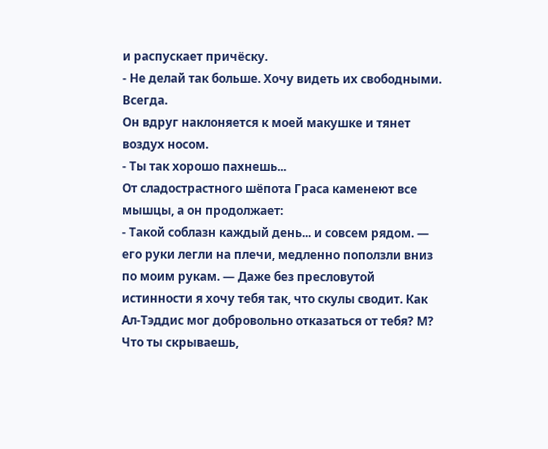и распускает причёску.
- Не делай так больше. Хочу видеть их свободными. Всегда.
Он вдруг наклоняется к моей макушке и тянет воздух носом.
- Ты так хорошо пахнешь...
От сладострастного шёпота Граса каменеют все мышцы, а он продолжает:
- Такой соблазн каждый день... и совсем рядом. — его руки легли на плечи, медленно поползли вниз по моим рукам. — Даже без пресловутой истинности я хочу тебя так, что скулы сводит. Как Ал-Тэддис мог добровольно отказаться от тебя? М? Что ты скрываешь,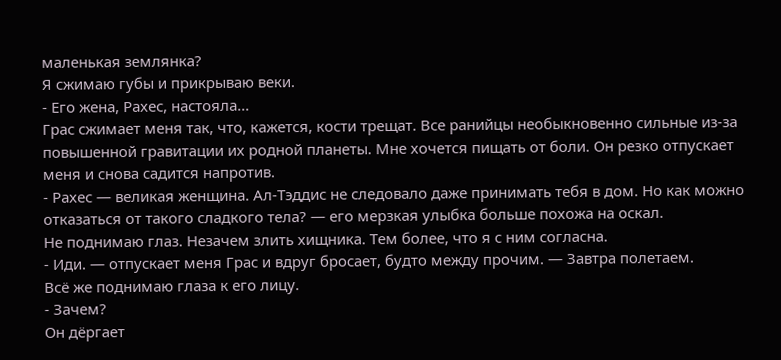маленькая землянка?
Я сжимаю губы и прикрываю веки.
- Его жена, Рахес, настояла...
Грас сжимает меня так, что, кажется, кости трещат. Все ранийцы необыкновенно сильные из-за повышенной гравитации их родной планеты. Мне хочется пищать от боли. Он резко отпускает меня и снова садится напротив.
- Рахес — великая женщина. Ал-Тэддис не следовало даже принимать тебя в дом. Но как можно отказаться от такого сладкого тела? — его мерзкая улыбка больше похожа на оскал.
Не поднимаю глаз. Незачем злить хищника. Тем более, что я с ним согласна.
- Иди. — отпускает меня Грас и вдруг бросает, будто между прочим. — Завтра полетаем.
Всё же поднимаю глаза к его лицу.
- Зачем?
Он дёргает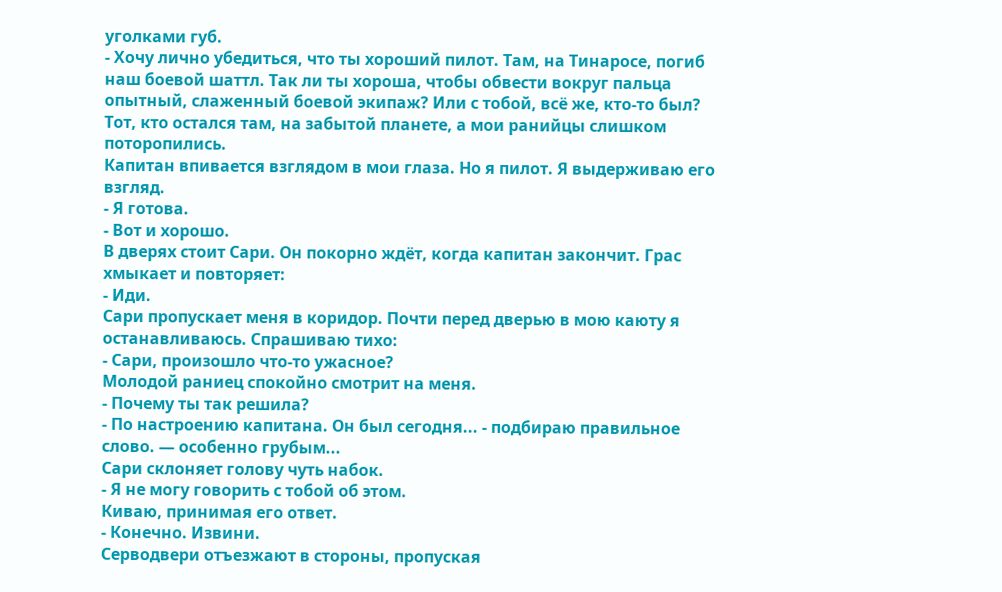уголками губ.
- Хочу лично убедиться, что ты хороший пилот. Там, на Тинаросе, погиб наш боевой шаттл. Так ли ты хороша, чтобы обвести вокруг пальца опытный, слаженный боевой экипаж? Или с тобой, всё же, кто-то был? Тот, кто остался там, на забытой планете, а мои ранийцы слишком поторопились.
Капитан впивается взглядом в мои глаза. Но я пилот. Я выдерживаю его взгляд.
- Я готова.
- Вот и хорошо.
В дверях стоит Сари. Он покорно ждёт, когда капитан закончит. Грас хмыкает и повторяет:
- Иди.
Сари пропускает меня в коридор. Почти перед дверью в мою каюту я останавливаюсь. Спрашиваю тихо:
- Сари, произошло что-то ужасное?
Молодой раниец спокойно смотрит на меня.
- Почему ты так решила?
- По настроению капитана. Он был сегодня... - подбираю правильное слово. — особенно грубым...
Сари склоняет голову чуть набок.
- Я не могу говорить с тобой об этом.
Киваю, принимая его ответ.
- Конечно. Извини.
Серводвери отъезжают в стороны, пропуская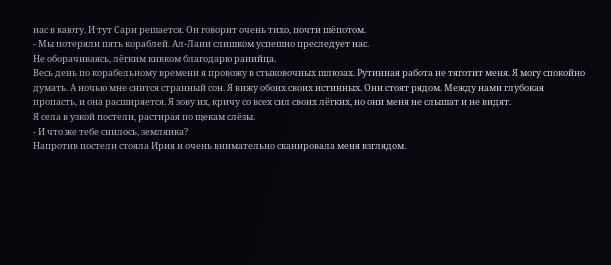нас в каюту. И тут Сари решается. Он говорит очень тихо, почти шёпотом.
- Мы потеряли пять кораблей. Ал-Лани слишком успешно преследует нас.
Не оборачиваясь, лёгким кивком благодарю ранийца.
Весь день по корабельному времени я провожу в стыковочных шлюзах. Рутинная работа не тяготит меня. Я могу спокойно думать. А ночью мне снится странный сон. Я вижу обоих своих истинных. Они стоят рядом. Между нами глубокая пропасть, и она расширяется. Я зову их, кричу со всех сил своих лёгких, но они меня не слышат и не видят.
Я села в узкой постели, растирая по щекам слёзы.
- И что же тебе снилось, землянка?
Напротив постели стояла Ирия и очень внимательно сканировала меня взглядом.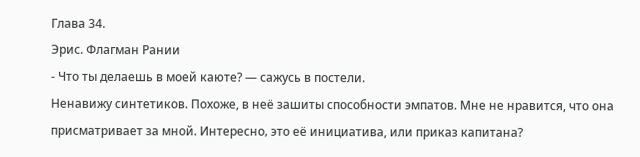Глава 34.
Эрис. Флагман Рании
- Что ты делаешь в моей каюте? — сажусь в постели.
Ненавижу синтетиков. Похоже, в неё зашиты способности эмпатов. Мне не нравится, что она присматривает за мной. Интересно‚ это её инициатива, или приказ капитана?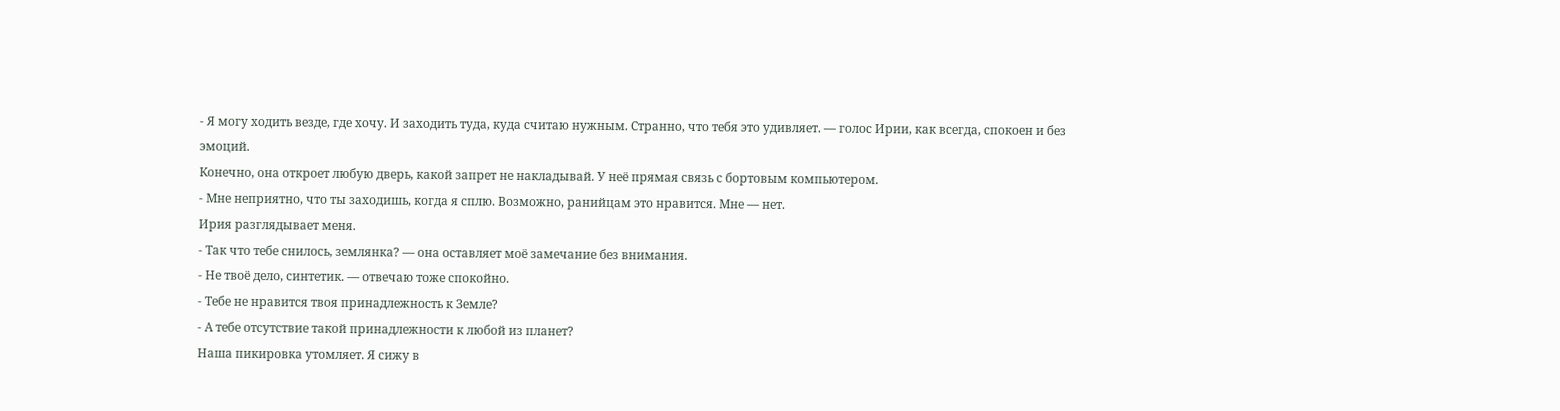- Я могу ходить везде, где хочу. И заходить туда, куда считаю нужным. Странно, что тебя это удивляет. — голос Ирии, как всегда, спокоен и без эмоций.
Конечно, она откроет любую дверь, какой запрет не накладывай. У неё прямая связь с бортовым компьютером.
- Мне неприятно, что ты заходишь, когда я сплю. Возможно, ранийцам это нравится. Мне — нет.
Ирия разглядывает меня.
- Так что тебе снилось, землянка? — она оставляет моё замечание без внимания.
- Не твоё дело, синтетик. — отвечаю тоже спокойно.
- Тебе не нравится твоя принадлежность к Земле?
- А тебе отсутствие такой принадлежности к любой из планет?
Наша пикировка утомляет. Я сижу в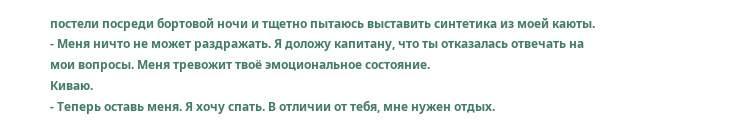постели посреди бортовой ночи и тщетно пытаюсь выставить синтетика из моей каюты.
- Меня ничто не может раздражать. Я доложу капитану, что ты отказалась отвечать на мои вопросы. Меня тревожит твоё эмоциональное состояние.
Киваю.
- Теперь оставь меня. Я хочу спать. В отличии от тебя, мне нужен отдых.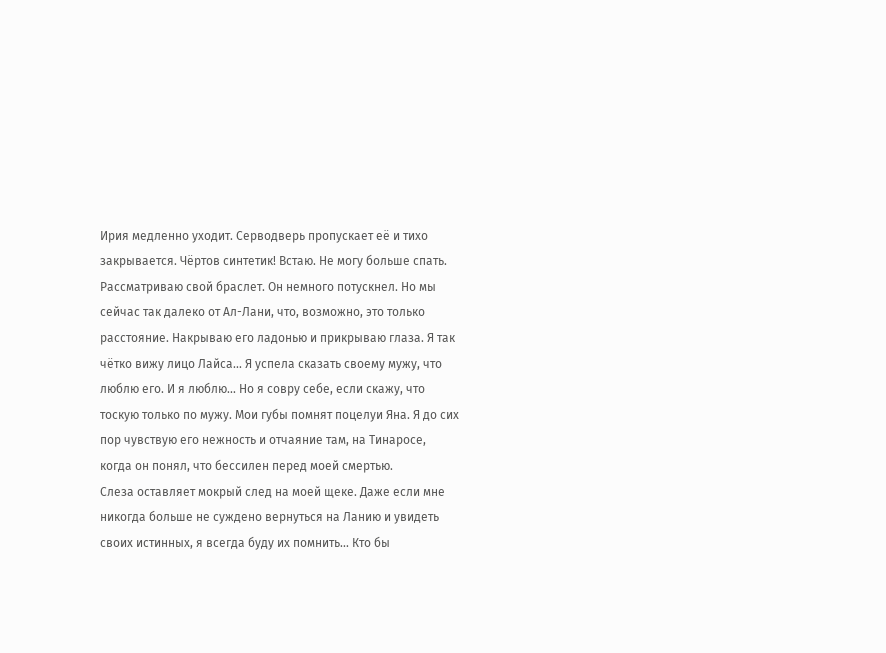Ирия медленно уходит. Серводверь пропускает её и тихо закрывается. Чёртов синтетик! Встаю. Не могу больше спать. Рассматриваю свой браслет. Он немного потускнел. Но мы сейчас так далеко от Ал-Лани, что, возможно, это только расстояние. Накрываю его ладонью и прикрываю глаза. Я так чётко вижу лицо Лайса... Я успела сказать своему мужу, что люблю его. И я люблю... Но я совру себе, если скажу, что тоскую только по мужу. Мои губы помнят поцелуи Яна. Я до сих пор чувствую его нежность и отчаяние там, на Тинаросе, когда он понял, что бессилен перед моей смертью.
Слеза оставляет мокрый след на моей щеке. Даже если мне никогда больше не суждено вернуться на Ланию и увидеть своих истинных, я всегда буду их помнить... Кто бы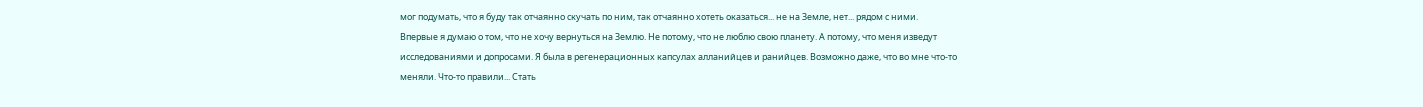мог подумать, что я буду так отчаянно скучать по ним, так отчаянно хотеть оказаться... не на Земле, нет... рядом с ними.
Впервые я думаю о том, что не хочу вернуться на Землю. Не потому, что не люблю свою планету. А потому, что меня изведут исследованиями и допросами. Я была в регенерационных капсулах алланийцев и ранийцев. Возможно даже, что во мне что-то меняли. Что-то правили... Стать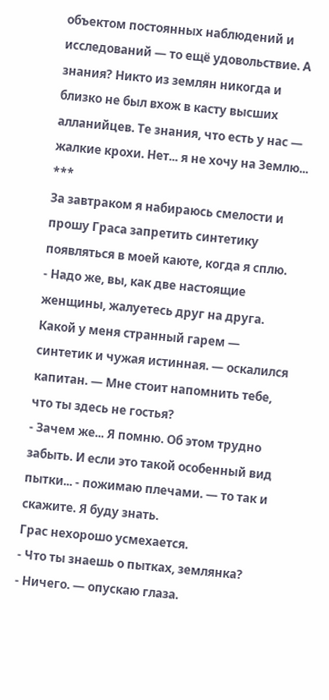объектом постоянных наблюдений и исследований — то ещё удовольствие. А знания? Никто из землян никогда и близко не был вхож в касту высших алланийцев. Те знания, что есть у нас — жалкие крохи. Нет... я не хочу на Землю...
***
За завтраком я набираюсь смелости и прошу Граса запретить синтетику появляться в моей каюте, когда я сплю.
- Надо же, вы, как две настоящие женщины, жалуетесь друг на друга. Какой у меня странный гарем — синтетик и чужая истинная. — оскалился капитан. — Мне стоит напомнить тебе, что ты здесь не гостья?
- Зачем же... Я помню. Об этом трудно забыть. И если это такой особенный вид пытки... - пожимаю плечами. — то так и скажите. Я буду знать.
Грас нехорошо усмехается.
- Что ты знаешь о пытках, землянка?
- Ничего. — опускаю глаза.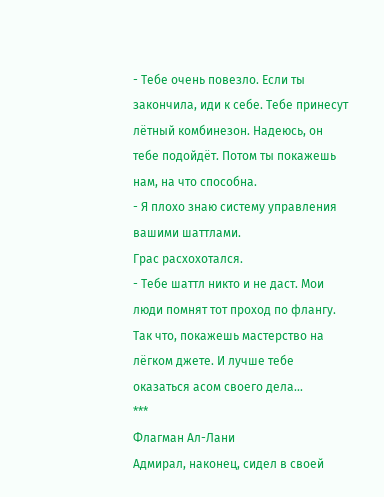- Тебе очень повезло. Если ты закончила, иди к себе. Тебе принесут лётный комбинезон. Надеюсь, он тебе подойдёт. Потом ты покажешь нам, на что способна.
- Я плохо знаю систему управления вашими шаттлами.
Грас расхохотался.
- Тебе шаттл никто и не даст. Мои люди помнят тот проход по флангу. Так что, покажешь мастерство на лёгком джете. И лучше тебе оказаться асом своего дела...
***
Флагман Ал-Лани
Адмирал, наконец, сидел в своей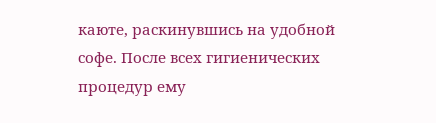каюте, раскинувшись на удобной софе. После всех гигиенических процедур ему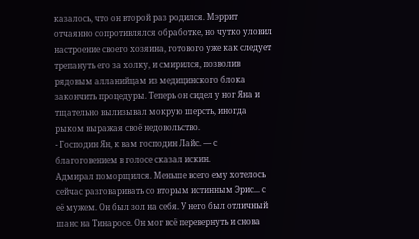казалось, что он второй раз родился. Мэррит отчаянно сопротивлялся обработке, но чутко уловил настроение своего хозяина, готового уже как следует трепануть его за холку, и смирился, позволив рядовым алланийцам из медицинского блока закончить процедуры. Теперь он сидел у ног Яна и тщательно вылизывал мокрую шерсть, иногда рыком выражая своё недовольство.
- Господин Ян, к вам господин Лайс. — с благоговением в голосе сказал искин.
Адмирал поморщился. Меньше всего ему хотелось сейчас разговаривать со вторым истинным Эрис... с её мужем. Он был зол на себя. У него был отличный шанс на Тинаросе. Он мог всё перевернуть и снова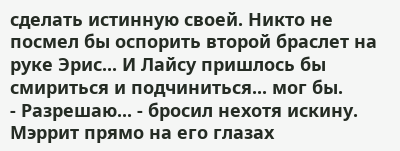сделать истинную своей. Никто не посмел бы оспорить второй браслет на руке Эрис... И Лайсу пришлось бы смириться и подчиниться... мог бы.
- Разрешаю... - бросил нехотя искину. Мэррит прямо на его глазах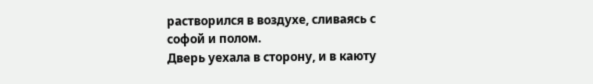растворился в воздухе, сливаясь с софой и полом.
Дверь уехала в сторону, и в каюту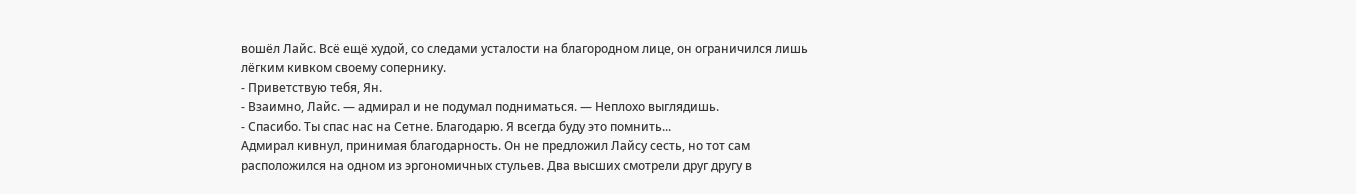вошёл Лайс. Всё ещё худой, со следами усталости на благородном лице, он ограничился лишь лёгким кивком своему сопернику.
- Приветствую тебя, Ян.
- Взаимно, Лайс. — адмирал и не подумал подниматься. — Неплохо выглядишь.
- Спасибо. Ты спас нас на Сетне. Благодарю. Я всегда буду это помнить...
Адмирал кивнул, принимая благодарность. Он не предложил Лайсу сесть, но тот сам расположился на одном из эргономичных стульев. Два высших смотрели друг другу в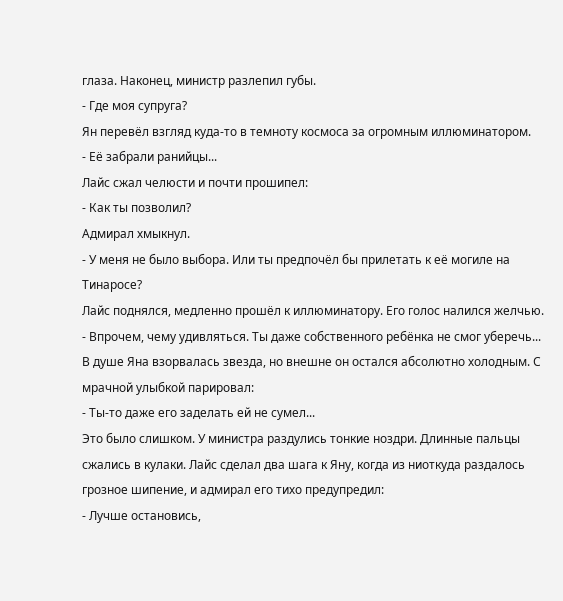глаза. Наконец, министр разлепил губы.
- Где моя супруга?
Ян перевёл взгляд куда-то в темноту космоса за огромным иллюминатором.
- Её забрали ранийцы...
Лайс сжал челюсти и почти прошипел:
- Как ты позволил?
Адмирал хмыкнул.
- У меня не было выбора. Или ты предпочёл бы прилетать к её могиле на Тинаросе?
Лайс поднялся, медленно прошёл к иллюминатору. Его голос налился желчью.
- Впрочем, чему удивляться. Ты даже собственного ребёнка не смог уберечь...
В душе Яна взорвалась звезда, но внешне он остался абсолютно холодным. С мрачной улыбкой парировал:
- Ты-то даже его заделать ей не сумел...
Это было слишком. У министра раздулись тонкие ноздри. Длинные пальцы сжались в кулаки. Лайс сделал два шага к Яну, когда из ниоткуда раздалось грозное шипение, и адмирал его тихо предупредил:
- Лучше остановись,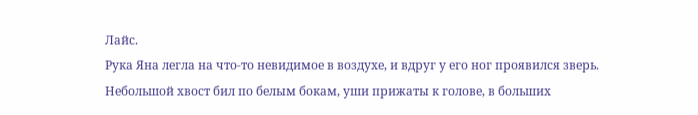Лайс.
Рука Яна легла на что-то невидимое в воздухе, и вдруг у его ног проявился зверь. Небольшой хвост бил по белым бокам, уши прижаты к голове, в больших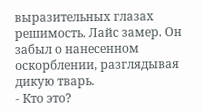выразительных глазах решимость. Лайс замер. Он забыл о нанесенном оскорблении, разглядывая дикую тварь.
- Кто это?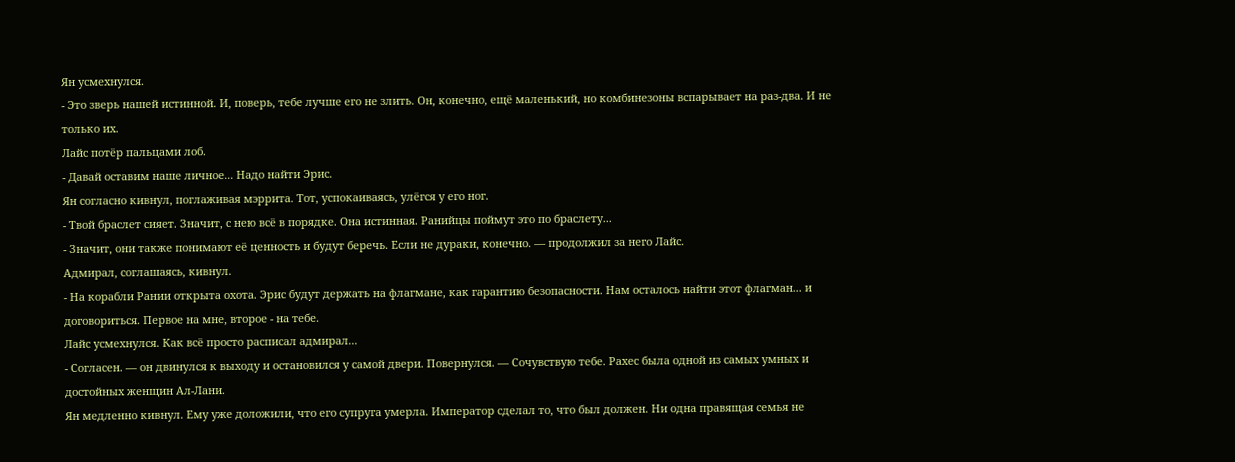Ян усмехнулся.
- Это зверь нашей истинной. И, поверь, тебе лучше его не злить. Он, конечно, ещё маленький, но комбинезоны вспарывает на раз-два. И не только их.
Лайс потёр пальцами лоб.
- Давай оставим наше личное... Надо найти Эрис.
Ян согласно кивнул, поглаживая мэррита. Тот, успокаиваясь, улёгся у его ног.
- Твой браслет сияет. Значит, с нею всё в порядке. Она истинная. Ранийцы поймут это по браслету...
- Значит, они также понимают её ценность и будут беречь. Если не дураки, конечно. — продолжил за него Лайс.
Адмирал, соглашаясь, кивнул.
- На корабли Рании открыта охота. Эрис будут держать на флагмане, как гарантию безопасности. Нам осталось найти этот флагман... и договориться. Первое на мне, второе - на тебе.
Лайс усмехнулся. Как всё просто расписал адмирал...
- Согласен. — он двинулся к выходу и остановился у самой двери. Повернулся. — Сочувствую тебе. Рахес была одной из самых умных и достойных женщин Ал-Лани.
Ян медленно кивнул. Ему уже доложили, что его супруга умерла. Император сделал то, что был должен. Ни одна правящая семья не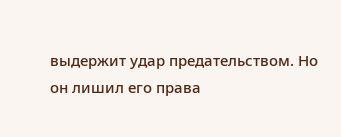выдержит удар предательством. Но он лишил его права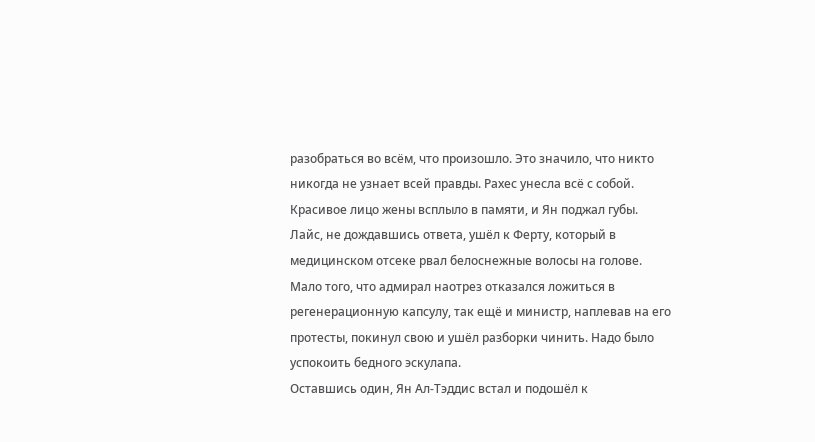разобраться во всём, что произошло. Это значило, что никто никогда не узнает всей правды. Рахес унесла всё с собой. Красивое лицо жены всплыло в памяти, и Ян поджал губы.
Лайс, не дождавшись ответа, ушёл к Ферту, который в медицинском отсеке рвал белоснежные волосы на голове. Мало того, что адмирал наотрез отказался ложиться в регенерационную капсулу, так ещё и министр, наплевав на его протесты, покинул свою и ушёл разборки чинить. Надо было успокоить бедного эскулапа.
Оставшись один, Ян Ал-Тэддис встал и подошёл к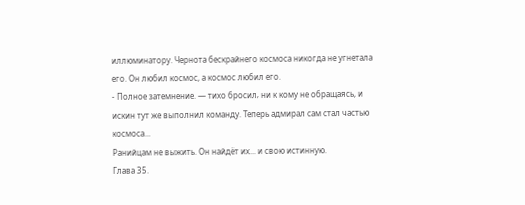иллюминатору. Чернота бескрайнего космоса никогда не угнетала его. Он любил космос, а космос любил его.
- Полное затемнение. — тихо бросил‚ ни к кому не обращаясь, и искин тут же выполнил команду. Теперь адмирал сам стал частью космоса...
Ранийцам не выжить. Он найдёт их... и свою истинную.
Глава 35.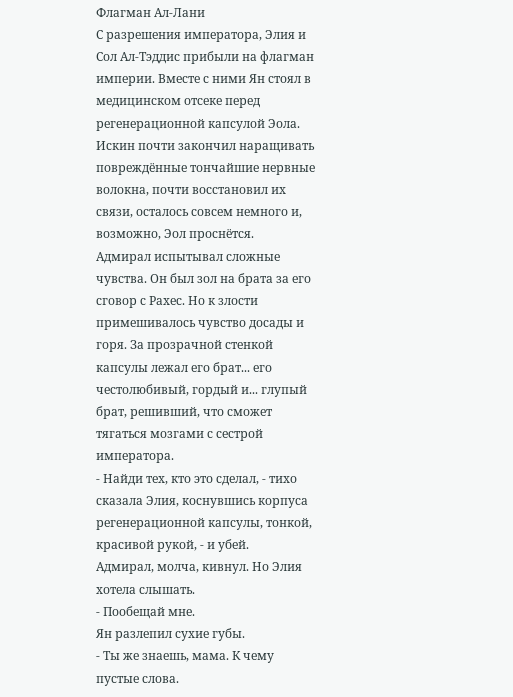Флагман Ал-Лани
С разрешения императора, Элия и Сол Ал-Тэддис прибыли на флагман империи. Вместе с ними Ян стоял в медицинском отсеке перед регенерационной капсулой Эола. Искин почти закончил наращивать повреждённые тончайшие нервные волокна, почти восстановил их связи, осталось совсем немного и, возможно, Эол проснётся.
Адмирал испытывал сложные чувства. Он был зол на брата за его сговор с Рахес. Но к злости примешивалось чувство досады и горя. За прозрачной стенкой капсулы лежал его брат... его честолюбивый, гордый и... глупый брат, решивший, что сможет тягаться мозгами с сестрой императора.
- Найди тех, кто это сделал, - тихо сказала Элия, коснувшись корпуса регенерационной капсулы, тонкой, красивой рукой, - и убей.
Адмирал, молча, кивнул. Но Элия хотела слышать.
- Пообещай мне.
Ян разлепил сухие губы.
- Ты же знаешь, мама. К чему пустые слова.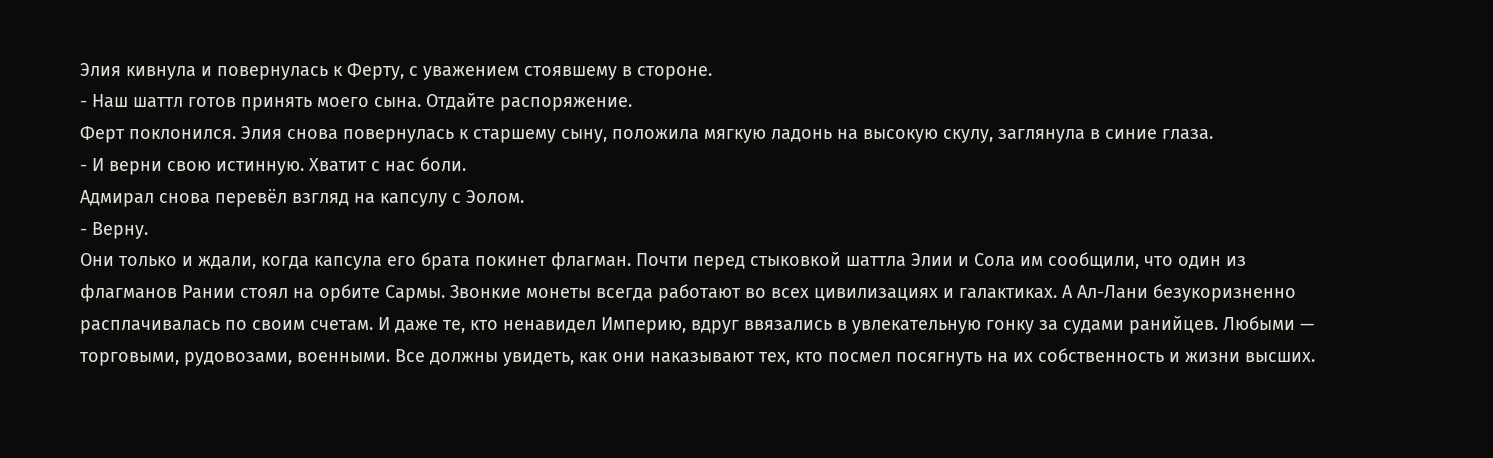Элия кивнула и повернулась к Ферту, с уважением стоявшему в стороне.
- Наш шаттл готов принять моего сына. Отдайте распоряжение.
Ферт поклонился. Элия снова повернулась к старшему сыну, положила мягкую ладонь на высокую скулу, заглянула в синие глаза.
- И верни свою истинную. Хватит с нас боли.
Адмирал снова перевёл взгляд на капсулу с Эолом.
- Верну.
Они только и ждали, когда капсула его брата покинет флагман. Почти перед стыковкой шаттла Элии и Сола им сообщили, что один из флагманов Рании стоял на орбите Сармы. Звонкие монеты всегда работают во всех цивилизациях и галактиках. А Ал-Лани безукоризненно расплачивалась по своим счетам. И даже те, кто ненавидел Империю, вдруг ввязались в увлекательную гонку за судами ранийцев. Любыми — торговыми, рудовозами, военными. Все должны увидеть, как они наказывают тех, кто посмел посягнуть на их собственность и жизни высших.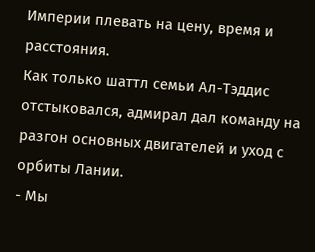Империи плевать на цену, время и расстояния.
Как только шаттл семьи Ал-Тэддис отстыковался, адмирал дал команду на разгон основных двигателей и уход с орбиты Лании.
- Мы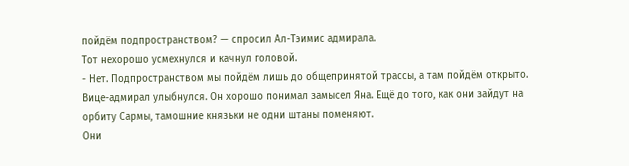пойдём подпространством? — спросил Ал-Тэимис адмирала.
Тот нехорошо усмехнулся и качнул головой.
- Нет. Подпространством мы пойдём лишь до общепринятой трассы, а там пойдём открыто.
Вице-адмирал улыбнулся. Он хорошо понимал замысел Яна. Ещё до того, как они зайдут на орбиту Сармы, тамошние князьки не одни штаны поменяют.
Они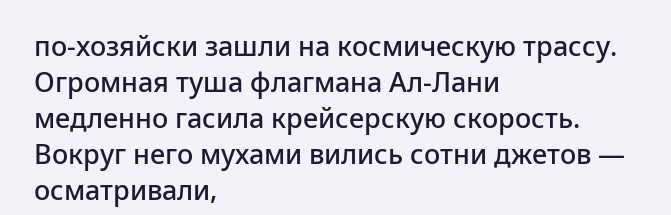по-хозяйски зашли на космическую трассу. Огромная туша флагмана Ал-Лани медленно гасила крейсерскую скорость. Вокруг него мухами вились сотни джетов — осматривали,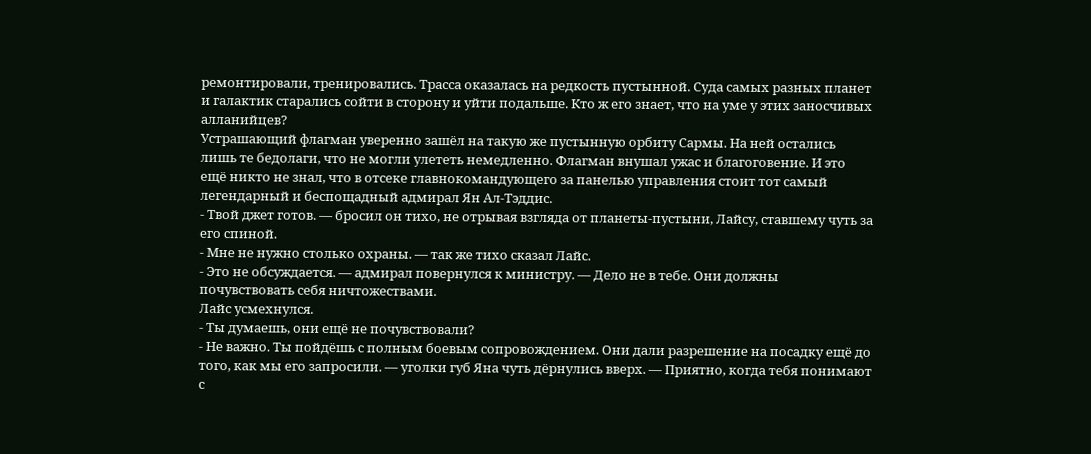ремонтировали, тренировались. Трасса оказалась на редкость пустынной. Суда самых разных планет и галактик старались сойти в сторону и уйти подальше. Кто ж его знает, что на уме у этих заносчивых алланийцев?
Устрашающий флагман уверенно зашёл на такую же пустынную орбиту Сармы. На ней остались лишь те бедолаги, что не могли улететь немедленно. Флагман внушал ужас и благоговение. И это ещё никто не знал, что в отсеке главнокомандующего за панелью управления стоит тот самый легендарный и беспощадный адмирал Ян Ал-Тэддис.
- Твой джет готов. — бросил он тихо, не отрывая взгляда от планеты-пустыни, Лайсу, ставшему чуть за его спиной.
- Мне не нужно столько охраны. — так же тихо сказал Лайс.
- Это не обсуждается. — адмирал повернулся к министру. — Дело не в тебе. Они должны почувствовать себя ничтожествами.
Лайс усмехнулся.
- Ты думаешь, они ещё не почувствовали?
- Не важно. Ты пойдёшь с полным боевым сопровождением. Они дали разрешение на посадку ещё до того, как мы его запросили. — уголки губ Яна чуть дёрнулись вверх. — Приятно, когда тебя понимают с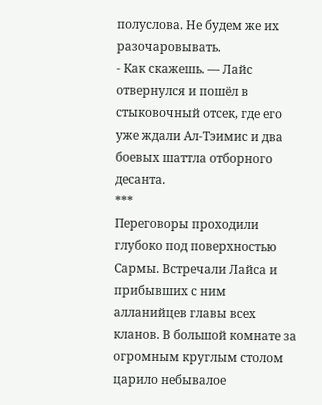полуслова. Не будем же их разочаровывать.
- Как скажешь. — Лайс отвернулся и пошёл в стыковочный отсек, где его уже ждали Ал-Тэимис и два боевых шаттла отборного десанта.
***
Переговоры проходили глубоко под поверхностью Сармы. Встречали Лайса и прибывших с ним алланийцев главы всех кланов. В большой комнате за огромным круглым столом царило небывалое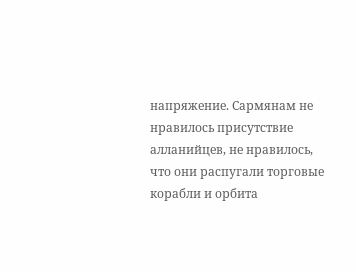напряжение. Сармянам не нравилось присутствие алланийцев, не нравилось, что они распугали торговые корабли и орбита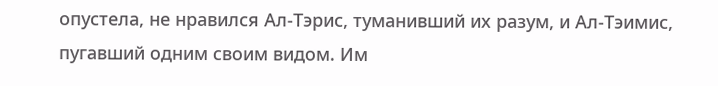опустела, не нравился Ал-Тэрис, туманивший их разум, и Ал-Тэимис, пугавший одним своим видом. Им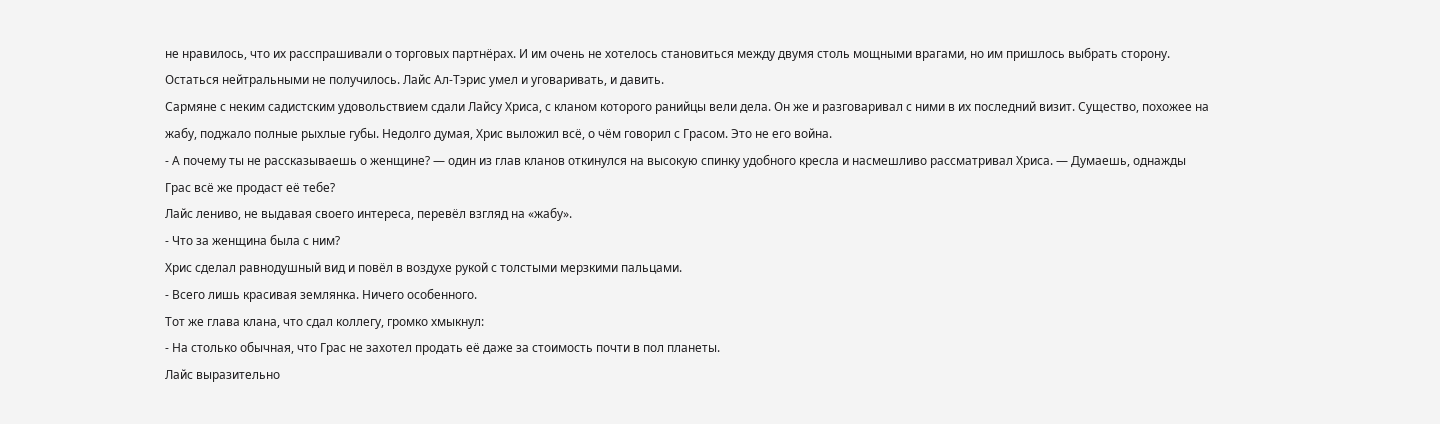не нравилось, что их расспрашивали о торговых партнёрах. И им очень не хотелось становиться между двумя столь мощными врагами, но им пришлось выбрать сторону. Остаться нейтральными не получилось. Лайс Ал-Тэрис умел и уговаривать, и давить.
Сармяне с неким садистским удовольствием сдали Лайсу Хриса, с кланом которого ранийцы вели дела. Он же и разговаривал с ними в их последний визит. Существо, похожее на жабу, поджало полные рыхлые губы. Недолго думая, Хрис выложил всё, о чём говорил с Грасом. Это не его война.
- А почему ты не рассказываешь о женщине? — один из глав кланов откинулся на высокую спинку удобного кресла и насмешливо рассматривал Хриса. — Думаешь, однажды Грас всё же продаст её тебе?
Лайс лениво, не выдавая своего интереса, перевёл взгляд на «жабу».
- Что за женщина была с ним?
Хрис сделал равнодушный вид и повёл в воздухе рукой с толстыми мерзкими пальцами.
- Всего лишь красивая землянка. Ничего особенного.
Тот же глава клана, что сдал коллегу, громко хмыкнул:
- На столько обычная, что Грас не захотел продать её даже за стоимость почти в пол планеты.
Лайс выразительно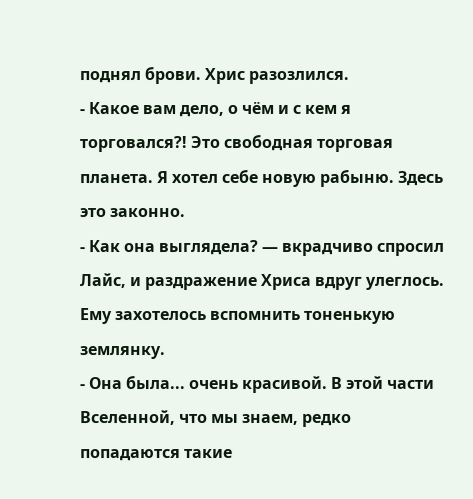поднял брови. Хрис разозлился.
- Какое вам дело, о чём и с кем я торговался?! Это свободная торговая планета. Я хотел себе новую рабыню. Здесь это законно.
- Как она выглядела? — вкрадчиво спросил Лайс, и раздражение Хриса вдруг улеглось. Ему захотелось вспомнить тоненькую землянку.
- Она была... очень красивой. В этой части Вселенной, что мы знаем, редко попадаются такие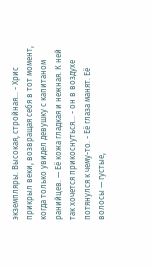экземпляры. Высокая, стройная... - Хрис прикрыл веки, возвращая себя в тот момент, когда только увидел девушку с капитаном ранийцев. — Её кожа гладкая и нежная. К ней так хочется прикоснуться... - он в воздухе потянулся к чему-то. - Её глаза манят. Её волосы — густые,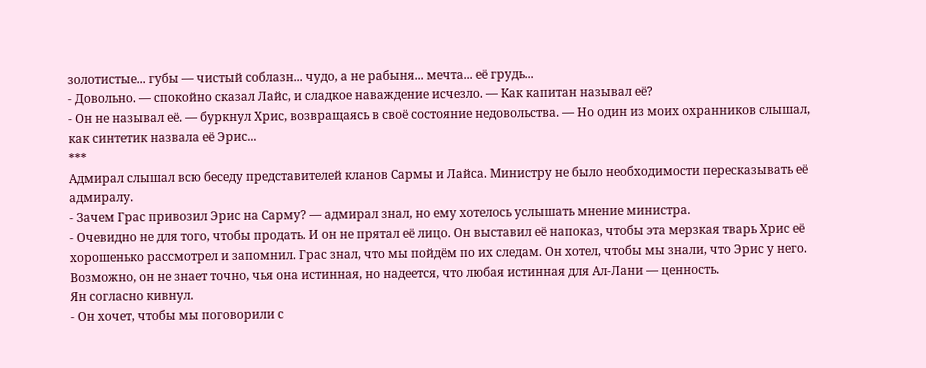золотистые... губы — чистый соблазн... чудо, а не рабыня... мечта... её грудь...
- Довольно. — спокойно сказал Лайс, и сладкое наваждение исчезло. — Как капитан называл её?
- Он не называл её. — буркнул Хрис, возвращаясь в своё состояние недовольства. — Но один из моих охранников слышал, как синтетик назвала её Эрис...
***
Адмирал слышал всю беседу представителей кланов Сармы и Лайса. Министру не было необходимости пересказывать её адмиралу.
- Зачем Грас привозил Эрис на Сарму? — адмирал знал, но ему хотелось услышать мнение министра.
- Очевидно не для того, чтобы продать. И он не прятал её лицо. Он выставил её напоказ, чтобы эта мерзкая тварь Хрис её хорошенько рассмотрел и запомнил. Грас знал, что мы пойдём по их следам. Он хотел, чтобы мы знали, что Эрис у него. Возможно, он не знает точно, чья она истинная, но надеется, что любая истинная для Ал-Лани — ценность.
Ян согласно кивнул.
- Он хочет, чтобы мы поговорили с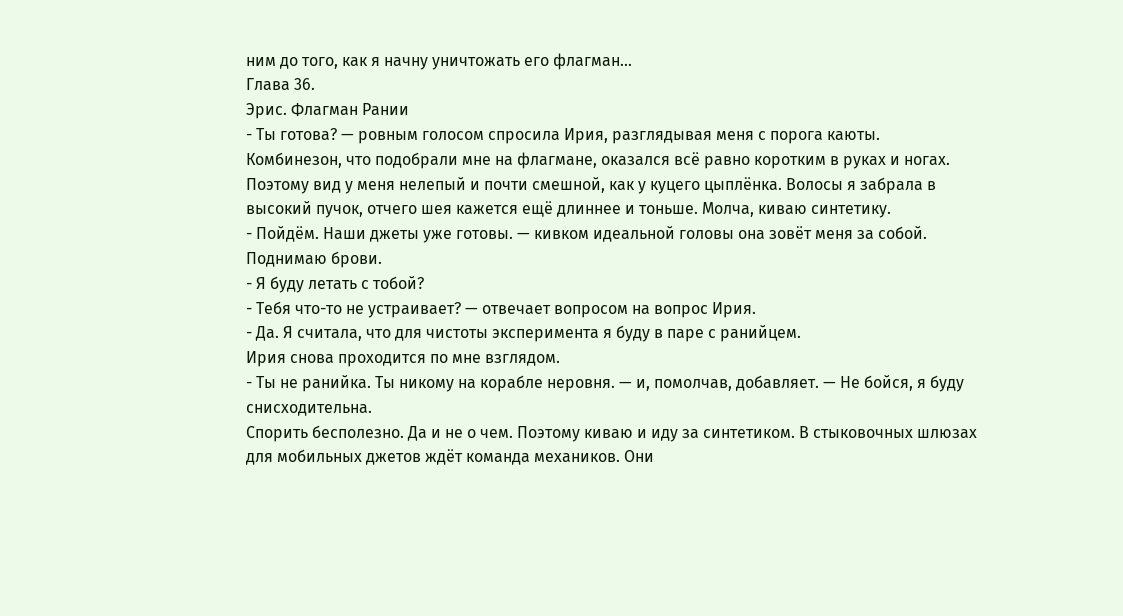ним до того, как я начну уничтожать его флагман...
Глава 36.
Эрис. Флагман Рании
- Ты готова? — ровным голосом спросила Ирия, разглядывая меня с порога каюты.
Комбинезон, что подобрали мне на флагмане, оказался всё равно коротким в руках и ногах. Поэтому вид у меня нелепый и почти смешной, как у куцего цыплёнка. Волосы я забрала в высокий пучок, отчего шея кажется ещё длиннее и тоньше. Молча, киваю синтетику.
- Пойдём. Наши джеты уже готовы. — кивком идеальной головы она зовёт меня за собой.
Поднимаю брови.
- Я буду летать с тобой?
- Тебя что-то не устраивает? — отвечает вопросом на вопрос Ирия.
- Да. Я считала, что для чистоты эксперимента я буду в паре с ранийцем.
Ирия снова проходится по мне взглядом.
- Ты не ранийка. Ты никому на корабле неровня. — и, помолчав, добавляет. — Не бойся, я буду снисходительна.
Спорить бесполезно. Да и не о чем. Поэтому киваю и иду за синтетиком. В стыковочных шлюзах для мобильных джетов ждёт команда механиков. Они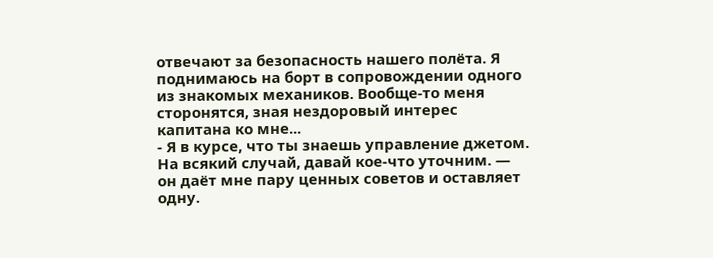отвечают за безопасность нашего полёта. Я поднимаюсь на борт в сопровождении одного из знакомых механиков. Вообще-то меня сторонятся, зная нездоровый интерес капитана ко мне...
- Я в курсе, что ты знаешь управление джетом. На всякий случай, давай кое-что уточним. — он даёт мне пару ценных советов и оставляет одну.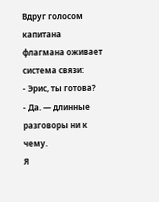Вдруг голосом капитана флагмана оживает система связи:
- Эрис, ты готова?
- Да. — длинные разговоры ни к чему.
Я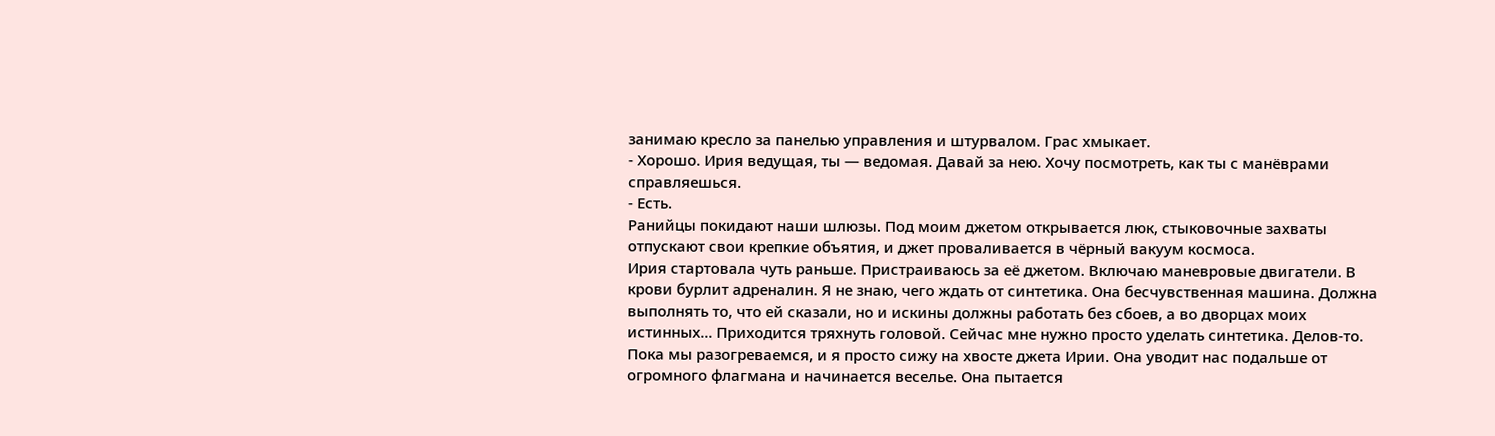занимаю кресло за панелью управления и штурвалом. Грас хмыкает.
- Хорошо. Ирия ведущая, ты — ведомая. Давай за нею. Хочу посмотреть, как ты с манёврами справляешься.
- Есть.
Ранийцы покидают наши шлюзы. Под моим джетом открывается люк, стыковочные захваты отпускают свои крепкие объятия, и джет проваливается в чёрный вакуум космоса.
Ирия стартовала чуть раньше. Пристраиваюсь за её джетом. Включаю маневровые двигатели. В крови бурлит адреналин. Я не знаю, чего ждать от синтетика. Она бесчувственная машина. Должна выполнять то, что ей сказали, но и искины должны работать без сбоев, а во дворцах моих истинных... Приходится тряхнуть головой. Сейчас мне нужно просто уделать синтетика. Делов-то.
Пока мы разогреваемся, и я просто сижу на хвосте джета Ирии. Она уводит нас подальше от огромного флагмана и начинается веселье. Она пытается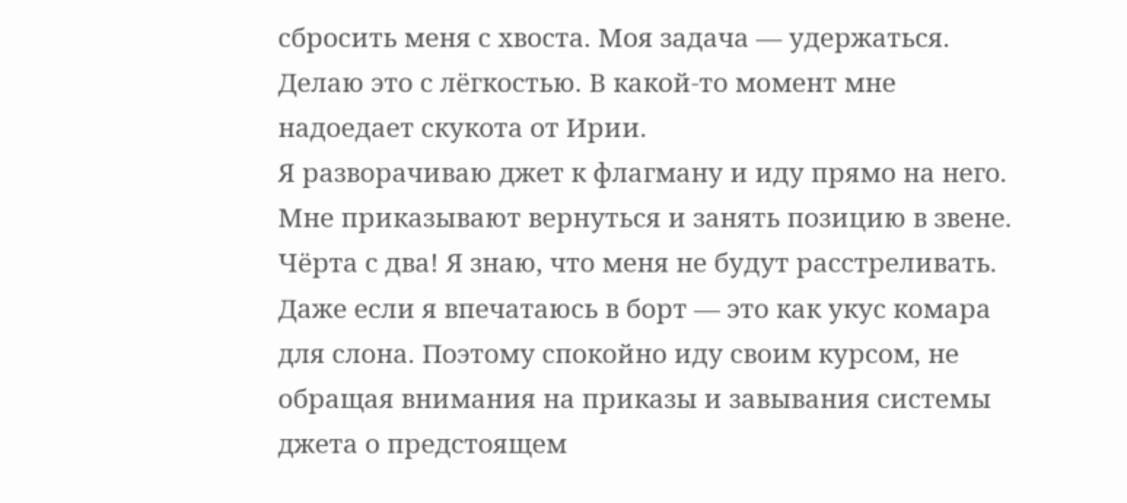сбросить меня с хвоста. Моя задача — удержаться. Делаю это с лёгкостью. В какой-то момент мне надоедает скукота от Ирии.
Я разворачиваю джет к флагману и иду прямо на него. Мне приказывают вернуться и занять позицию в звене. Чёрта с два! Я знаю, что меня не будут расстреливать. Даже если я впечатаюсь в борт — это как укус комара для слона. Поэтому спокойно иду своим курсом, не обращая внимания на приказы и завывания системы джета о предстоящем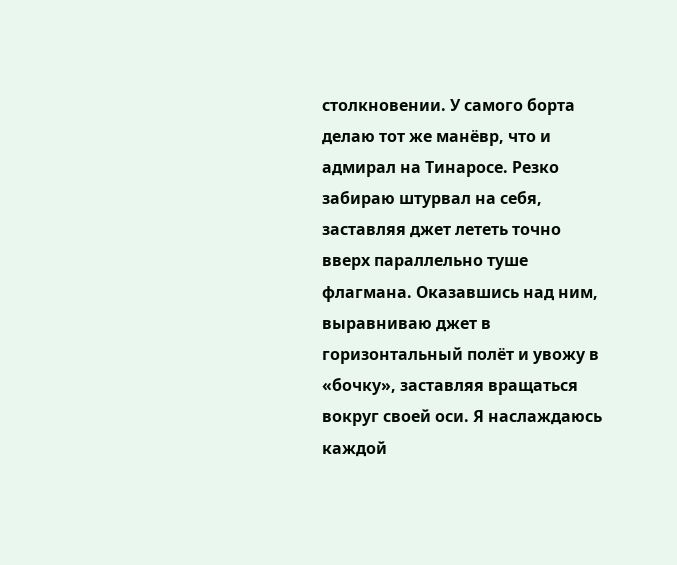столкновении. У самого борта делаю тот же манёвр, что и адмирал на Тинаросе. Резко забираю штурвал на себя, заставляя джет лететь точно вверх параллельно туше флагмана. Оказавшись над ним, выравниваю джет в горизонтальный полёт и увожу в «бочку», заставляя вращаться вокруг своей оси. Я наслаждаюсь каждой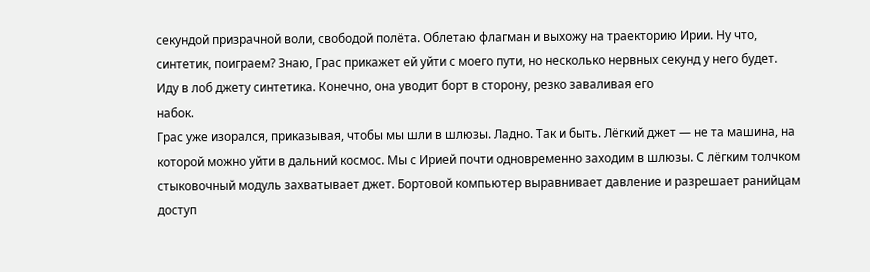секундой призрачной воли, свободой полёта. Облетаю флагман и выхожу на траекторию Ирии. Ну что, синтетик, поиграем? Знаю, Грас прикажет ей уйти с моего пути, но несколько нервных секунд у него будет. Иду в лоб джету синтетика. Конечно, она уводит борт в сторону, резко заваливая его
набок.
Грас уже изорался, приказывая, чтобы мы шли в шлюзы. Ладно. Так и быть. Лёгкий джет — не та машина, на которой можно уйти в дальний космос. Мы с Ирией почти одновременно заходим в шлюзы. С лёгким толчком стыковочный модуль захватывает джет. Бортовой компьютер выравнивает давление и разрешает ранийцам доступ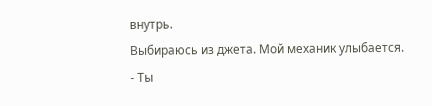внутрь.
Выбираюсь из джета. Мой механик улыбается.
- Ты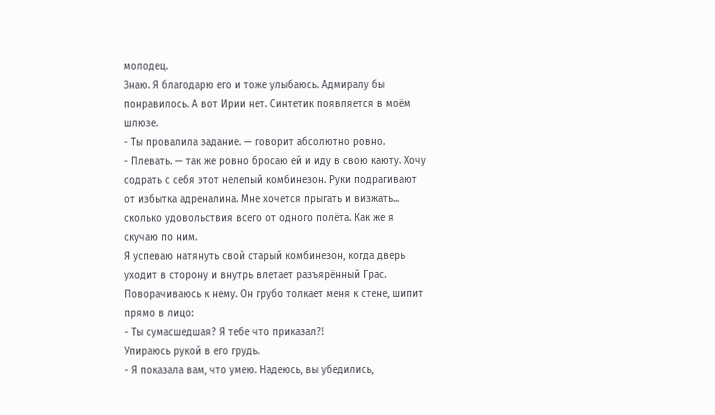молодец.
Знаю. Я благодарю его и тоже улыбаюсь. Адмиралу бы понравилось. А вот Ирии нет. Синтетик появляется в моём шлюзе.
- Ты провалила задание. — говорит абсолютно ровно.
- Плевать. — так же ровно бросаю ей и иду в свою каюту. Хочу содрать с себя этот нелепый комбинезон. Руки подрагивают от избытка адреналина. Мне хочется прыгать и визжать... сколько удовольствия всего от одного полёта. Как же я скучаю по ним.
Я успеваю натянуть свой старый комбинезон, когда дверь уходит в сторону и внутрь влетает разъярённый Грас. Поворачиваюсь к нему. Он грубо толкает меня к стене, шипит прямо в лицо:
- Ты сумасшедшая? Я тебе что приказал?!
Упираюсь рукой в его грудь.
- Я показала вам, что умею. Надеюсь, вы убедились,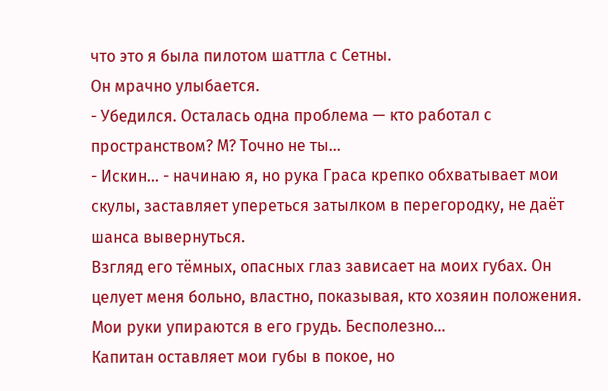что это я была пилотом шаттла с Сетны.
Он мрачно улыбается.
- Убедился. Осталась одна проблема — кто работал с пространством? М? Точно не ты...
- Искин... - начинаю я, но рука Граса крепко обхватывает мои скулы, заставляет упереться затылком в перегородку, не даёт шанса вывернуться.
Взгляд его тёмных, опасных глаз зависает на моих губах. Он целует меня больно, властно, показывая, кто хозяин положения. Мои руки упираются в его грудь. Бесполезно...
Капитан оставляет мои губы в покое, но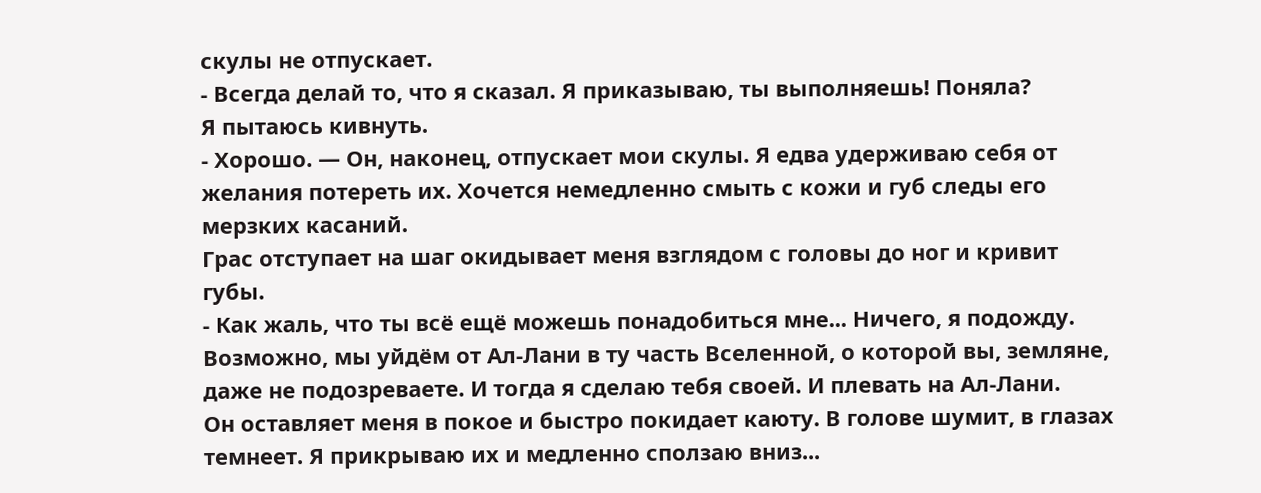скулы не отпускает.
- Всегда делай то, что я сказал. Я приказываю, ты выполняешь! Поняла?
Я пытаюсь кивнуть.
- Хорошо. — Он, наконец, отпускает мои скулы. Я едва удерживаю себя от желания потереть их. Хочется немедленно смыть с кожи и губ следы его мерзких касаний.
Грас отступает на шаг окидывает меня взглядом с головы до ног и кривит губы.
- Как жаль, что ты всё ещё можешь понадобиться мне... Ничего, я подожду. Возможно, мы уйдём от Ал-Лани в ту часть Вселенной, о которой вы, земляне, даже не подозреваете. И тогда я сделаю тебя своей. И плевать на Ал-Лани.
Он оставляет меня в покое и быстро покидает каюту. В голове шумит, в глазах темнеет. Я прикрываю их и медленно сползаю вниз...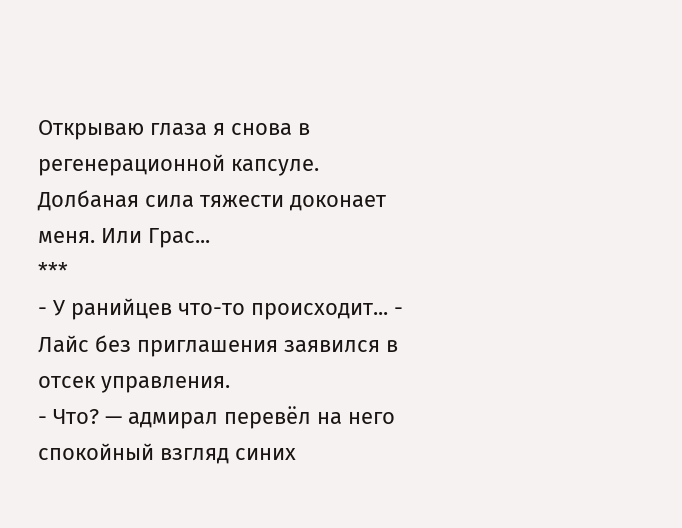Открываю глаза я снова в регенерационной капсуле. Долбаная сила тяжести доконает меня. Или Грас...
***
- У ранийцев что-то происходит... - Лайс без приглашения заявился в отсек управления.
- Что? — адмирал перевёл на него спокойный взгляд синих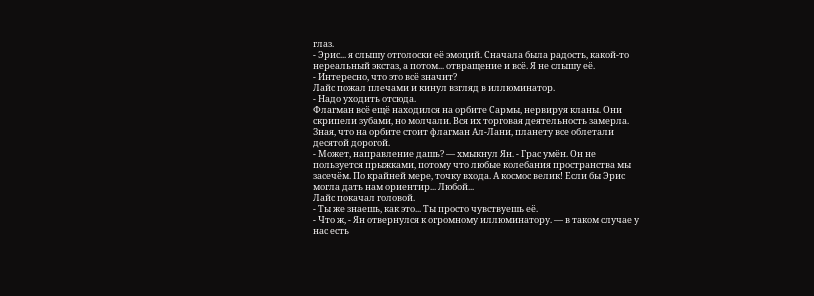глаз.
- Эрис... я слышу отголоски её эмоций. Сначала была радость, какой-то нереальный экстаз, а потом... отвращение и всё. Я не слышу её.
- Интересно, что это всё значит?
Лайс пожал плечами и кинул взгляд в иллюминатор.
- Надо уходить отсюда.
Флагман всё ещё находился на орбите Сармы, нервируя кланы. Они скрипели зубами, но молчали. Вся их торговая деятельность замерла. Зная, что на орбите стоит флагман Ал-Лани, планету все облетали десятой дорогой.
- Может, направление дашь? — хмыкнул Ян. - Грас умён. Он не пользуется прыжками, потому что любые колебания пространства мы засечём. По крайней мере, точку входа. А космос велик! Если бы Эрис могла дать нам ориентир... Любой...
Лайс покачал головой.
- Ты же знаешь, как это... Ты просто чувствуешь её.
- Что ж, - Ян отвернулся к огромному иллюминатору. — в таком случае у нас есть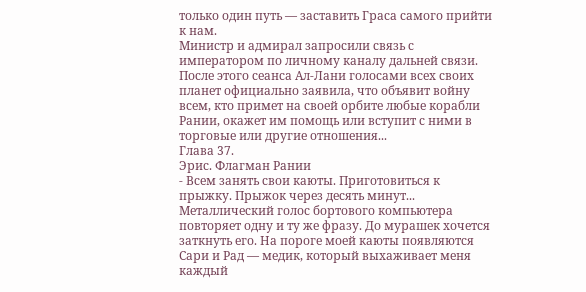только один путь — заставить Граса самого прийти к нам.
Министр и адмирал запросили связь с императором по личному каналу дальней связи. После этого сеанса Ал-Лани голосами всех своих планет официально заявила, что объявит войну всем, кто примет на своей орбите любые корабли Рании, окажет им помощь или вступит с ними в торговые или другие отношения...
Глава 37.
Эрис. Флагман Рании
- Всем занять свои каюты. Приготовиться к прыжку. Прыжок через десять минут...
Металлический голос бортового компьютера повторяет одну и ту же фразу. До мурашек хочется заткнуть его. На пороге моей каюты появляются Сари и Рад — медик, который выхаживает меня каждый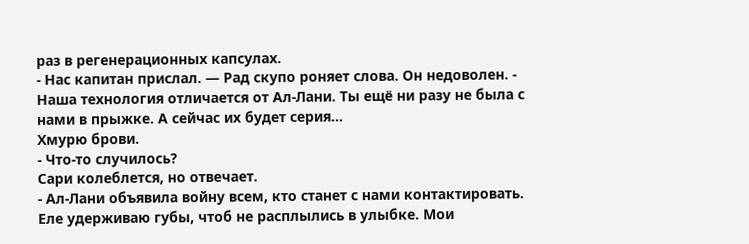раз в регенерационных капсулах.
- Нас капитан прислал. — Рад скупо роняет слова. Он недоволен. - Наша технология отличается от Ал-Лани. Ты ещё ни разу не была с нами в прыжке. А сейчас их будет серия...
Хмурю брови.
- Что-то случилось?
Сари колеблется, но отвечает.
- Ал-Лани объявила войну всем, кто станет с нами контактировать.
Еле удерживаю губы, чтоб не расплылись в улыбке. Мои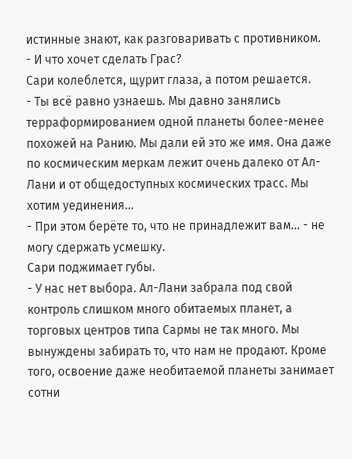истинные знают, как разговаривать с противником.
- И что хочет сделать Грас?
Сари колеблется, щурит глаза, а потом решается.
- Ты всё равно узнаешь. Мы давно занялись терраформированием одной планеты более-менее похожей на Ранию. Мы дали ей это же имя. Она даже по космическим меркам лежит очень далеко от Ал-Лани и от общедоступных космических трасс. Мы хотим уединения...
- При этом берёте то, что не принадлежит вам... - не могу сдержать усмешку.
Сари поджимает губы.
- У нас нет выбора. Ал-Лани забрала под свой контроль слишком много обитаемых планет, а торговых центров типа Сармы не так много. Мы вынуждены забирать то, что нам не продают. Кроме того, освоение даже необитаемой планеты занимает сотни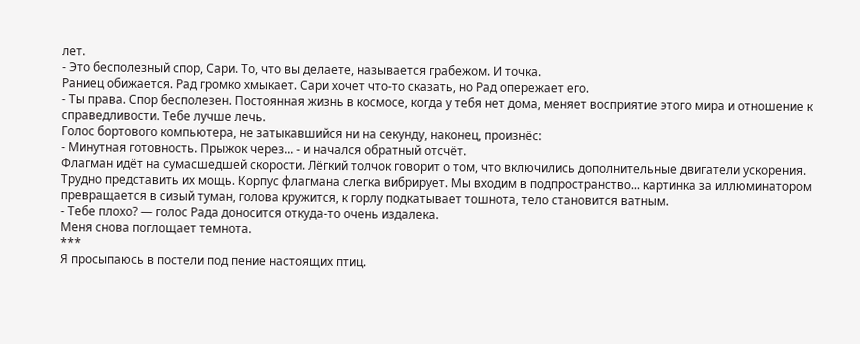лет.
- Это бесполезный спор, Сари. То, что вы делаете, называется грабежом. И точка.
Раниец обижается. Рад громко хмыкает. Сари хочет что-то сказать, но Рад опережает его.
- Ты права. Спор бесполезен. Постоянная жизнь в космосе, когда у тебя нет дома, меняет восприятие этого мира и отношение к справедливости. Тебе лучше лечь.
Голос бортового компьютера, не затыкавшийся ни на секунду, наконец, произнёс:
- Минутная готовность. Прыжок через... - и начался обратный отсчёт.
Флагман идёт на сумасшедшей скорости. Лёгкий толчок говорит о том, что включились дополнительные двигатели ускорения. Трудно представить их мощь. Корпус флагмана слегка вибрирует. Мы входим в подпространство... картинка за иллюминатором превращается в сизый туман, голова кружится, к горлу подкатывает тошнота, тело становится ватным.
- Тебе плохо? — голос Рада доносится откуда-то очень издалека.
Меня снова поглощает темнота.
***
Я просыпаюсь в постели под пение настоящих птиц.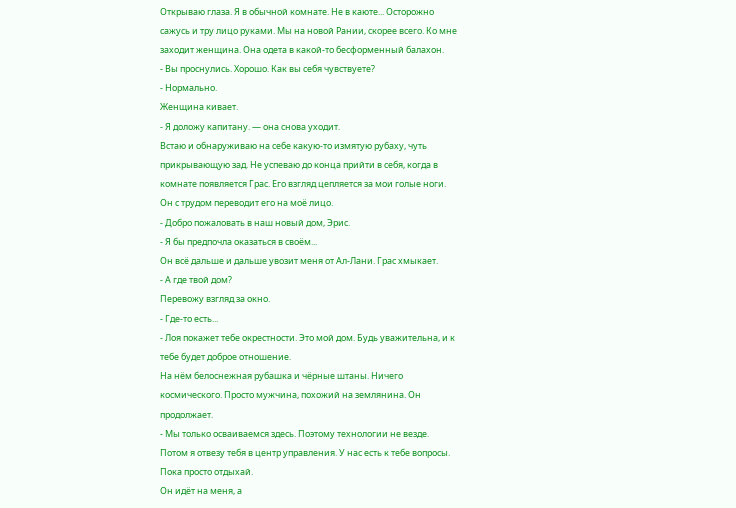Открываю глаза. Я в обычной комнате. Не в каюте... Осторожно сажусь и тру лицо руками. Мы на новой Рании, скорее всего. Ко мне заходит женщина. Она одета в какой-то бесформенный балахон.
- Вы проснулись. Хорошо. Как вы себя чувствуете?
- Нормально.
Женщина кивает.
- Я доложу капитану. — она снова уходит.
Встаю и обнаруживаю на себе какую-то измятую рубаху, чуть прикрывающую зад. Не успеваю до конца прийти в себя, когда в комнате появляется Грас. Его взгляд цепляется за мои голые ноги. Он с трудом переводит его на моё лицо.
- Добро пожаловать в наш новый дом, Эрис.
- Я бы предпочла оказаться в своём...
Он всё дальше и дальше увозит меня от Ал-Лани. Грас хмыкает.
- А где твой дом?
Перевожу взгляд за окно.
- Где-то есть...
- Лоя покажет тебе окрестности. Это мой дом. Будь уважительна, и к тебе будет доброе отношение.
На нём белоснежная рубашка и чёрные штаны. Ничего космического. Просто мужчина, похожий на землянина. Он продолжает.
- Мы только осваиваемся здесь. Поэтому технологии не везде. Потом я отвезу тебя в центр управления. У нас есть к тебе вопросы. Пока просто отдыхай.
Он идёт на меня, а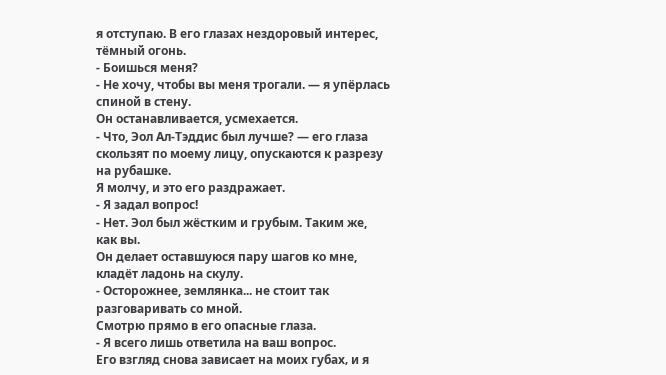я отступаю. В его глазах нездоровый интерес, тёмный огонь.
- Боишься меня?
- Не хочу, чтобы вы меня трогали. — я упёрлась спиной в стену.
Он останавливается, усмехается.
- Что, Эол Ал-Тэддис был лучше? — его глаза скользят по моему лицу, опускаются к разрезу на рубашке.
Я молчу, и это его раздражает.
- Я задал вопрос!
- Нет. Эол был жёстким и грубым. Таким же, как вы.
Он делает оставшуюся пару шагов ко мне, кладёт ладонь на скулу.
- Осторожнее, землянка... не стоит так разговаривать со мной.
Смотрю прямо в его опасные глаза.
- Я всего лишь ответила на ваш вопрос.
Его взгляд снова зависает на моих губах‚ и я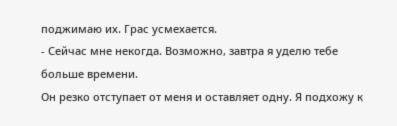поджимаю их. Грас усмехается.
- Сейчас мне некогда. Возможно, завтра я уделю тебе больше времени.
Он резко отступает от меня и оставляет одну. Я подхожу к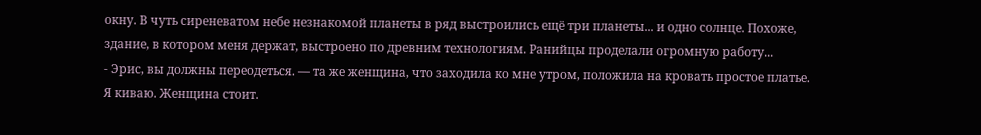окну. В чуть сиреневатом небе незнакомой планеты в ряд выстроились ещё три планеты... и одно солнце. Похоже, здание, в котором меня держат, выстроено по древним технологиям. Ранийцы проделали огромную работу...
- Эрис‚ вы должны переодеться. — та же женщина, что заходила ко мне утром, положила на кровать простое платье.
Я киваю. Женщина стоит.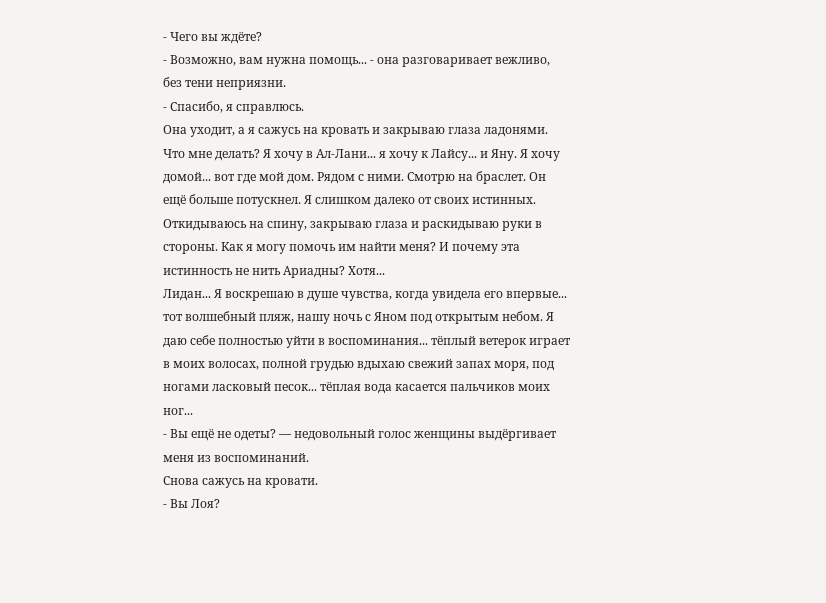- Чего вы ждёте?
- Возможно, вам нужна помощь... - она разговаривает вежливо, без тени неприязни.
- Спасибо, я справлюсь.
Она уходит, а я сажусь на кровать и закрываю глаза ладонями. Что мне делать? Я хочу в Ал-Лани... я хочу к Лайсу... и Яну. Я хочу домой... вот где мой дом. Рядом с ними. Смотрю на браслет. Он ещё больше потускнел. Я слишком далеко от своих истинных. Откидываюсь на спину, закрываю глаза и раскидываю руки в стороны. Как я могу помочь им найти меня? И почему эта истинность не нить Ариадны? Хотя...
Лидан... Я воскрешаю в душе чувства, когда увидела его впервые... тот волшебный пляж, нашу ночь с Яном под открытым небом. Я даю себе полностью уйти в воспоминания... тёплый ветерок играет в моих волосах, полной грудью вдыхаю свежий запах моря, под ногами ласковый песок... тёплая вода касается пальчиков моих ног...
- Вы ещё не одеты? — недовольный голос женщины выдёргивает меня из воспоминаний.
Снова сажусь на кровати.
- Вы Лоя?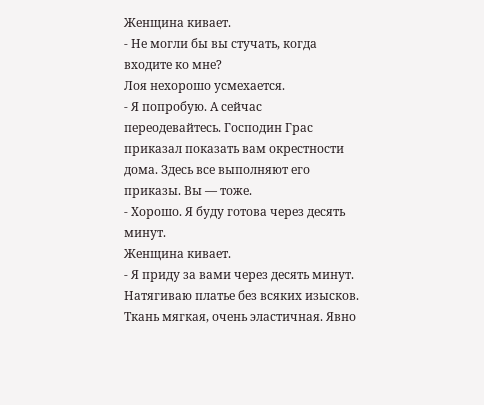Женщина кивает.
- Не могли бы вы стучать, когда входите ко мне?
Лоя нехорошо усмехается.
- Я попробую. А сейчас переодевайтесь. Господин Грас приказал показать вам окрестности дома. Здесь все выполняют его приказы. Вы — тоже.
- Хорошо. Я буду готова через десять минут.
Женщина кивает.
- Я приду за вами через десять минут.
Натягиваю платье без всяких изысков. Ткань мягкая, очень эластичная. Явно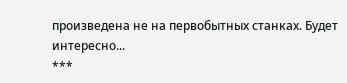произведена не на первобытных станках. Будет интересно...
***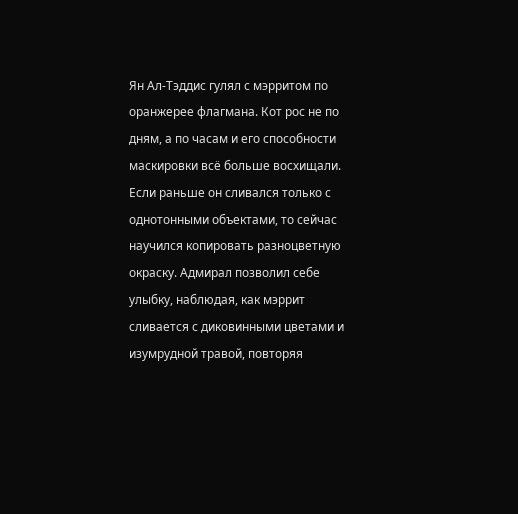Ян Ал-Тэддис гулял с мэрритом по оранжерее флагмана. Кот рос не по дням, а по часам и его способности маскировки всё больше восхищали. Если раньше он сливался только с однотонными объектами, то сейчас научился копировать разноцветную окраску. Адмирал позволил себе улыбку, наблюдая, как мэррит сливается с диковинными цветами и изумрудной травой, повторяя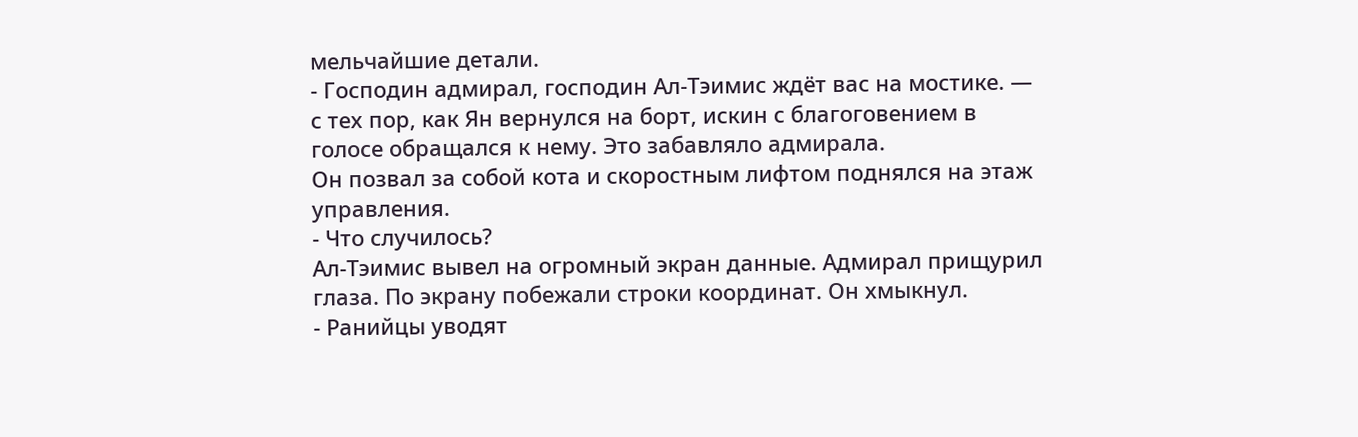мельчайшие детали.
- Господин адмирал, господин Ал-Тэимис ждёт вас на мостике. — с тех пор, как Ян вернулся на борт, искин с благоговением в голосе обращался к нему. Это забавляло адмирала.
Он позвал за собой кота и скоростным лифтом поднялся на этаж управления.
- Что случилось?
Ал-Тэимис вывел на огромный экран данные. Адмирал прищурил глаза. По экрану побежали строки координат. Он хмыкнул.
- Ранийцы уводят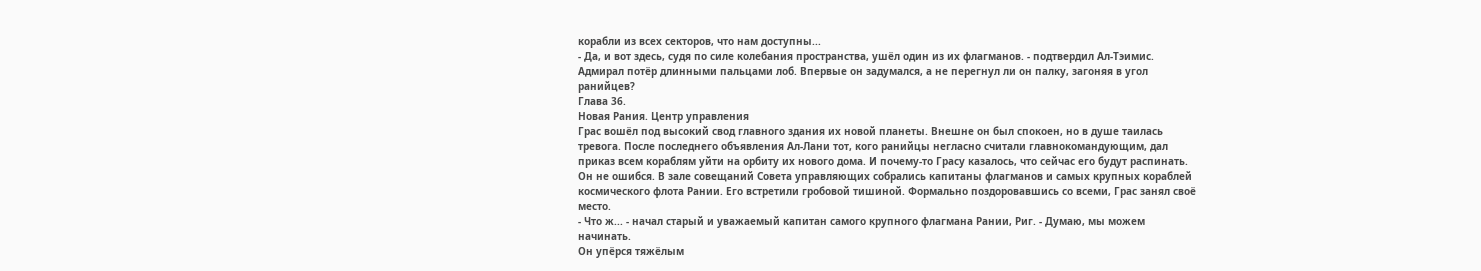корабли из всех секторов, что нам доступны...
- Да, и вот здесь, судя по силе колебания пространства, ушёл один из их флагманов. - подтвердил Ал-Тэимис.
Адмирал потёр длинными пальцами лоб. Впервые он задумался, а не перегнул ли он палку, загоняя в угол ранийцев?
Глава 36.
Новая Рания. Центр управления
Грас вошёл под высокий свод главного здания их новой планеты. Внешне он был спокоен, но в душе таилась тревога. После последнего объявления Ал-Лани тот, кого ранийцы негласно считали главнокомандующим, дал приказ всем кораблям уйти на орбиту их нового дома. И почему-то Грасу казалось, что сейчас его будут распинать.
Он не ошибся. В зале совещаний Совета управляющих собрались капитаны флагманов и самых крупных кораблей космического флота Рании. Его встретили гробовой тишиной. Формально поздоровавшись со всеми, Грас занял своё место.
- Что ж... - начал старый и уважаемый капитан самого крупного флагмана Рании, Риг. - Думаю, мы можем начинать.
Он упёрся тяжёлым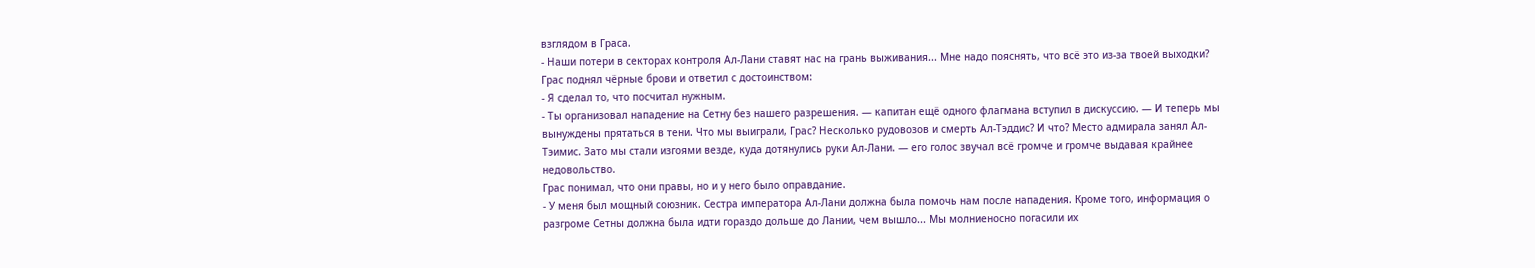взглядом в Граса.
- Наши потери в секторах контроля Ал-Лани ставят нас на грань выживания... Мне надо пояснять, что всё это из-за твоей выходки?
Грас поднял чёрные брови и ответил с достоинством:
- Я сделал то, что посчитал нужным.
- Ты организовал нападение на Сетну без нашего разрешения. — капитан ещё одного флагмана вступил в дискуссию. — И теперь мы вынуждены прятаться в тени. Что мы выиграли, Грас? Несколько рудовозов и смерть Ал-Тэддис? И что? Место адмирала занял Ал-Тэимис. Зато мы стали изгоями везде, куда дотянулись руки Ал-Лани. — его голос звучал всё громче и громче выдавая крайнее недовольство.
Грас понимал, что они правы, но и у него было оправдание.
- У меня был мощный союзник. Сестра императора Ал-Лани должна была помочь нам после нападения. Кроме того, информация о разгроме Сетны должна была идти гораздо дольше до Лании, чем вышло... Мы молниеносно погасили их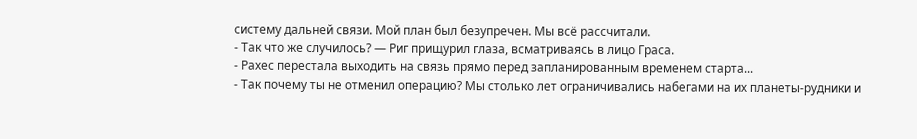систему дальней связи. Мой план был безупречен. Мы всё рассчитали.
- Так что же случилось? — Риг прищурил глаза, всматриваясь в лицо Граса.
- Рахес перестала выходить на связь прямо перед запланированным временем старта...
- Так почему ты не отменил операцию? Мы столько лет ограничивались набегами на их планеты-рудники и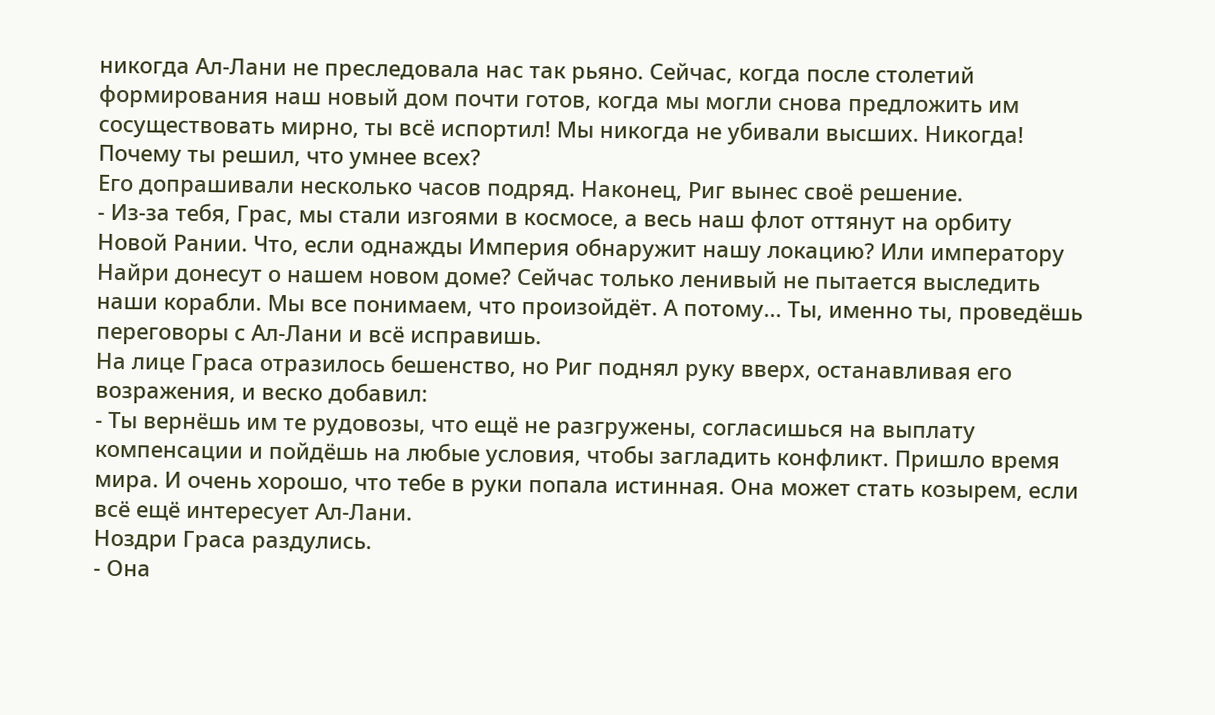никогда Ал-Лани не преследовала нас так рьяно. Сейчас, когда после столетий формирования наш новый дом почти готов, когда мы могли снова предложить им сосуществовать мирно, ты всё испортил! Мы никогда не убивали высших. Никогда! Почему ты решил, что умнее всех?
Его допрашивали несколько часов подряд. Наконец, Риг вынес своё решение.
- Из-за тебя, Грас, мы стали изгоями в космосе, а весь наш флот оттянут на орбиту Новой Рании. Что, если однажды Империя обнаружит нашу локацию? Или императору Найри донесут о нашем новом доме? Сейчас только ленивый не пытается выследить наши корабли. Мы все понимаем, что произойдёт. А потому... Ты, именно ты, проведёшь переговоры с Ал-Лани и всё исправишь.
На лице Граса отразилось бешенство, но Риг поднял руку вверх, останавливая его возражения, и веско добавил:
- Ты вернёшь им те рудовозы, что ещё не разгружены, согласишься на выплату компенсации и пойдёшь на любые условия, чтобы загладить конфликт. Пришло время мира. И очень хорошо, что тебе в руки попала истинная. Она может стать козырем, если всё ещё интересует Ал-Лани.
Ноздри Граса раздулись.
- Она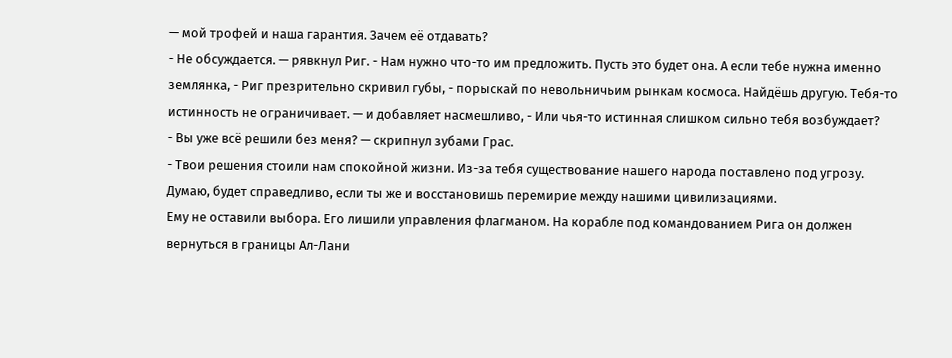— мой трофей и наша гарантия. Зачем её отдавать?
- Не обсуждается. — рявкнул Риг. - Нам нужно что-то им предложить. Пусть это будет она. А если тебе нужна именно землянка, - Риг презрительно скривил губы, - порыскай по невольничьим рынкам космоса. Найдёшь другую. Тебя-то истинность не ограничивает. — и добавляет насмешливо, - Или чья-то истинная слишком сильно тебя возбуждает?
- Вы уже всё решили без меня? — скрипнул зубами Грас.
- Твои решения стоили нам спокойной жизни. Из-за тебя существование нашего народа поставлено под угрозу. Думаю, будет справедливо, если ты же и восстановишь перемирие между нашими цивилизациями.
Ему не оставили выбора. Его лишили управления флагманом. На корабле под командованием Рига он должен вернуться в границы Ал-Лани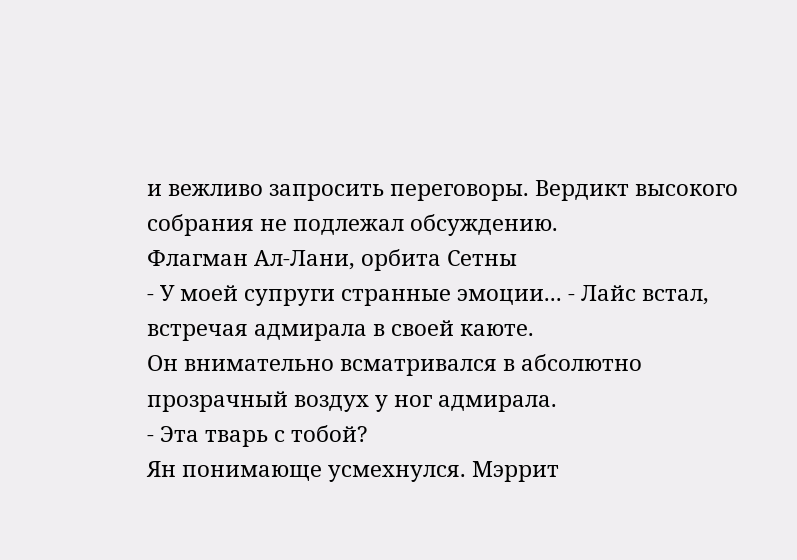и вежливо запросить переговоры. Вердикт высокого собрания не подлежал обсуждению.
Флагман Ал-Лани, орбита Сетны
- У моей супруги странные эмоции... - Лайс встал, встречая адмирала в своей каюте.
Он внимательно всматривался в абсолютно прозрачный воздух у ног адмирала.
- Эта тварь с тобой?
Ян понимающе усмехнулся. Мэррит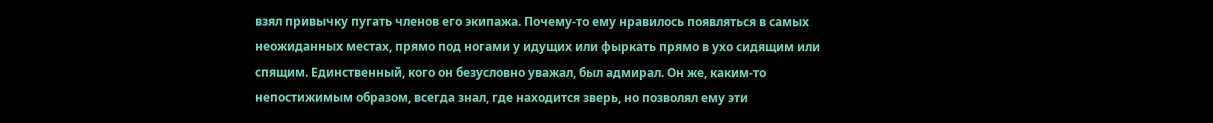взял привычку пугать членов его экипажа. Почему-то ему нравилось появляться в самых неожиданных местах, прямо под ногами у идущих или фыркать прямо в ухо сидящим или спящим. Единственный, кого он безусловно уважал, был адмирал. Он же, каким-то непостижимым образом, всегда знал, где находится зверь, но позволял ему эти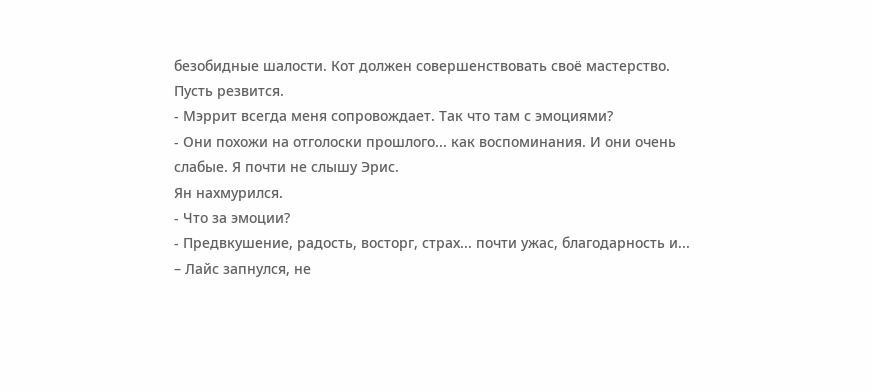безобидные шалости. Кот должен совершенствовать своё мастерство. Пусть резвится.
- Мэррит всегда меня сопровождает. Так что там с эмоциями?
- Они похожи на отголоски прошлого... как воспоминания. И они очень слабые. Я почти не слышу Эрис.
Ян нахмурился.
- Что за эмоции?
- Предвкушение, радость, восторг, страх... почти ужас, благодарность и... – Лайс запнулся, не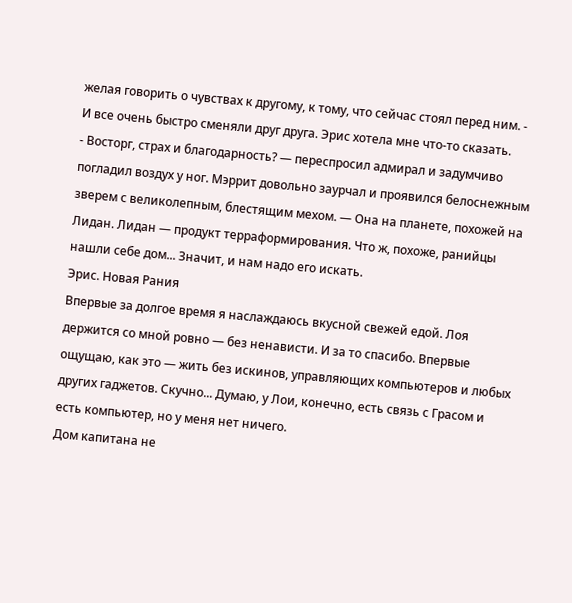желая говорить о чувствах к другому, к тому, что сейчас стоял перед ним. - И все очень быстро сменяли друг друга. Эрис хотела мне что-то сказать.
- Восторг, страх и благодарность? — переспросил адмирал и задумчиво погладил воздух у ног. Мэррит довольно заурчал и проявился белоснежным зверем с великолепным, блестящим мехом. — Она на планете, похожей на Лидан. Лидан — продукт терраформирования. Что ж, похоже, ранийцы нашли себе дом... Значит, и нам надо его искать.
Эрис. Новая Рания
Впервые за долгое время я наслаждаюсь вкусной свежей едой. Лоя держится со мной ровно — без ненависти. И за то спасибо. Впервые ощущаю, как это — жить без искинов, управляющих компьютеров и любых других гаджетов. Скучно... Думаю, у Лои, конечно, есть связь с Грасом и есть компьютер, но у меня нет ничего.
Дом капитана не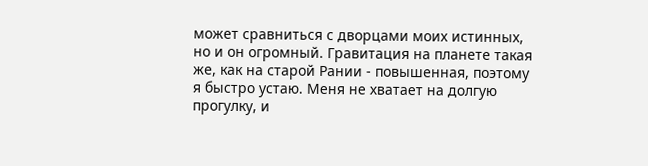может сравниться с дворцами моих истинных, но и он огромный. Гравитация на планете такая же, как на старой Рании - повышенная, поэтому я быстро устаю. Меня не хватает на долгую прогулку, и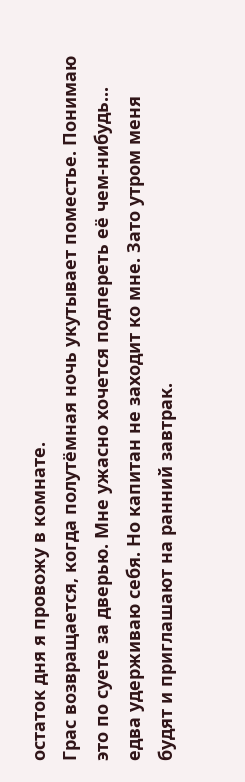остаток дня я провожу в комнате.
Грас возвращается, когда полутёмная ночь укутывает поместье. Понимаю это по суете за дверью. Мне ужасно хочется подпереть её чем-нибудь... едва удерживаю себя. Но капитан не заходит ко мне. Зато утром меня будят и приглашают на ранний завтрак.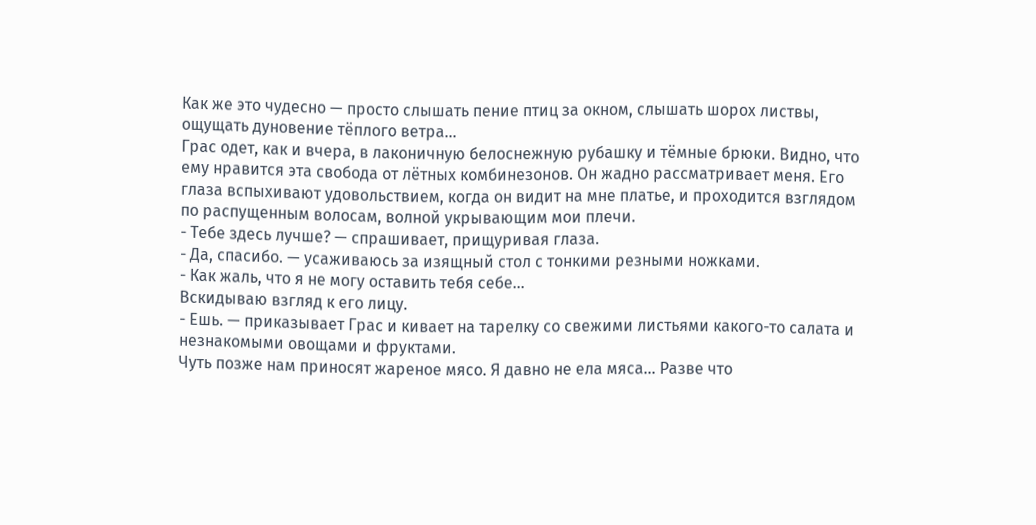Как же это чудесно — просто слышать пение птиц за окном, слышать шорох листвы, ощущать дуновение тёплого ветра...
Грас одет, как и вчера, в лаконичную белоснежную рубашку и тёмные брюки. Видно, что ему нравится эта свобода от лётных комбинезонов. Он жадно рассматривает меня. Его глаза вспыхивают удовольствием, когда он видит на мне платье, и проходится взглядом по распущенным волосам, волной укрывающим мои плечи.
- Тебе здесь лучше? — спрашивает, прищуривая глаза.
- Да, спасибо. — усаживаюсь за изящный стол с тонкими резными ножками.
- Как жаль, что я не могу оставить тебя себе...
Вскидываю взгляд к его лицу.
- Ешь. — приказывает Грас и кивает на тарелку со свежими листьями какого-то салата и незнакомыми овощами и фруктами.
Чуть позже нам приносят жареное мясо. Я давно не ела мяса... Разве что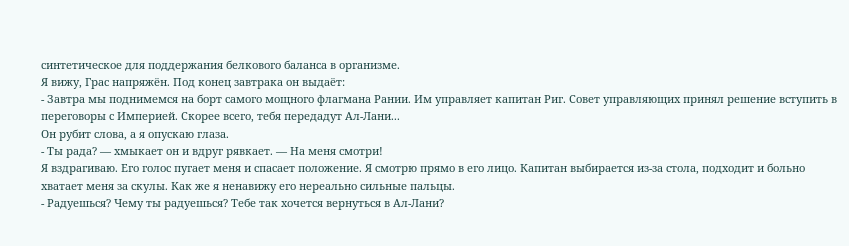синтетическое для поддержания белкового баланса в организме.
Я вижу, Грас напряжён. Под конец завтрака он выдаёт:
- Завтра мы поднимемся на борт самого мощного флагмана Рании. Им управляет капитан Риг. Совет управляющих принял решение вступить в переговоры с Империей. Скорее всего, тебя передадут Ал-Лани...
Он рубит слова, а я опускаю глаза.
- Ты рада? — хмыкает он и вдруг рявкает. — На меня смотри!
Я вздрагиваю. Его голос пугает меня и спасает положение. Я смотрю прямо в его лицо. Капитан выбирается из-за стола, подходит и больно хватает меня за скулы. Как же я ненавижу его нереально сильные пальцы.
- Радуешься? Чему ты радуешься? Тебе так хочется вернуться в Ал-Лани?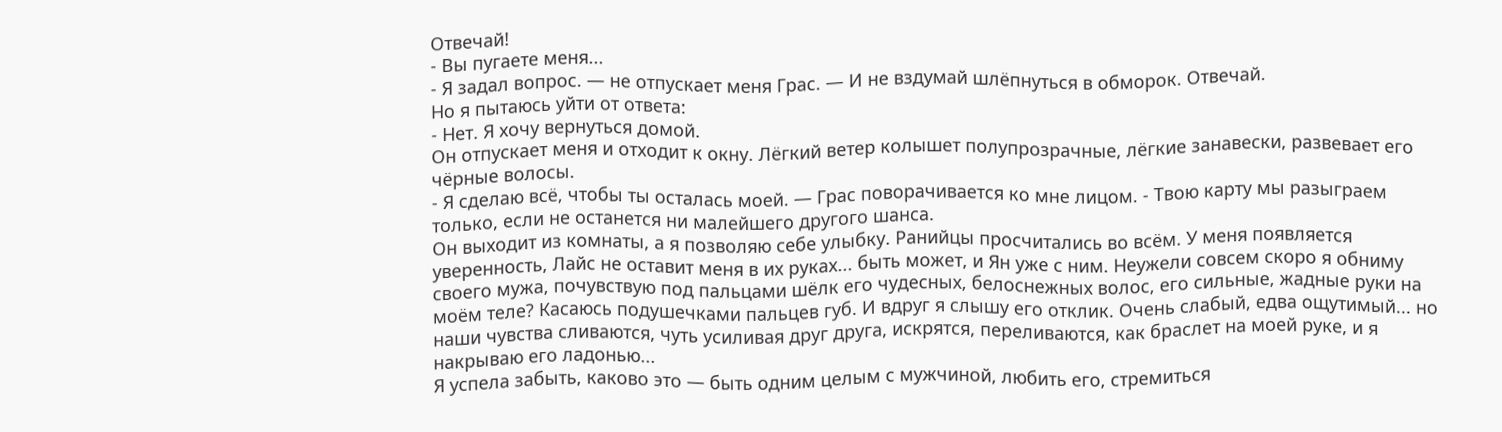Отвечай!
- Вы пугаете меня...
- Я задал вопрос. — не отпускает меня Грас. — И не вздумай шлёпнуться в обморок. Отвечай.
Но я пытаюсь уйти от ответа:
- Нет. Я хочу вернуться домой.
Он отпускает меня и отходит к окну. Лёгкий ветер колышет полупрозрачные, лёгкие занавески, развевает его чёрные волосы.
- Я сделаю всё, чтобы ты осталась моей. — Грас поворачивается ко мне лицом. - Твою карту мы разыграем только, если не останется ни малейшего другого шанса.
Он выходит из комнаты, а я позволяю себе улыбку. Ранийцы просчитались во всём. У меня появляется уверенность, Лайс не оставит меня в их руках... быть может, и Ян уже с ним. Неужели совсем скоро я обниму своего мужа, почувствую под пальцами шёлк его чудесных, белоснежных волос, его сильные, жадные руки на моём теле? Касаюсь подушечками пальцев губ. И вдруг я слышу его отклик. Очень слабый, едва ощутимый... но наши чувства сливаются, чуть усиливая друг друга, искрятся, переливаются, как браслет на моей руке, и я накрываю его ладонью...
Я успела забыть, каково это — быть одним целым с мужчиной, любить его, стремиться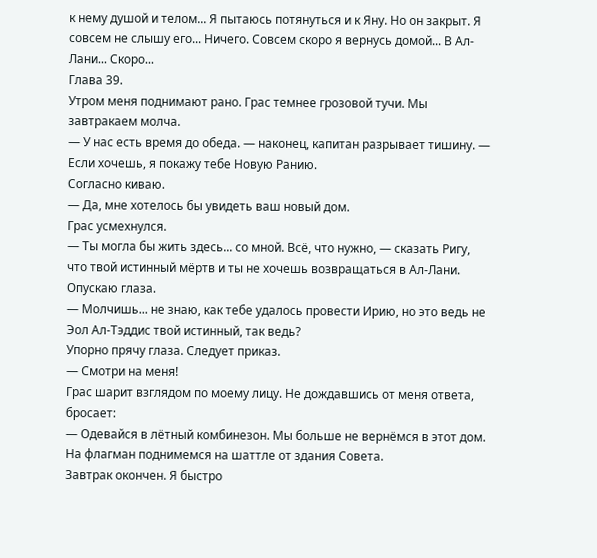к нему душой и телом... Я пытаюсь потянуться и к Яну. Но он закрыт. Я совсем не слышу его... Ничего. Совсем скоро я вернусь домой... В Ал-Лани... Скоро...
Глава 39.
Утром меня поднимают рано. Грас темнее грозовой тучи. Мы завтракаем молча.
— У нас есть время до обеда. — наконец, капитан разрывает тишину. — Если хочешь, я покажу тебе Новую Ранию.
Согласно киваю.
— Да, мне хотелось бы увидеть ваш новый дом.
Грас усмехнулся.
— Ты могла бы жить здесь... со мной. Всё, что нужно, — сказать Ригу, что твой истинный мёртв и ты не хочешь возвращаться в Ал-Лани.
Опускаю глаза.
— Молчишь... не знаю, как тебе удалось провести Ирию, но это ведь не Эол Ал-Тэддис твой истинный, так ведь?
Упорно прячу глаза. Следует приказ.
— Смотри на меня!
Грас шарит взглядом по моему лицу. Не дождавшись от меня ответа, бросает:
— Одевайся в лётный комбинезон. Мы больше не вернёмся в этот дом. На флагман поднимемся на шаттле от здания Совета.
Завтрак окончен. Я быстро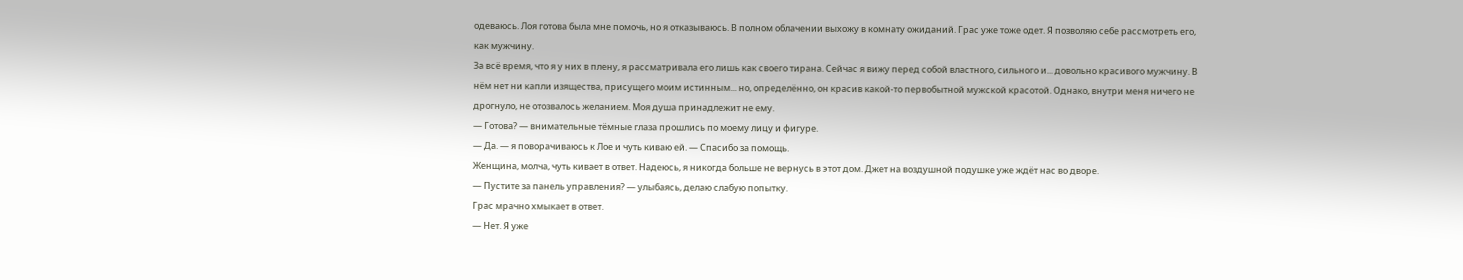одеваюсь. Лоя готова была мне помочь, но я отказываюсь. В полном облачении выхожу в комнату ожиданий. Грас уже тоже одет. Я позволяю себе рассмотреть его, как мужчину.
За всё время, что я у них в плену, я рассматривала его лишь как своего тирана. Сейчас я вижу перед собой властного, сильного и... довольно красивого мужчину. В нём нет ни капли изящества, присущего моим истинным... но, определённо, он красив какой-то первобытной мужской красотой. Однако, внутри меня ничего не дрогнуло, не отозвалось желанием. Моя душа принадлежит не ему.
— Готова? — внимательные тёмные глаза прошлись по моему лицу и фигуре.
— Да. — я поворачиваюсь к Лое и чуть киваю ей. — Спасибо за помощь.
Женщина, молча, чуть кивает в ответ. Надеюсь, я никогда больше не вернусь в этот дом. Джет на воздушной подушке уже ждёт нас во дворе.
— Пустите за панель управления? — улыбаясь, делаю слабую попытку.
Грас мрачно хмыкает в ответ.
— Нет. Я уже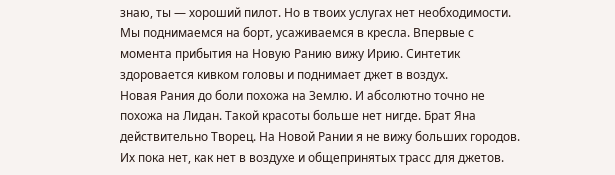знаю, ты — хороший пилот. Но в твоих услугах нет необходимости.
Мы поднимаемся на борт‚ усаживаемся в кресла. Впервые с момента прибытия на Новую Ранию вижу Ирию. Синтетик здоровается кивком головы и поднимает джет в воздух.
Новая Рания до боли похожа на Землю. И абсолютно точно не похожа на Лидан. Такой красоты больше нет нигде. Брат Яна действительно Творец. На Новой Рании я не вижу больших городов. Их пока нет, как нет в воздухе и общепринятых трасс для джетов.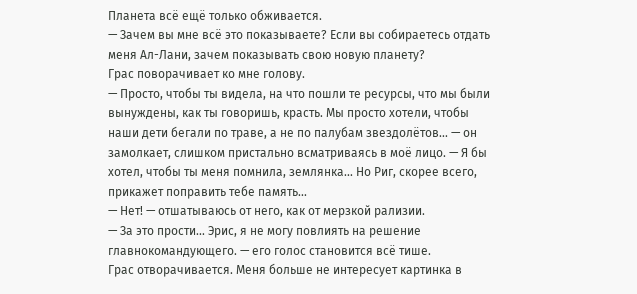Планета всё ещё только обживается.
— Зачем вы мне всё это показываете? Если вы собираетесь отдать меня Ал-Лани, зачем показывать свою новую планету?
Грас поворачивает ко мне голову.
— Просто, чтобы ты видела, на что пошли те ресурсы, что мы были вынуждены, как ты говоришь, красть. Мы просто хотели, чтобы наши дети бегали по траве, а не по палубам звездолётов... — он замолкает, слишком пристально всматриваясь в моё лицо. — Я бы хотел, чтобы ты меня помнила, землянка... Но Риг, скорее всего, прикажет поправить тебе память...
— Нет! — отшатываюсь от него, как от мерзкой рализии.
— За это прости... Эрис, я не могу повлиять на решение главнокомандующего. — его голос становится всё тише.
Грас отворачивается. Меня больше не интересует картинка в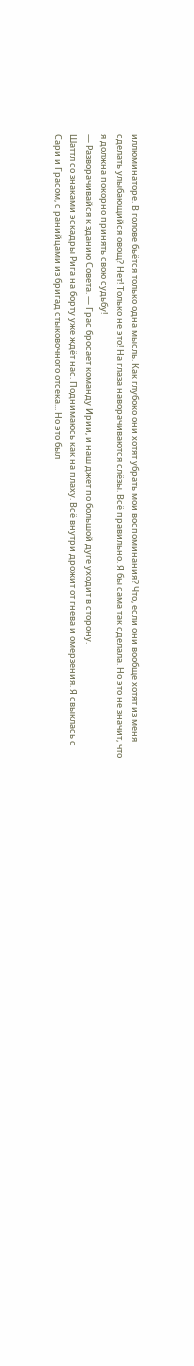иллюминаторе. В голове бьётся только одна мысль. Как глубоко они хотят убрать мои воспоминания? Что, если они вообще хотят из меня сделать улыбающийся овощ? Нет! Только не это! На глаза наворачиваются слёзы. Всё правильно. Я бы сама так сделала. Но это не значит, что я должна покорно принять свою судьбу!
— Разворачивайся к зданию Совета. — Грас бросает команду Ирии, и наш джет по большой дуге уходит в сторону.
Шаттл со знаками эскадры Рига на борту уже ждёт нас. Поднимаюсь как на плаху. Всё внутри дрожит от гнева и омерзения. Я свыклась с Сари и Грасом, с ранийцами из бригад стыковочного отсека... Но это был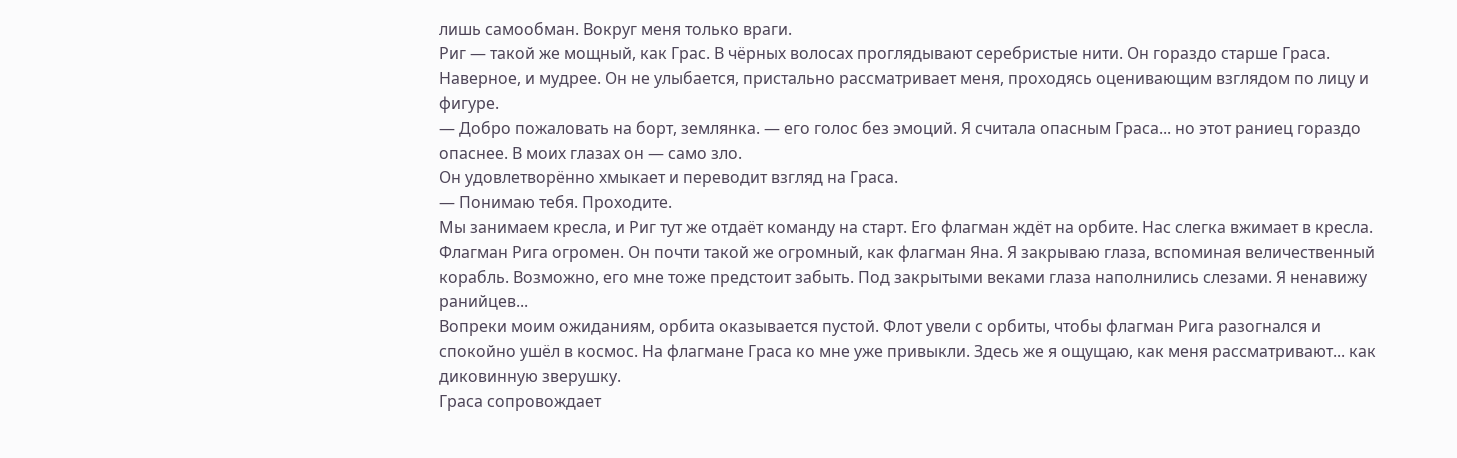лишь самообман. Вокруг меня только враги.
Риг — такой же мощный, как Грас. В чёрных волосах проглядывают серебристые нити. Он гораздо старше Граса. Наверное, и мудрее. Он не улыбается, пристально рассматривает меня, проходясь оценивающим взглядом по лицу и фигуре.
— Добро пожаловать на борт, землянка. — его голос без эмоций. Я считала опасным Граса... но этот раниец гораздо опаснее. В моих глазах он — само зло.
Он удовлетворённо хмыкает и переводит взгляд на Граса.
— Понимаю тебя. Проходите.
Мы занимаем кресла, и Риг тут же отдаёт команду на старт. Его флагман ждёт на орбите. Нас слегка вжимает в кресла.
Флагман Рига огромен. Он почти такой же огромный, как флагман Яна. Я закрываю глаза, вспоминая величественный корабль. Возможно, его мне тоже предстоит забыть. Под закрытыми веками глаза наполнились слезами. Я ненавижу ранийцев...
Вопреки моим ожиданиям, орбита оказывается пустой. Флот увели с орбиты, чтобы флагман Рига разогнался и спокойно ушёл в космос. На флагмане Граса ко мне уже привыкли. Здесь же я ощущаю, как меня рассматривают... как диковинную зверушку.
Граса сопровождает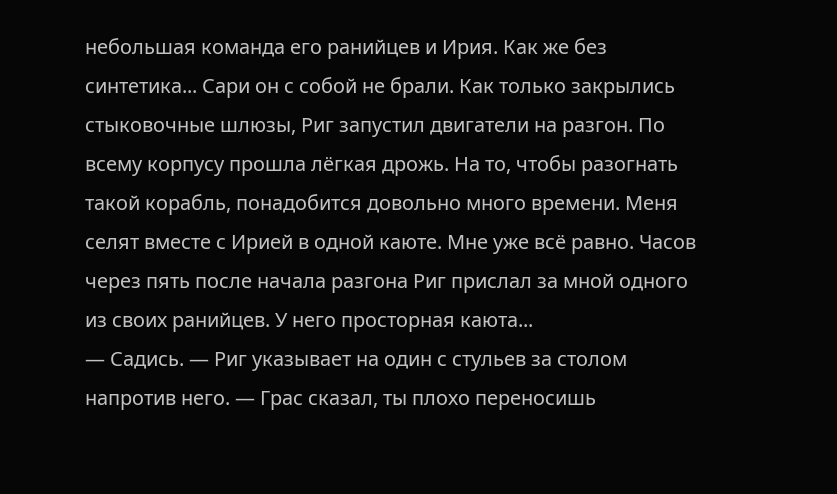небольшая команда его ранийцев и Ирия. Как же без синтетика... Сари он с собой не брали. Как только закрылись стыковочные шлюзы, Риг запустил двигатели на разгон. По всему корпусу прошла лёгкая дрожь. На то, чтобы разогнать такой корабль, понадобится довольно много времени. Меня селят вместе с Ирией в одной каюте. Мне уже всё равно. Часов через пять после начала разгона Риг прислал за мной одного из своих ранийцев. У него просторная каюта...
— Садись. — Риг указывает на один с стульев за столом напротив него. — Грас сказал, ты плохо переносишь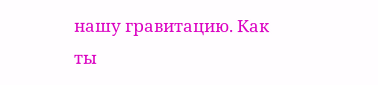нашу гравитацию. Как ты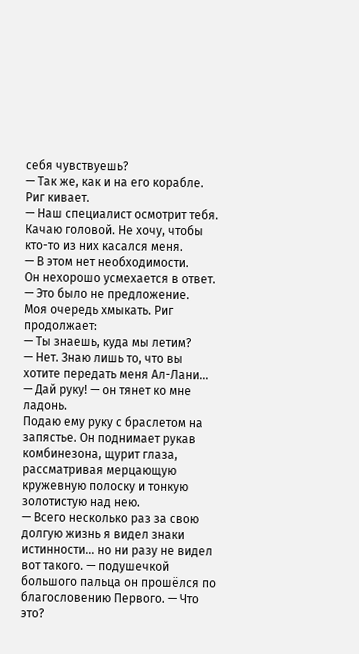себя чувствуешь?
— Так же, как и на его корабле.
Риг кивает.
— Наш специалист осмотрит тебя.
Качаю головой. Не хочу, чтобы кто-то из них касался меня.
— В этом нет необходимости.
Он нехорошо усмехается в ответ.
— Это было не предложение.
Моя очередь хмыкать. Риг продолжает:
— Ты знаешь, куда мы летим?
— Нет. Знаю лишь то, что вы хотите передать меня Ал-Лани...
— Дай руку! — он тянет ко мне ладонь.
Подаю ему руку с браслетом на запястье. Он поднимает рукав комбинезона, щурит глаза, рассматривая мерцающую кружевную полоску и тонкую золотистую над нею.
— Всего несколько раз за свою долгую жизнь я видел знаки истинности... но ни разу не видел вот такого. — подушечкой большого пальца он прошёлся по благословению Первого. — Что это?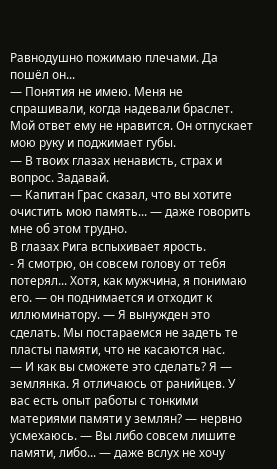Равнодушно пожимаю плечами. Да пошёл он...
— Понятия не имею. Меня не спрашивали, когда надевали браслет.
Мой ответ ему не нравится. Он отпускает мою руку и поджимает губы.
— В твоих глазах ненависть, страх и вопрос. Задавай.
— Капитан Грас сказал, что вы хотите очистить мою память... — даже говорить мне об этом трудно.
В глазах Рига вспыхивает ярость.
- Я смотрю, он совсем голову от тебя потерял... Хотя, как мужчина, я понимаю его. — он поднимается и отходит к иллюминатору. — Я вынужден это сделать. Мы постараемся не задеть те пласты памяти, что не касаются нас.
— И как вы сможете это сделать? Я — землянка. Я отличаюсь от ранийцев. У вас есть опыт работы с тонкими материями памяти у землян? — нервно усмехаюсь. — Вы либо совсем лишите памяти, либо... — даже вслух не хочу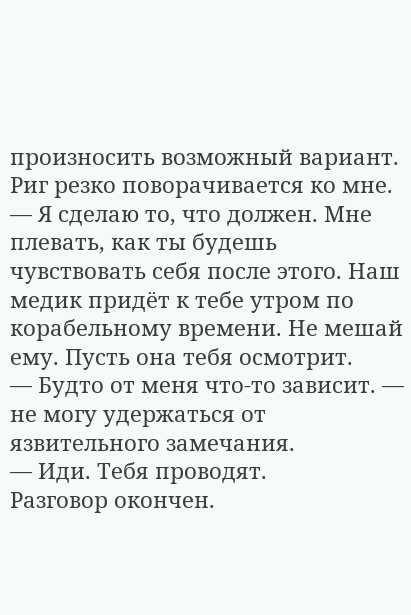произносить возможный вариант.
Риг резко поворачивается ко мне.
— Я сделаю то, что должен. Мне плевать, как ты будешь чувствовать себя после этого. Наш медик придёт к тебе утром по корабельному времени. Не мешай ему. Пусть она тебя осмотрит.
— Будто от меня что-то зависит. — не могу удержаться от язвительного замечания.
— Иди. Тебя проводят.
Разговор окончен.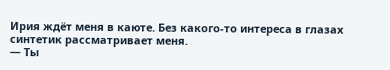Ирия ждёт меня в каюте. Без какого-то интереса в глазах синтетик рассматривает меня.
— Ты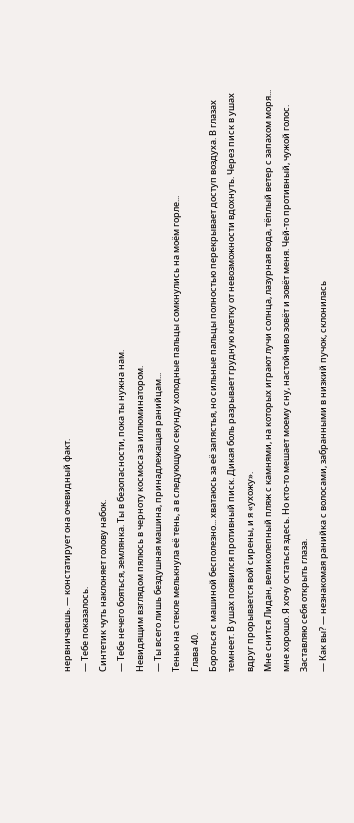нервничаешь. — констатирует она очевидный факт.
— Тебе показалось.
Синтетик чуть наклоняет голову набок.
— Тебе нечего бояться, землянка. Ты в безопасности, пока ты нужна нам.
Невидящим взглядом пялюсь в черноту космоса за иллюминатором.
— Ты всего лишь бездушная машина, принадлежащая ранийцам...
Тенью на стекле мелькнула её тень, а в следующую секунду холодные пальцы сомкнулись на моём горле...
Глава 40.
Бороться с машиной бесполезно... хватаюсь за её запястья, но сильные пальцы полностью перекрывает доступ воздуха. В глазах темнеет. В ушах появился противный писк. Дикая боль разрывает грудную клетку от невозможности вдохнуть. Через писк в ушах вдруг прорывается вой сирены, и я «ухожу».
Мне снится Лидан, великолепный пляж с камнями, на которых играют лучи солнца, лазурная вода, тёплый ветер с запахом моря... мне хорошо. Я хочу остаться здесь. Но кто-то мешает моему сну, настойчиво зовёт и зовёт меня. Чей-то противный, чужой голос. Заставляю себя открыть глаза.
— Как вы? — незнакомая ранийка с волосами, забранными в низкий пучок, склонилась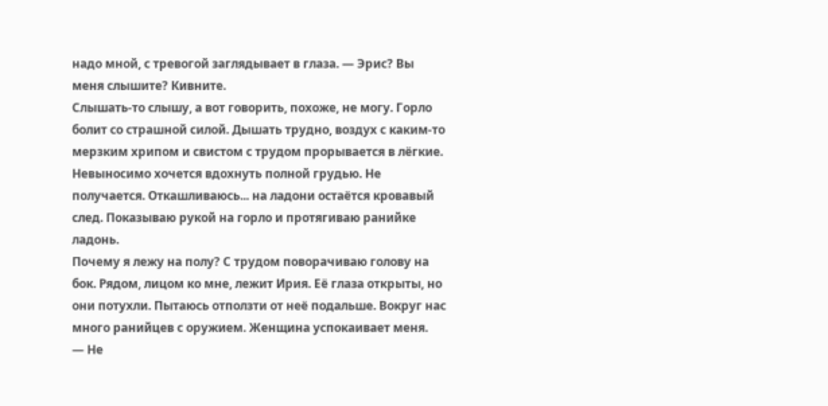надо мной, с тревогой заглядывает в глаза. — Эрис? Вы меня слышите? Кивните.
Слышать-то слышу, а вот говорить, похоже, не могу. Горло болит со страшной силой. Дышать трудно, воздух с каким-то мерзким хрипом и свистом с трудом прорывается в лёгкие. Невыносимо хочется вдохнуть полной грудью. Не получается. Откашливаюсь... на ладони остаётся кровавый след. Показываю рукой на горло и протягиваю ранийке ладонь.
Почему я лежу на полу? С трудом поворачиваю голову на бок. Рядом, лицом ко мне, лежит Ирия. Её глаза открыты, но они потухли. Пытаюсь отползти от неё подальше. Вокруг нас много ранийцев с оружием. Женщина успокаивает меня.
— Не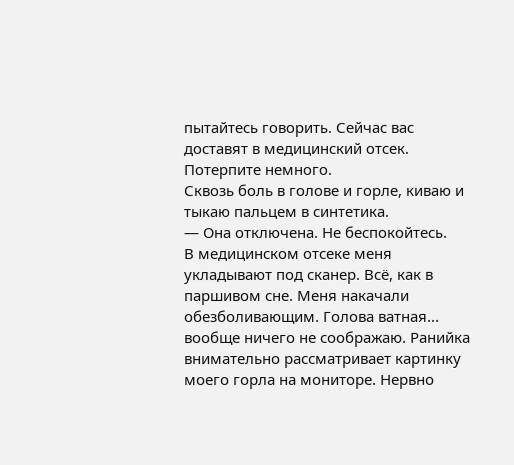пытайтесь говорить. Сейчас вас доставят в медицинский отсек. Потерпите немного.
Сквозь боль в голове и горле, киваю и тыкаю пальцем в синтетика.
— Она отключена. Не беспокойтесь.
В медицинском отсеке меня укладывают под сканер. Всё, как в паршивом сне. Меня накачали обезболивающим. Голова ватная... вообще ничего не соображаю. Ранийка внимательно рассматривает картинку моего горла на мониторе. Нервно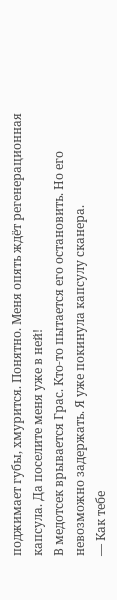поджимает губы, хмурится. Понятно. Меня опять ждёт регенерационная капсула. Да поселите меня уже в ней!
В медотсек врывается Грас. Кто-то пытается его остановить. Но его невозможно задержать. Я уже покинула капсулу сканера.
— Как тебе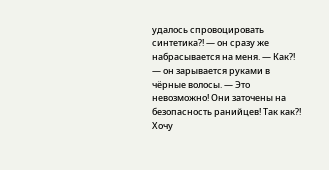удалось спровоцировать синтетика?! — он сразу же набрасывается на меня. — Как?! — он зарывается руками в чёрные волосы. — Это невозможно! Они заточены на безопасность ранийцев! Так как?!
Хочу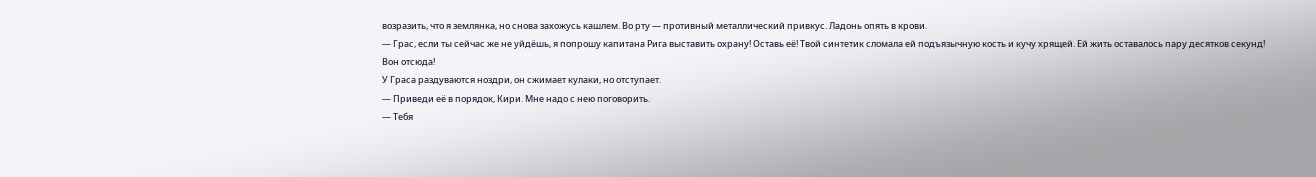возразить, что я землянка, но снова захожусь кашлем. Во рту — противный металлический привкус. Ладонь опять в крови.
— Грас, если ты сейчас же не уйдёшь, я попрошу капитана Рига выставить охрану! Оставь её! Твой синтетик сломала ей подъязычную кость и кучу хрящей. Ей жить оставалось пару десятков секунд! Вон отсюда!
У Граса раздуваются ноздри, он сжимает кулаки, но отступает.
— Приведи её в порядок, Кири. Мне надо с нею поговорить.
— Тебя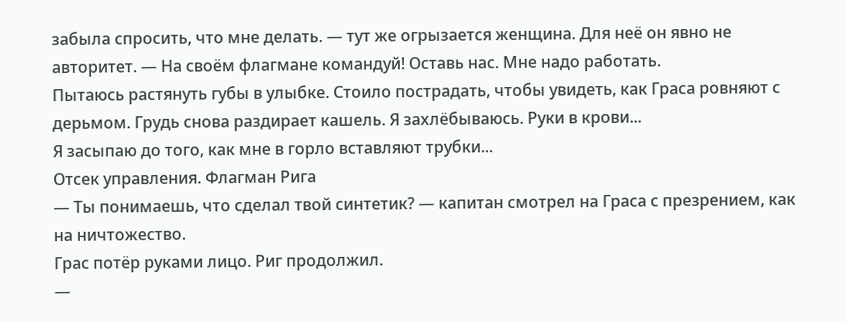забыла спросить, что мне делать. — тут же огрызается женщина. Для неё он явно не авторитет. — На своём флагмане командуй! Оставь нас. Мне надо работать.
Пытаюсь растянуть губы в улыбке. Стоило пострадать, чтобы увидеть, как Граса ровняют с дерьмом. Грудь снова раздирает кашель. Я захлёбываюсь. Руки в крови...
Я засыпаю до того, как мне в горло вставляют трубки...
Отсек управления. Флагман Рига
— Ты понимаешь, что сделал твой синтетик? — капитан смотрел на Граса с презрением, как на ничтожество.
Грас потёр руками лицо. Риг продолжил.
—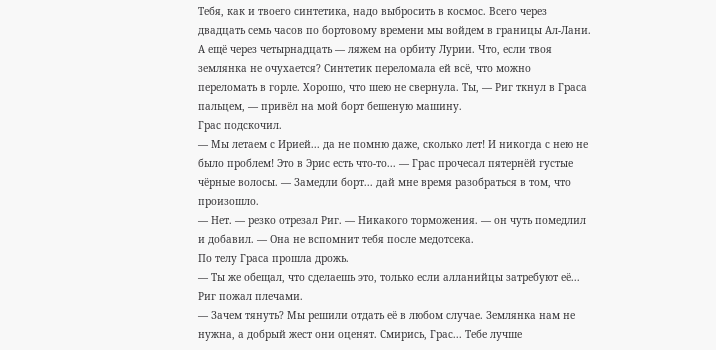Тебя, как и твоего синтетика, надо выбросить в космос. Всего через двадцать семь часов по бортовому времени мы войдем в границы Ал-Лани. А ещё через четырнадцать — ляжем на орбиту Лурии. Что, если твоя землянка не очухается? Синтетик переломала ей всё, что можно переломать в горле. Хорошо, что шею не свернула. Ты, — Риг ткнул в Граса пальцем, — привёл на мой борт бешеную машину.
Грас подскочил.
— Мы летаем с Ирией... да не помню даже, сколько лет! И никогда с нею не было проблем! Это в Эрис есть что-то... — Грас прочесал пятернёй густые чёрные волосы. — Замедли борт... дай мне время разобраться в том, что произошло.
— Нет. — резко отрезал Риг. — Никакого торможения. — он чуть помедлил и добавил. — Она не вспомнит тебя после медотсека.
По телу Граса прошла дрожь.
— Ты же обещал, что сделаешь это, только если алланийцы затребуют её...
Риг пожал плечами.
— Зачем тянуть? Мы решили отдать её в любом случае. Землянка нам не нужна, а добрый жест они оценят. Смирись, Грас... Тебе лучше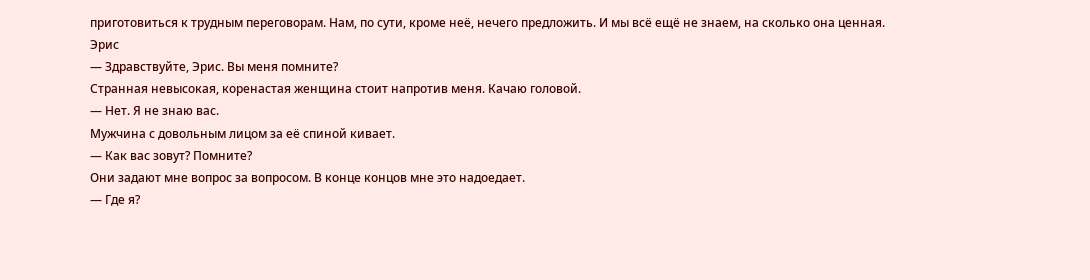приготовиться к трудным переговорам. Нам, по сути, кроме неё, нечего предложить. И мы всё ещё не знаем, на сколько она ценная.
Эрис
— Здравствуйте, Эрис. Вы меня помните?
Странная невысокая, коренастая женщина стоит напротив меня. Качаю головой.
— Нет. Я не знаю вас.
Мужчина с довольным лицом за её спиной кивает.
— Как вас зовут? Помните?
Они задают мне вопрос за вопросом. В конце концов мне это надоедает.
— Где я?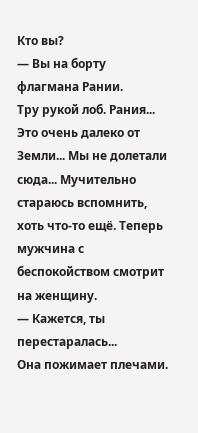Кто вы?
— Вы на борту флагмана Рании.
Тру рукой лоб. Рания... Это очень далеко от Земли... Мы не долетали сюда... Мучительно стараюсь вспомнить, хоть что-то ещё. Теперь мужчина с беспокойством смотрит на женщину.
— Кажется, ты перестаралась...
Она пожимает плечами.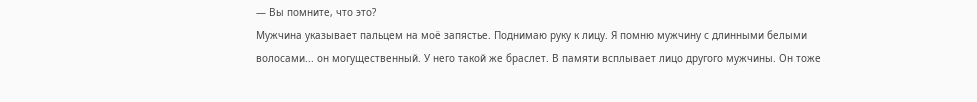— Вы помните, что это?
Мужчина указывает пальцем на моё запястье. Поднимаю руку к лицу. Я помню мужчину с длинными белыми волосами... он могущественный. У него такой же браслет. В памяти всплывает лицо другого мужчины. Он тоже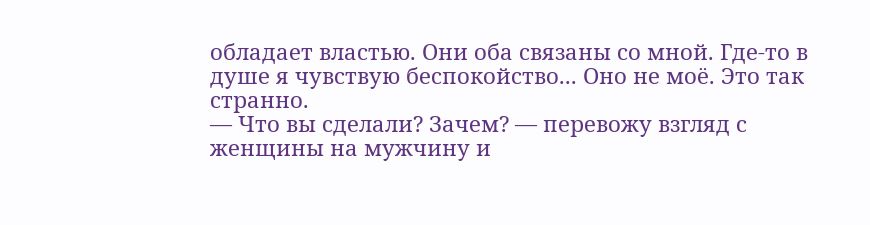обладает властью. Они оба связаны со мной. Где-то в душе я чувствую беспокойство... Оно не моё. Это так странно.
— Что вы сделали? Зачем? — перевожу взгляд с женщины на мужчину и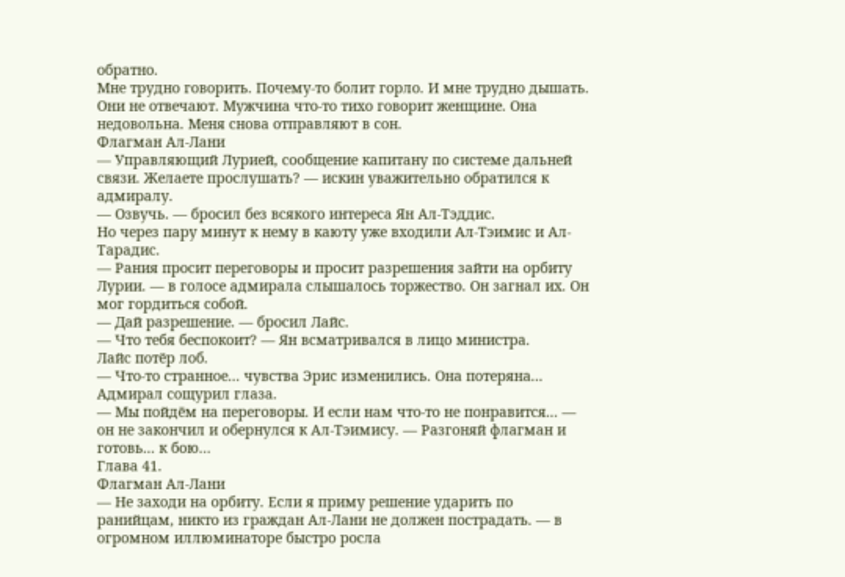обратно.
Мне трудно говорить. Почему-то болит горло. И мне трудно дышать.
Они не отвечают. Мужчина что-то тихо говорит женщине. Она недовольна. Меня снова отправляют в сон.
Флагман Ал-Лани
— Управляющий Лурией, сообщение капитану по системе дальней связи. Желаете прослушать? — искин уважительно обратился к адмиралу.
— Озвучь. — бросил без всякого интереса Ян Ал-Тэддис.
Но через пару минут к нему в каюту уже входили Ал-Тэимис и Ал-Тарадис.
— Рания просит переговоры и просит разрешения зайти на орбиту Лурии. — в голосе адмирала слышалось торжество. Он загнал их. Он мог гордиться собой.
— Дай разрешение. — бросил Лайс.
— Что тебя беспокоит? — Ян всматривался в лицо министра.
Лайс потёр лоб.
— Что-то странное... чувства Эрис изменились. Она потеряна...
Адмирал сощурил глаза.
— Мы пойдём на переговоры. И если нам что-то не понравится... — он не закончил и обернулся к Ал-Тэимису. — Разгоняй флагман и готовь... к бою...
Глава 41.
Флагман Ал-Лани
— Не заходи на орбиту. Если я приму решение ударить по ранийцам, никто из граждан Ал-Лани не должен пострадать. — в огромном иллюминаторе быстро росла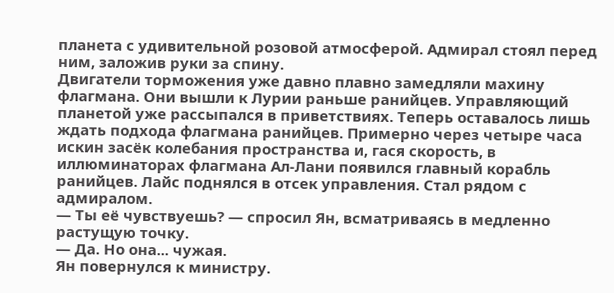планета с удивительной розовой атмосферой. Адмирал стоял перед ним, заложив руки за спину.
Двигатели торможения уже давно плавно замедляли махину флагмана. Они вышли к Лурии раньше ранийцев. Управляющий планетой уже рассыпался в приветствиях. Теперь оставалось лишь ждать подхода флагмана ранийцев. Примерно через четыре часа искин засёк колебания пространства и, гася скорость, в иллюминаторах флагмана Ал-Лани появился главный корабль ранийцев. Лайс поднялся в отсек управления. Стал рядом с адмиралом.
— Ты её чувствуешь? — спросил Ян, всматриваясь в медленно растущую точку.
— Да. Но она... чужая.
Ян повернулся к министру.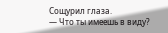Сощурил глаза.
— Что ты имеешь в виду?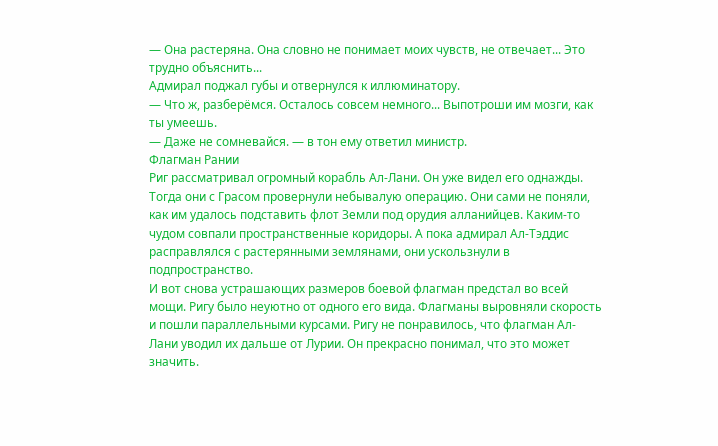— Она растеряна. Она словно не понимает моих чувств, не отвечает... Это трудно объяснить...
Адмирал поджал губы и отвернулся к иллюминатору.
— Что ж, разберёмся. Осталось совсем немного... Выпотроши им мозги, как ты умеешь.
— Даже не сомневайся. — в тон ему ответил министр.
Флагман Рании
Риг рассматривал огромный корабль Ал-Лани. Он уже видел его однажды. Тогда они с Грасом провернули небывалую операцию. Они сами не поняли, как им удалось подставить флот Земли под орудия алланийцев. Каким-то чудом совпали пространственные коридоры. А пока адмирал Ал-Тэддис расправлялся с растерянными землянами, они ускользнули в подпространство.
И вот снова устрашающих размеров боевой флагман предстал во всей мощи. Ригу было неуютно от одного его вида. Флагманы выровняли скорость и пошли параллельными курсами. Ригу не понравилось, что флагман Ал-Лани уводил их дальше от Лурии. Он прекрасно понимал, что это может значить.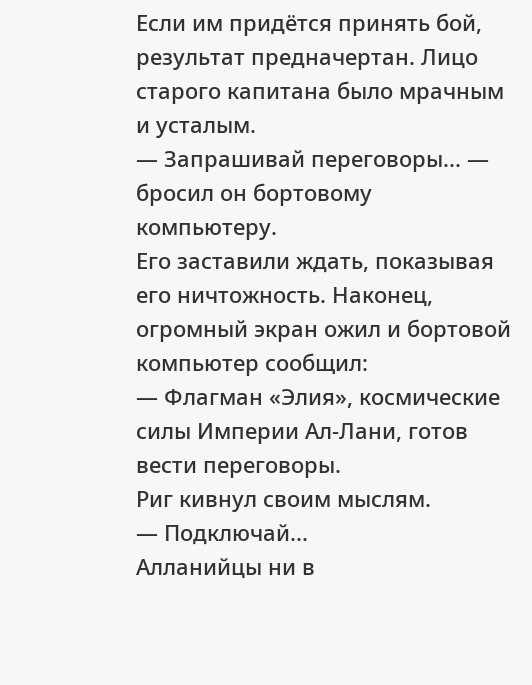Если им придётся принять бой, результат предначертан. Лицо старого капитана было мрачным и усталым.
— Запрашивай переговоры... — бросил он бортовому компьютеру.
Его заставили ждать, показывая его ничтожность. Наконец, огромный экран ожил и бортовой компьютер сообщил:
— Флагман «Элия», космические силы Империи Ал-Лани, готов вести переговоры.
Риг кивнул своим мыслям.
— Подключай...
Алланийцы ни в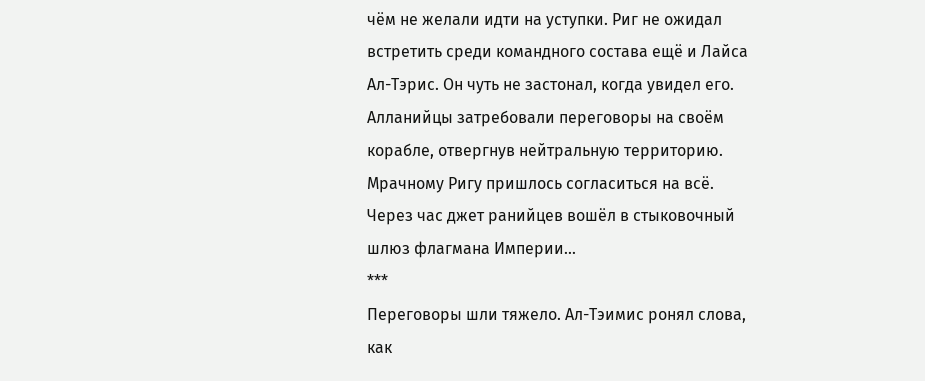чём не желали идти на уступки. Риг не ожидал встретить среди командного состава ещё и Лайса Ал-Тэрис. Он чуть не застонал, когда увидел его. Алланийцы затребовали переговоры на своём корабле, отвергнув нейтральную территорию. Мрачному Ригу пришлось согласиться на всё. Через час джет ранийцев вошёл в стыковочный шлюз флагмана Империи...
***
Переговоры шли тяжело. Ал-Тэимис ронял слова, как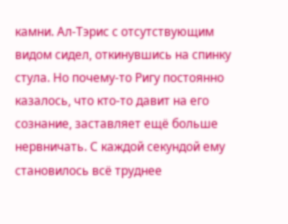камни. Ал-Тэрис с отсутствующим видом сидел, откинувшись на спинку стула. Но почему-то Ригу постоянно казалось, что кто-то давит на его сознание, заставляет ещё больше нервничать. С каждой секундой ему становилось всё труднее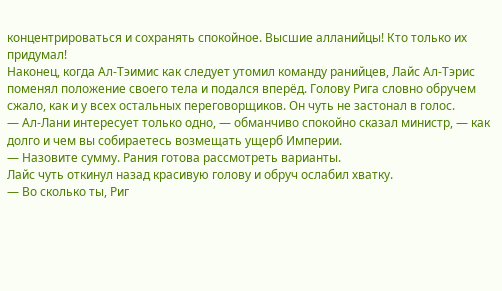концентрироваться и сохранять спокойное. Высшие алланийцы! Кто только их придумал!
Наконец, когда Ал-Тэимис как следует утомил команду ранийцев, Лайс Ал-Тэрис поменял положение своего тела и подался вперёд. Голову Рига словно обручем сжало, как и у всех остальных переговорщиков. Он чуть не застонал в голос.
— Ал-Лани интересует только одно, — обманчиво спокойно сказал министр, — как долго и чем вы собираетесь возмещать ущерб Империи.
— Назовите сумму. Рания готова рассмотреть варианты.
Лайс чуть откинул назад красивую голову и обруч ослабил хватку.
— Во сколько ты, Риг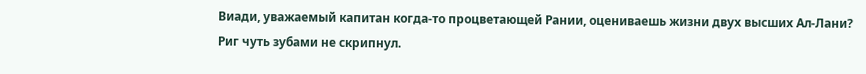Виади, уважаемый капитан когда-то процветающей Рании, оцениваешь жизни двух высших Ал-Лани?
Риг чуть зубами не скрипнул.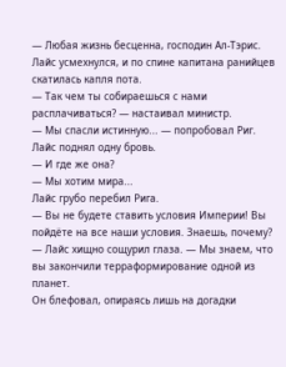— Любая жизнь бесценна, господин Ал-Тэрис.
Лайс усмехнулся, и по спине капитана ранийцев скатилась капля пота.
— Так чем ты собираешься с нами расплачиваться? — настаивал министр.
— Мы спасли истинную... — попробовал Риг.
Лайс поднял одну бровь.
— И где же она?
— Мы хотим мира...
Лайс грубо перебил Рига.
— Вы не будете ставить условия Империи! Вы пойдёте на все наши условия. Знаешь, почему? — Лайс хищно сощурил глаза. — Мы знаем, что вы закончили терраформирование одной из планет.
Он блефовал, опираясь лишь на догадки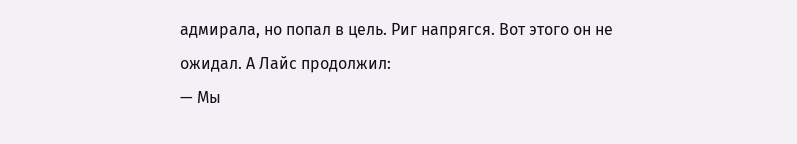адмирала, но попал в цель. Риг напрягся. Вот этого он не ожидал. А Лайс продолжил:
— Мы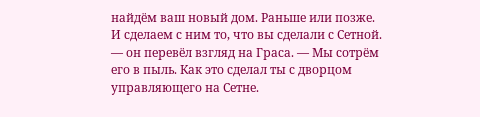найдём ваш новый дом. Раньше или позже. И сделаем с ним то, что вы сделали с Сетной. — он перевёл взгляд на Граса. — Мы сотрём его в пыль. Как это сделал ты с дворцом управляющего на Сетне.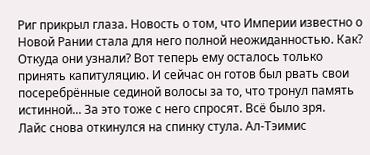Риг прикрыл глаза. Новость о том, что Империи известно о Новой Рании стала для него полной неожиданностью. Как? Откуда они узнали? Вот теперь ему осталось только принять капитуляцию. И сейчас он готов был рвать свои посеребрённые сединой волосы за то, что тронул память истинной... За это тоже с него спросят. Всё было зря.
Лайс снова откинулся на спинку стула. Ал-Тэимис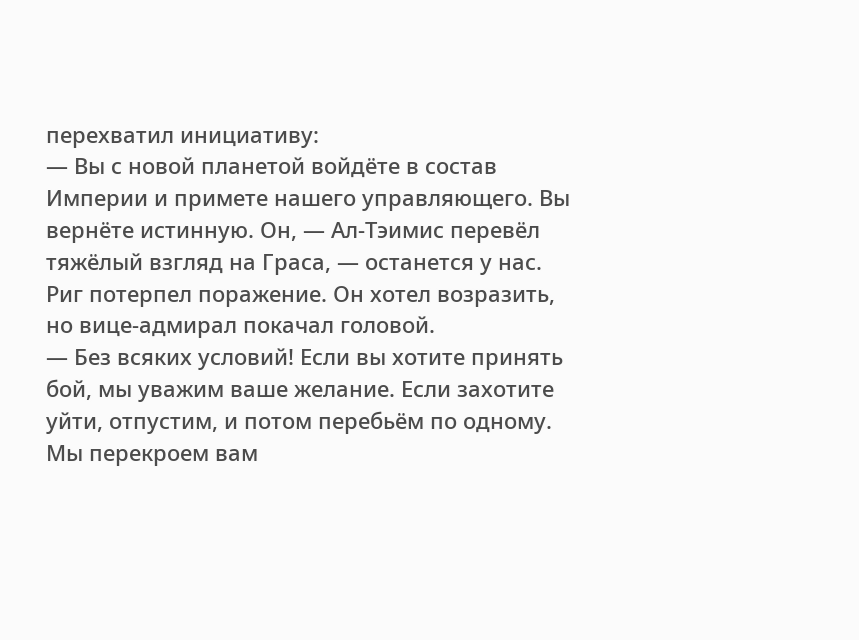перехватил инициативу:
— Вы с новой планетой войдёте в состав Империи и примете нашего управляющего. Вы вернёте истинную. Он, — Ал-Тэимис перевёл тяжёлый взгляд на Граса, — останется у нас.
Риг потерпел поражение. Он хотел возразить, но вице-адмирал покачал головой.
— Без всяких условий! Если вы хотите принять бой, мы уважим ваше желание. Если захотите уйти, отпустим, и потом перебьём по одному. Мы перекроем вам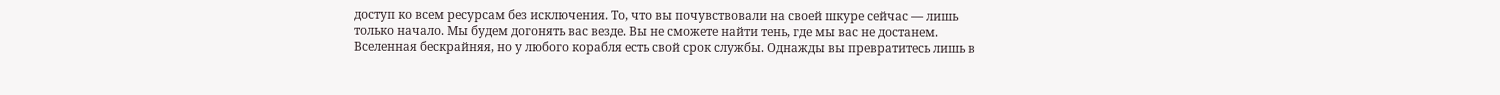доступ ко всем ресурсам без исключения. То, что вы почувствовали на своей шкуре сейчас — лишь только начало. Мы будем догонять вас везде. Вы не сможете найти тень, где мы вас не достанем. Вселенная бескрайняя, но у любого корабля есть свой срок службы. Однажды вы превратитесь лишь в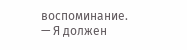воспоминание.
— Я должен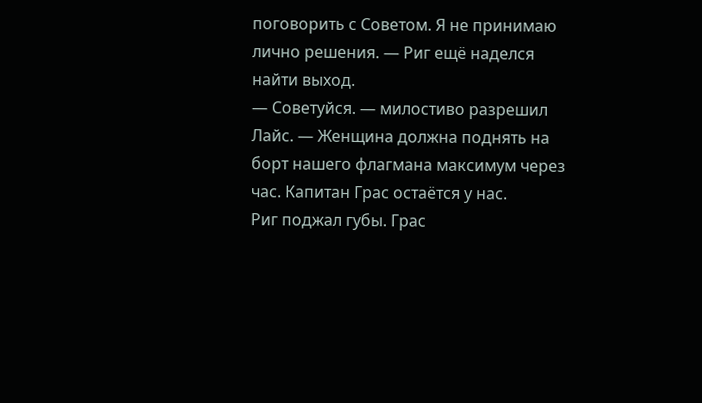поговорить с Советом. Я не принимаю лично решения. — Риг ещё наделся найти выход.
— Советуйся. — милостиво разрешил Лайс. — Женщина должна поднять на борт нашего флагмана максимум через час. Капитан Грас остаётся у нас.
Риг поджал губы. Грас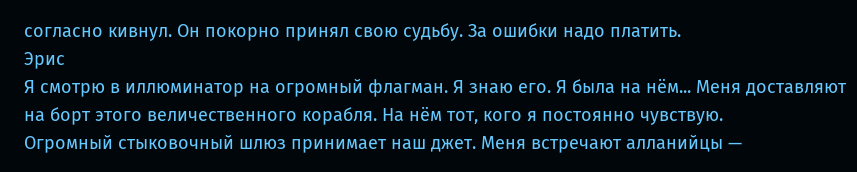согласно кивнул. Он покорно принял свою судьбу. За ошибки надо платить.
Эрис
Я смотрю в иллюминатор на огромный флагман. Я знаю его. Я была на нём... Меня доставляют на борт этого величественного корабля. На нём тот, кого я постоянно чувствую.
Огромный стыковочный шлюз принимает наш джет. Меня встречают алланийцы —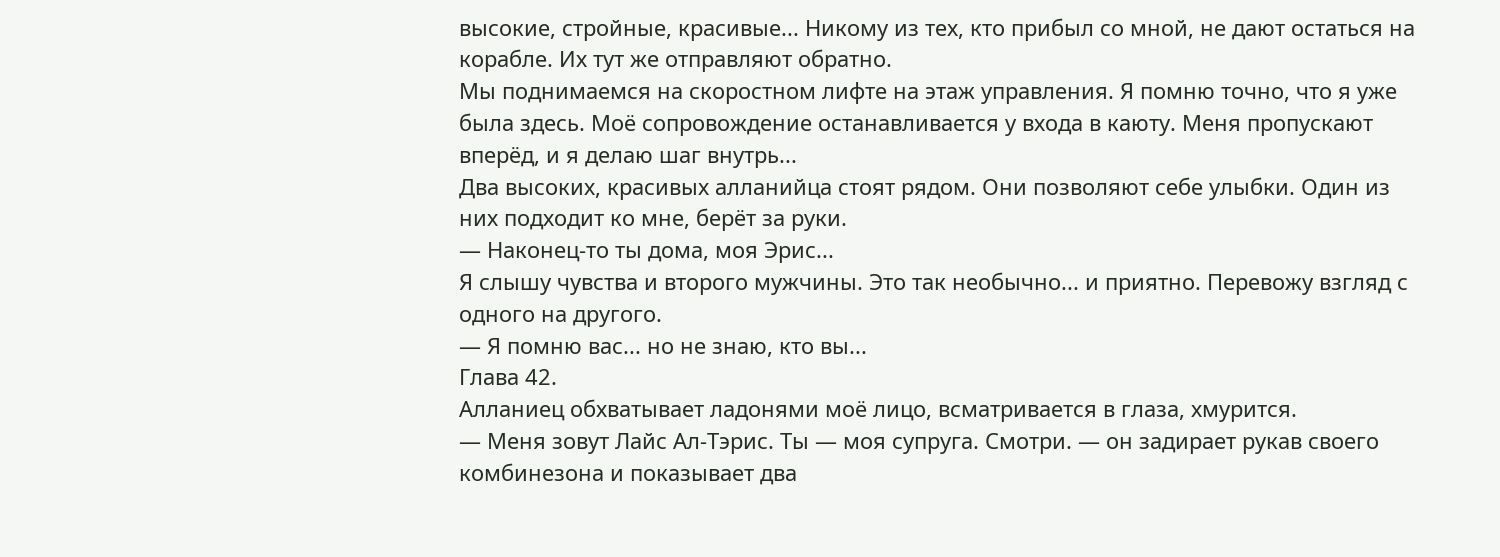высокие, стройные, красивые... Никому из тех, кто прибыл со мной, не дают остаться на корабле. Их тут же отправляют обратно.
Мы поднимаемся на скоростном лифте на этаж управления. Я помню точно, что я уже была здесь. Моё сопровождение останавливается у входа в каюту. Меня пропускают вперёд, и я делаю шаг внутрь...
Два высоких, красивых алланийца стоят рядом. Они позволяют себе улыбки. Один из них подходит ко мне, берёт за руки.
— Наконец-то ты дома, моя Эрис...
Я слышу чувства и второго мужчины. Это так необычно... и приятно. Перевожу взгляд с одного на другого.
— Я помню вас... но не знаю, кто вы...
Глава 42.
Алланиец обхватывает ладонями моё лицо, всматривается в глаза, хмурится.
— Меня зовут Лайс Ал-Тэрис. Ты — моя супруга. Смотри. — он задирает рукав своего комбинезона и показывает два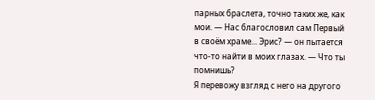парных браслета, точно таких же, как мои. — Нас благословил сам Первый в своём храме... Эрис? — он пытается что-то найти в моих глазах. — Что ты помнишь?
Я перевожу взгляд с него на другого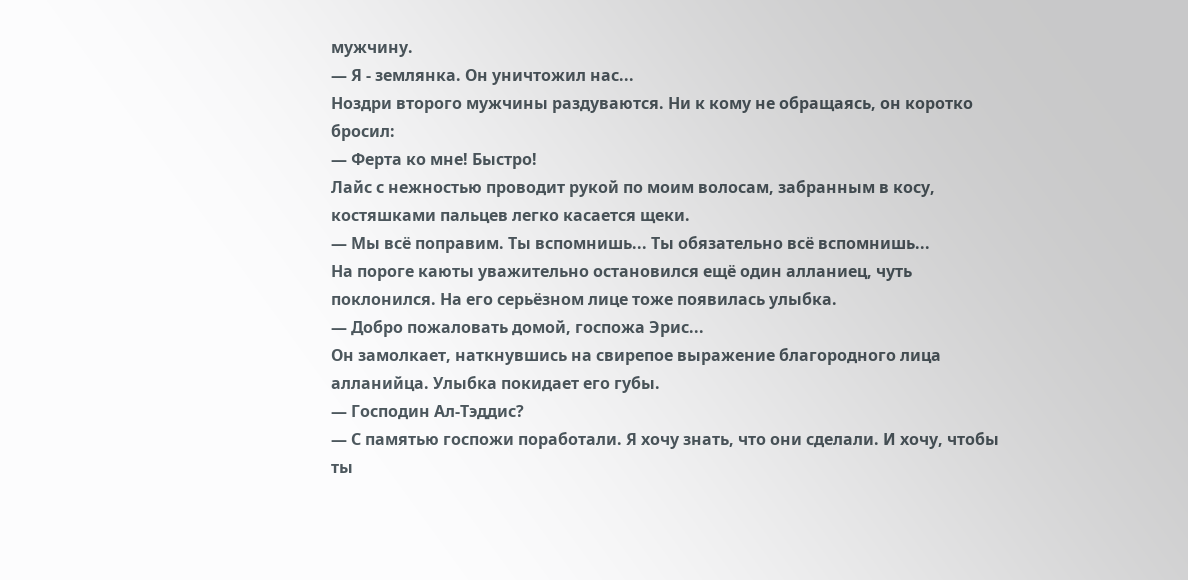мужчину.
— Я - землянка. Он уничтожил нас...
Ноздри второго мужчины раздуваются. Ни к кому не обращаясь, он коротко бросил:
— Ферта ко мне! Быстро!
Лайс с нежностью проводит рукой по моим волосам, забранным в косу, костяшками пальцев легко касается щеки.
— Мы всё поправим. Ты вспомнишь... Ты обязательно всё вспомнишь...
На пороге каюты уважительно остановился ещё один алланиец, чуть поклонился. На его серьёзном лице тоже появилась улыбка.
— Добро пожаловать домой, госпожа Эрис...
Он замолкает, наткнувшись на свирепое выражение благородного лица алланийца. Улыбка покидает его губы.
— Господин Ал-Тэддис?
— С памятью госпожи поработали. Я хочу знать, что они сделали. И хочу, чтобы ты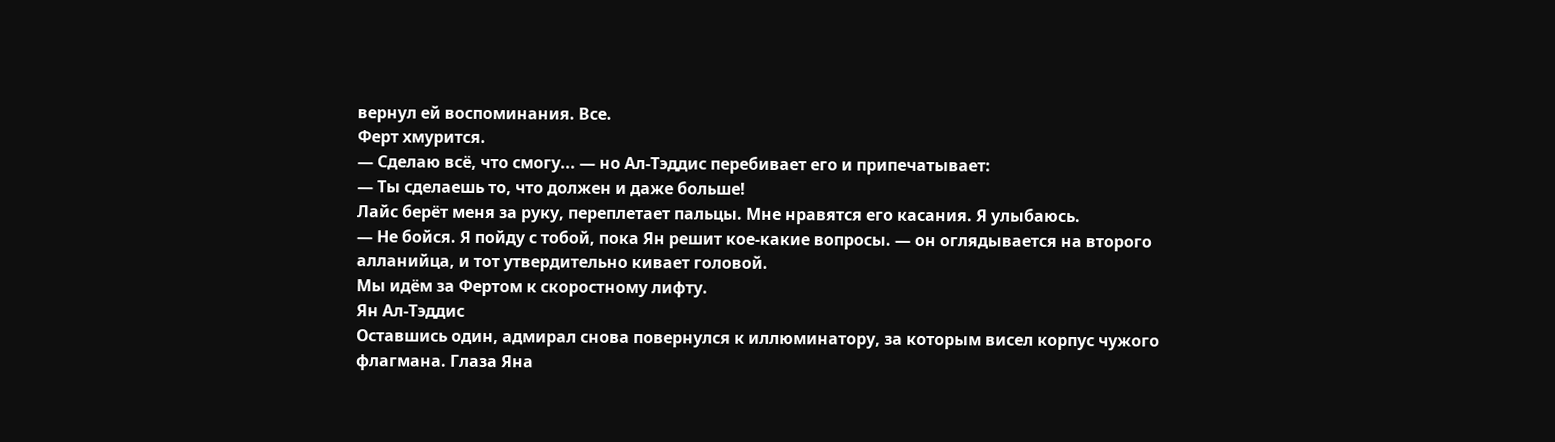вернул ей воспоминания. Все.
Ферт хмурится.
— Сделаю всё, что смогу... — но Ал-Тэддис перебивает его и припечатывает:
— Ты сделаешь то, что должен и даже больше!
Лайс берёт меня за руку, переплетает пальцы. Мне нравятся его касания. Я улыбаюсь.
— Не бойся. Я пойду с тобой, пока Ян решит кое-какие вопросы. — он оглядывается на второго алланийца, и тот утвердительно кивает головой.
Мы идём за Фертом к скоростному лифту.
Ян Ал-Тэддис
Оставшись один, адмирал снова повернулся к иллюминатору, за которым висел корпус чужого флагмана. Глаза Яна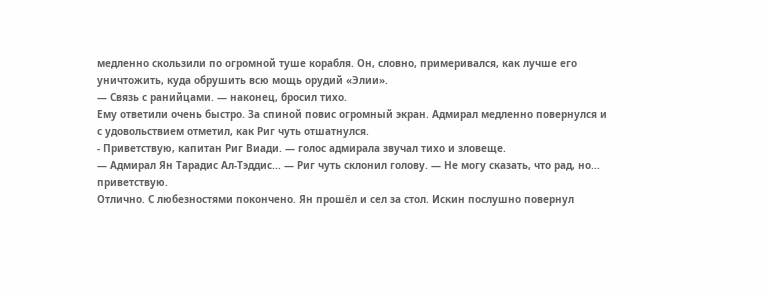медленно скользили по огромной туше корабля. Он, словно, примеривался, как лучше его уничтожить, куда обрушить всю мощь орудий «Элии».
— Связь с ранийцами. — наконец, бросил тихо.
Ему ответили очень быстро. За спиной повис огромный экран. Адмирал медленно повернулся и с удовольствием отметил, как Риг чуть отшатнулся.
- Приветствую‚ капитан Риг Виади. — голос адмирала звучал тихо и зловеще.
— Адмирал Ян Тарадис Ал-Тэддис... — Риг чуть склонил голову. — Не могу сказать, что рад, но... приветствую.
Отлично. С любезностями покончено. Ян прошёл и сел за стол. Искин послушно повернул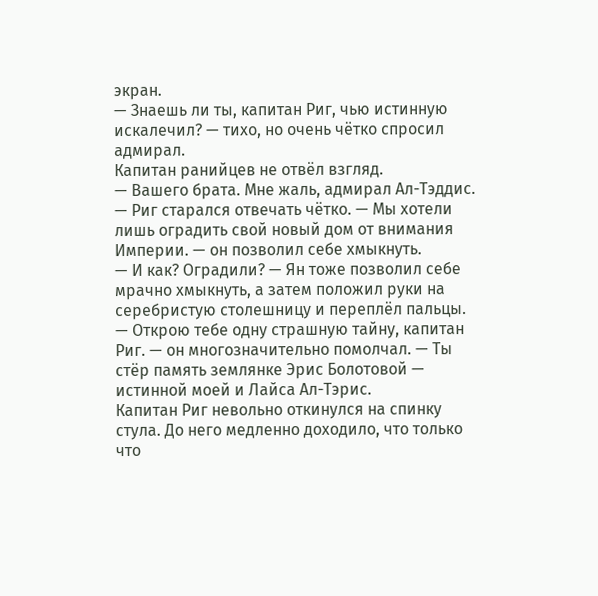экран.
— Знаешь ли ты, капитан Риг, чью истинную искалечил? — тихо, но очень чётко спросил адмирал.
Капитан ранийцев не отвёл взгляд.
— Вашего брата. Мне жаль, адмирал Ал-Тэддис. — Риг старался отвечать чётко. — Мы хотели лишь оградить свой новый дом от внимания Империи. — он позволил себе хмыкнуть.
— И как? Оградили? — Ян тоже позволил себе мрачно хмыкнуть, а затем положил руки на серебристую столешницу и переплёл пальцы. — Открою тебе одну страшную тайну, капитан Риг. — он многозначительно помолчал. — Ты стёр память землянке Эрис Болотовой — истинной моей и Лайса Ал-Тэрис.
Капитан Риг невольно откинулся на спинку стула. До него медленно доходило, что только что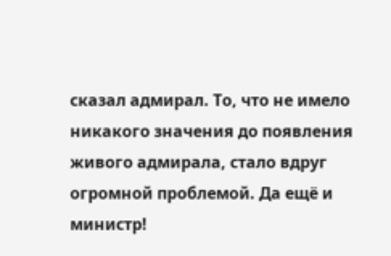сказал адмирал. То, что не имело никакого значения до появления живого адмирала, стало вдруг огромной проблемой. Да ещё и министр!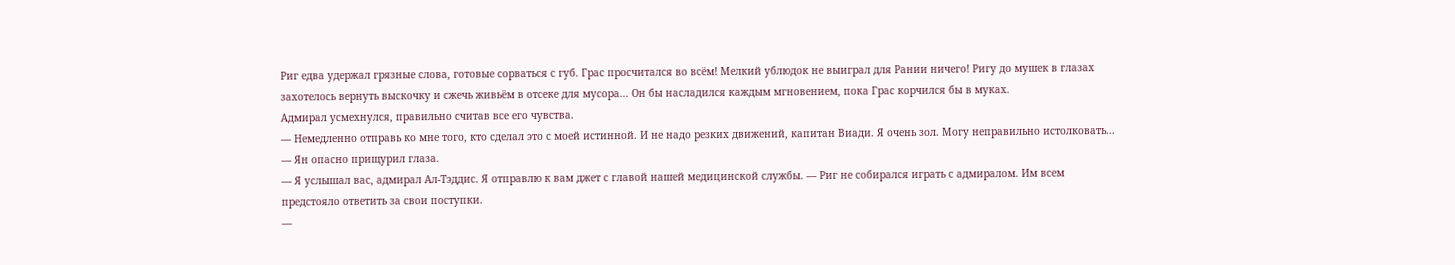Риг едва удержал грязные слова, готовые сорваться с губ. Грас просчитался во всём! Мелкий ублюдок не выиграл для Рании ничего! Ригу до мушек в глазах захотелось вернуть выскочку и сжечь живьём в отсеке для мусора... Он бы насладился каждым мгновением, пока Грас корчился бы в муках.
Адмирал усмехнулся, правильно считав все его чувства.
— Немедленно отправь ко мне того, кто сделал это с моей истинной. И не надо резких движений, капитан Виади. Я очень зол. Могу неправильно истолковать... — Ян опасно прищурил глаза.
— Я услышал вас, адмирал Ал-Тэддис. Я отправлю к вам джет с главой нашей медицинской службы. — Риг не собирался играть с адмиралом. Им всем предстояло ответить за свои поступки.
—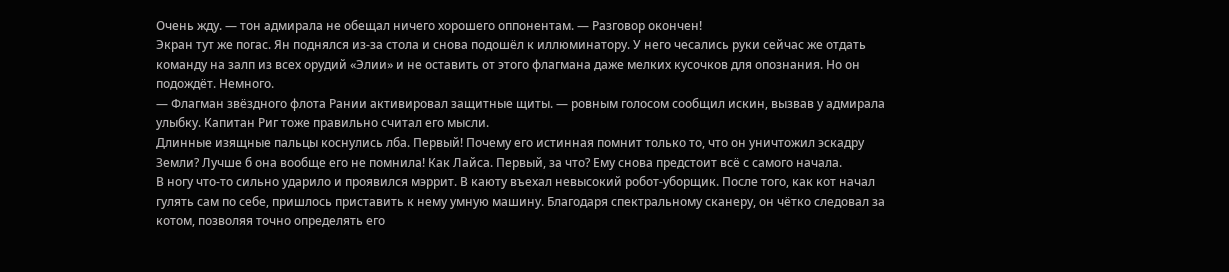Очень жду. — тон адмирала не обещал ничего хорошего оппонентам. — Разговор окончен!
Экран тут же погас. Ян поднялся из-за стола и снова подошёл к иллюминатору. У него чесались руки сейчас же отдать команду на залп из всех орудий «Элии» и не оставить от этого флагмана даже мелких кусочков для опознания. Но он подождёт. Немного.
— Флагман звёздного флота Рании активировал защитные щиты. — ровным голосом сообщил искин, вызвав у адмирала улыбку. Капитан Риг тоже правильно считал его мысли.
Длинные изящные пальцы коснулись лба. Первый! Почему его истинная помнит только то, что он уничтожил эскадру Земли? Лучше б она вообще его не помнила! Как Лайса. Первый, за что? Ему снова предстоит всё с самого начала.
В ногу что-то сильно ударило и проявился мэррит. В каюту въехал невысокий робот-уборщик. После того, как кот начал гулять сам по себе, пришлось приставить к нему умную машину. Благодаря спектральному сканеру, он чётко следовал за котом, позволяя точно определять его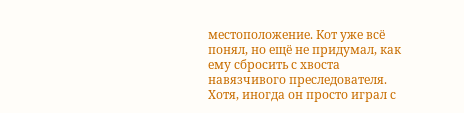местоположение. Кот уже всё понял, но ещё не придумал, как ему сбросить с хвоста навязчивого преследователя. Хотя, иногда он просто играл с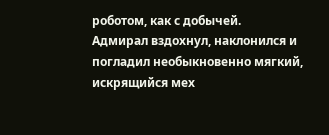роботом, как с добычей.
Адмирал вздохнул, наклонился и погладил необыкновенно мягкий, искрящийся мех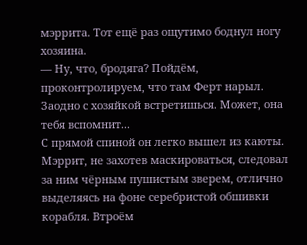мэррита. Тот ещё раз ощутимо боднул ногу хозяина.
— Ну, что, бродяга? Пойдём, проконтролируем, что там Ферт нарыл. Заодно с хозяйкой встретишься. Может, она тебя вспомнит...
С прямой спиной он легко вышел из каюты. Мэррит, не захотев маскироваться, следовал за ним чёрным пушистым зверем, отлично выделяясь на фоне серебристой обшивки корабля. Втроём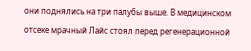они поднялись на три палубы выше. В медицинском отсеке мрачный Лайс стоял перед регенерационной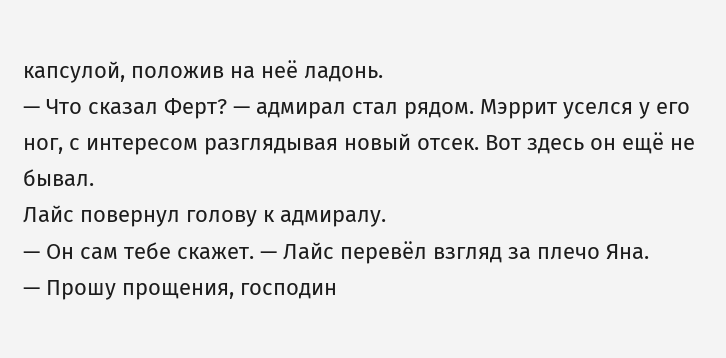капсулой, положив на неё ладонь.
— Что сказал Ферт? — адмирал стал рядом. Мэррит уселся у его ног, с интересом разглядывая новый отсек. Вот здесь он ещё не бывал.
Лайс повернул голову к адмиралу.
— Он сам тебе скажет. — Лайс перевёл взгляд за плечо Яна.
— Прошу прощения, господин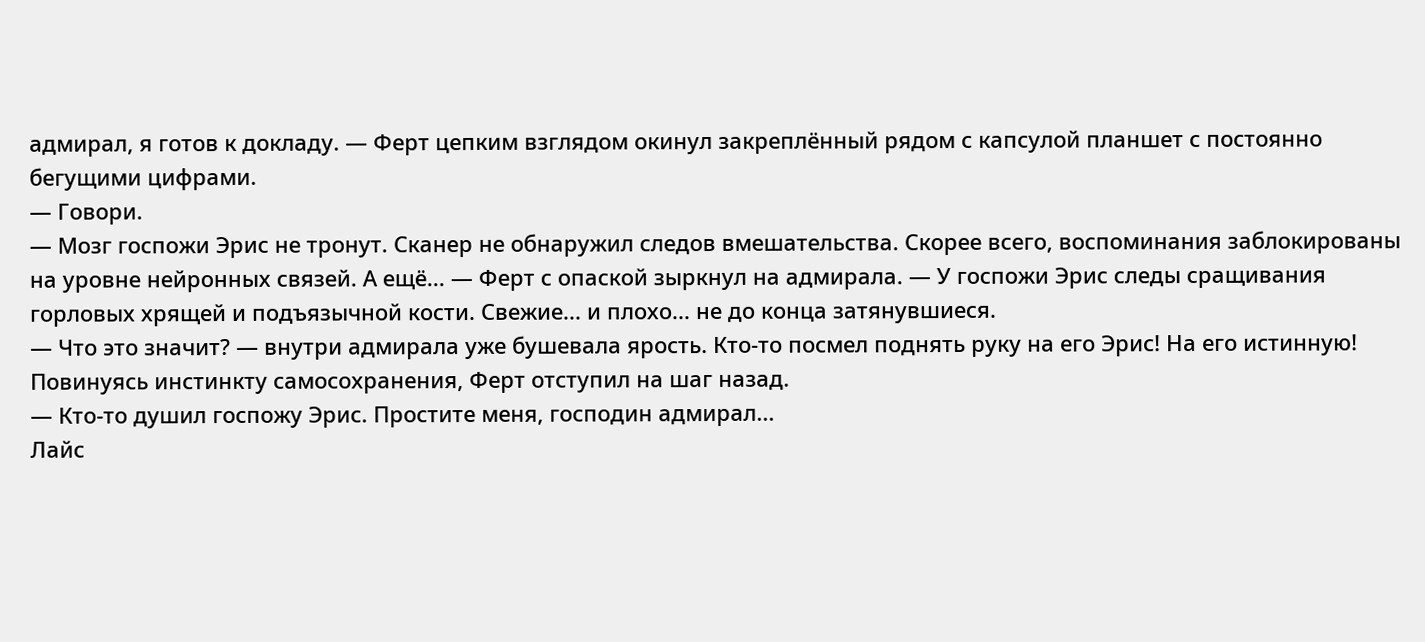адмирал, я готов к докладу. — Ферт цепким взглядом окинул закреплённый рядом с капсулой планшет с постоянно бегущими цифрами.
— Говори.
— Мозг госпожи Эрис не тронут. Сканер не обнаружил следов вмешательства. Скорее всего, воспоминания заблокированы на уровне нейронных связей. А ещё... — Ферт с опаской зыркнул на адмирала. — У госпожи Эрис следы сращивания горловых хрящей и подъязычной кости. Свежие... и плохо... не до конца затянувшиеся.
— Что это значит? — внутри адмирала уже бушевала ярость. Кто-то посмел поднять руку на его Эрис! На его истинную!
Повинуясь инстинкту самосохранения, Ферт отступил на шаг назад.
— Кто-то душил госпожу Эрис. Простите меня, господин адмирал...
Лайс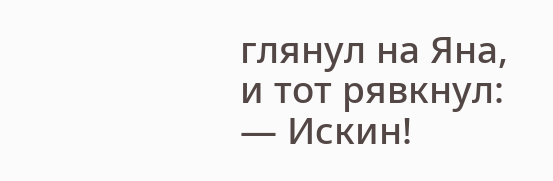глянул на Яна, и тот рявкнул:
— Искин!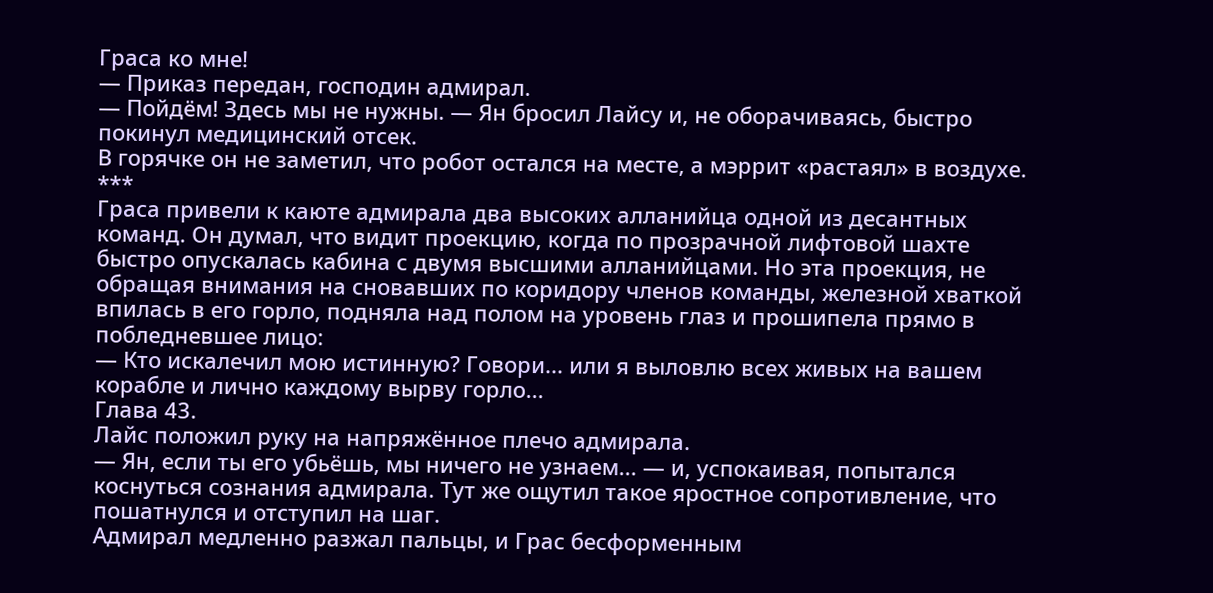Граса ко мне!
— Приказ передан, господин адмирал.
— Пойдём! Здесь мы не нужны. — Ян бросил Лайсу и, не оборачиваясь, быстро покинул медицинский отсек.
В горячке он не заметил, что робот остался на месте, а мэррит «растаял» в воздухе.
***
Граса привели к каюте адмирала два высоких алланийца одной из десантных команд. Он думал, что видит проекцию, когда по прозрачной лифтовой шахте быстро опускалась кабина с двумя высшими алланийцами. Но эта проекция, не обращая внимания на сновавших по коридору членов команды, железной хваткой впилась в его горло, подняла над полом на уровень глаз и прошипела прямо в побледневшее лицо:
— Кто искалечил мою истинную? Говори... или я выловлю всех живых на вашем корабле и лично каждому вырву горло...
Глава 43.
Лайс положил руку на напряжённое плечо адмирала.
— Ян, если ты его убьёшь, мы ничего не узнаем... — и, успокаивая, попытался коснуться сознания адмирала. Тут же ощутил такое яростное сопротивление, что пошатнулся и отступил на шаг.
Адмирал медленно разжал пальцы, и Грас бесформенным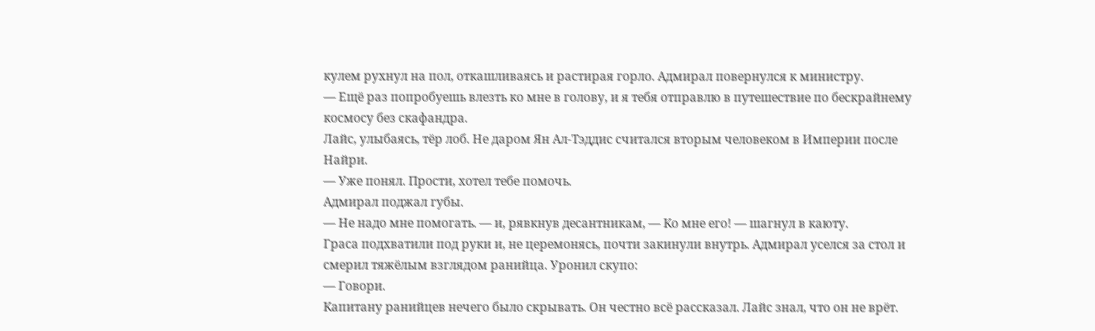кулем рухнул на пол, откашливаясь и растирая горло. Адмирал повернулся к министру.
— Ещё раз попробуешь влезть ко мне в голову, и я тебя отправлю в путешествие по бескрайнему космосу без скафандра.
Лайс, улыбаясь, тёр лоб. Не даром Ян Ал-Тэддис считался вторым человеком в Империи после Найри.
— Уже понял. Прости, хотел тебе помочь.
Адмирал поджал губы.
— Не надо мне помогать. — и, рявкнув десантникам, — Ко мне его! — шагнул в каюту.
Граса подхватили под руки и, не церемонясь, почти закинули внутрь. Адмирал уселся за стол и смерил тяжёлым взглядом ранийца. Уронил скупо:
— Говори.
Капитану ранийцев нечего было скрывать. Он честно всё рассказал. Лайс знал, что он не врёт.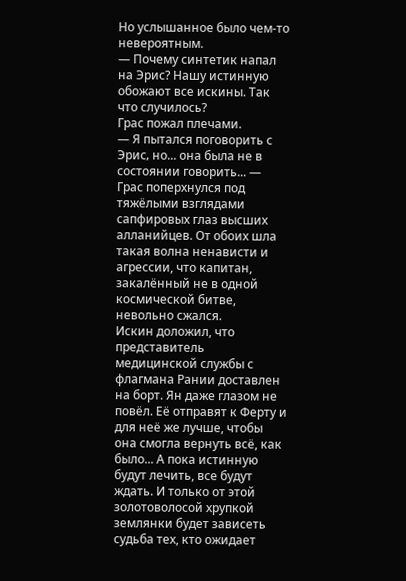Но услышанное было чем-то невероятным.
— Почему синтетик напал на Эрис? Нашу истинную обожают все искины. Так что случилось?
Грас пожал плечами.
— Я пытался поговорить с Эрис‚ но... она была не в состоянии говорить... — Грас поперхнулся под тяжёлыми взглядами сапфировых глаз высших алланийцев. От обоих шла такая волна ненависти и агрессии, что капитан, закалённый не в одной космической битве, невольно сжался.
Искин доложил, что представитель медицинской службы с флагмана Рании доставлен на борт. Ян даже глазом не повёл. Её отправят к Ферту и для неё же лучше, чтобы она смогла вернуть всё, как было... А пока истинную будут лечить, все будут ждать. И только от этой золотоволосой хрупкой землянки будет зависеть судьба тех, кто ожидает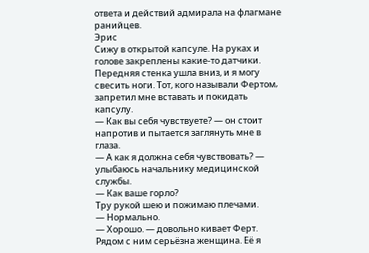ответа и действий адмирала на флагмане ранийцев.
Эрис
Сижу в открытой капсуле. На руках и голове закреплены какие-то датчики. Передняя стенка ушла вниз, и я могу свесить ноги. Тот, кого называли Фертом‚ запретил мне вставать и покидать капсулу.
— Как вы себя чувствуете? — он стоит напротив и пытается заглянуть мне в глаза.
— А как я должна себя чувствовать? — улыбаюсь начальнику медицинской службы.
— Как ваше горло?
Тру рукой шею и пожимаю плечами.
— Нормально.
— Хорошо. — довольно кивает Ферт.
Рядом с ним серьёзна женщина. Её я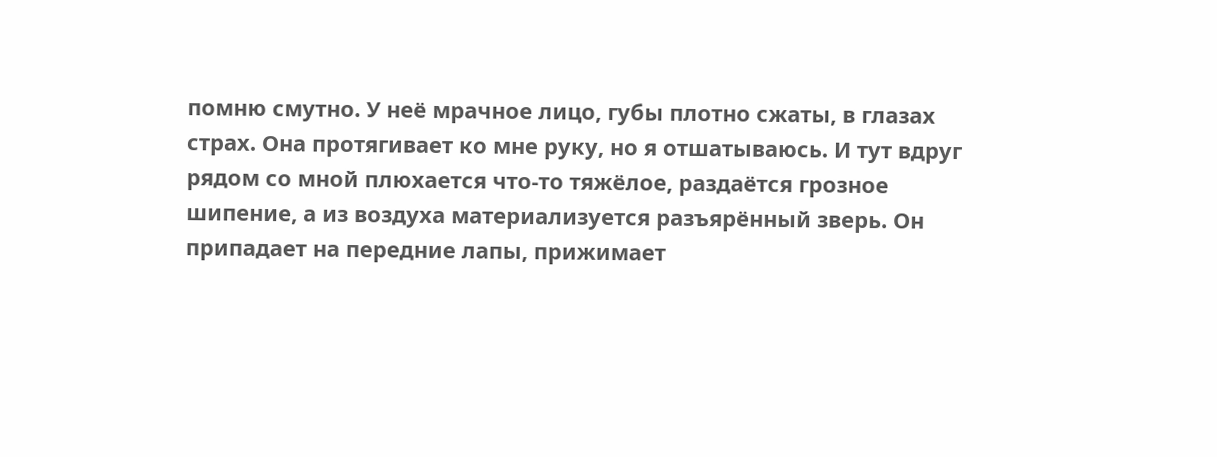помню смутно. У неё мрачное лицо, губы плотно сжаты, в глазах страх. Она протягивает ко мне руку, но я отшатываюсь. И тут вдруг рядом со мной плюхается что-то тяжёлое, раздаётся грозное шипение, а из воздуха материализуется разъярённый зверь. Он припадает на передние лапы, прижимает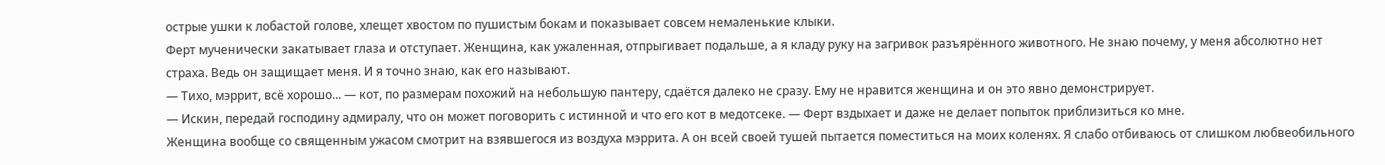острые ушки к лобастой голове, хлещет хвостом по пушистым бокам и показывает совсем немаленькие клыки.
Ферт мученически закатывает глаза и отступает. Женщина, как ужаленная, отпрыгивает подальше, а я кладу руку на загривок разъярённого животного. Не знаю почему, у меня абсолютно нет страха. Ведь он защищает меня. И я точно знаю, как его называют.
— Тихо, мэррит, всё хорошо... — кот, по размерам похожий на небольшую пантеру, сдаётся далеко не сразу. Ему не нравится женщина и он это явно демонстрирует.
— Искин, передай господину адмиралу, что он может поговорить с истинной и что его кот в медотсеке. — Ферт вздыхает и даже не делает попыток приблизиться ко мне.
Женщина вообще со священным ужасом смотрит на взявшегося из воздуха мэррита. А он всей своей тушей пытается поместиться на моих коленях. Я слабо отбиваюсь от слишком любвеобильного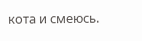кота и смеюсь.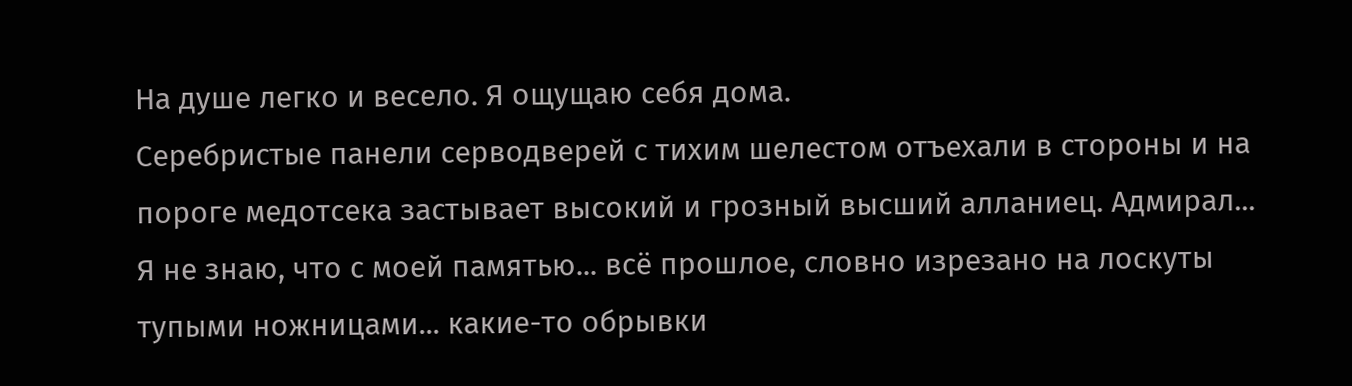На душе легко и весело. Я ощущаю себя дома.
Серебристые панели серводверей с тихим шелестом отъехали в стороны и на пороге медотсека застывает высокий и грозный высший алланиец. Адмирал... Я не знаю, что с моей памятью... всё прошлое, словно изрезано на лоскуты тупыми ножницами... какие-то обрывки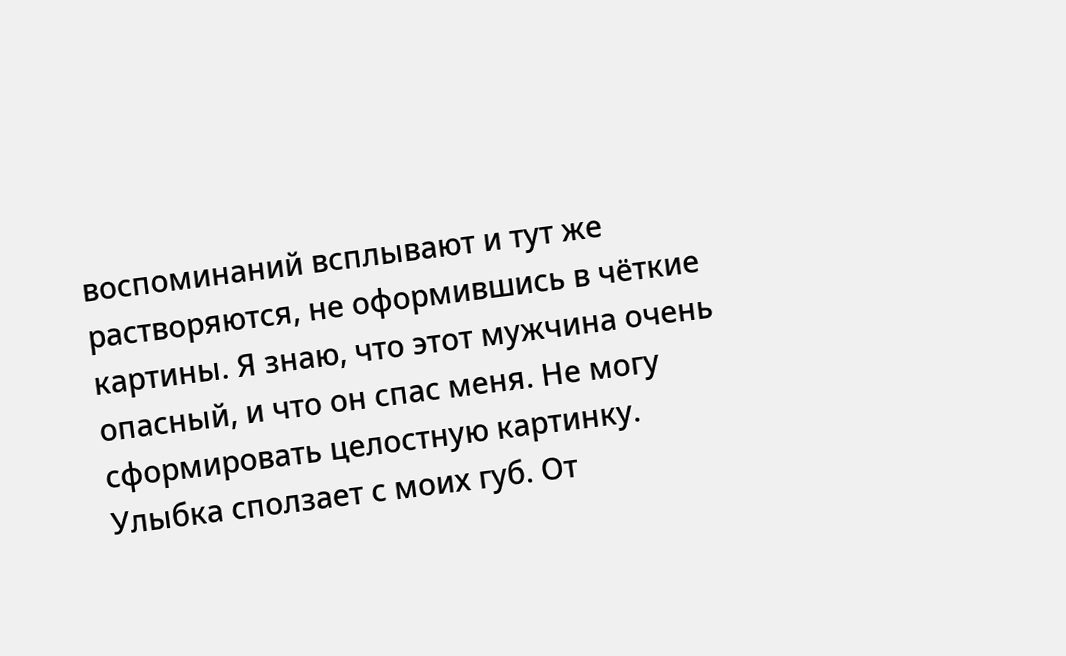воспоминаний всплывают и тут же растворяются, не оформившись в чёткие картины. Я знаю, что этот мужчина очень опасный, и что он спас меня. Не могу сформировать целостную картинку. Улыбка сползает с моих губ. От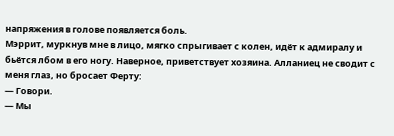напряжения в голове появляется боль.
Мэррит, муркнув мне в лицо, мягко спрыгивает с колен, идёт к адмиралу и бьётся лбом в его ногу. Наверное, приветствует хозяина. Алланиец не сводит с меня глаз, но бросает Ферту:
— Говори.
— Мы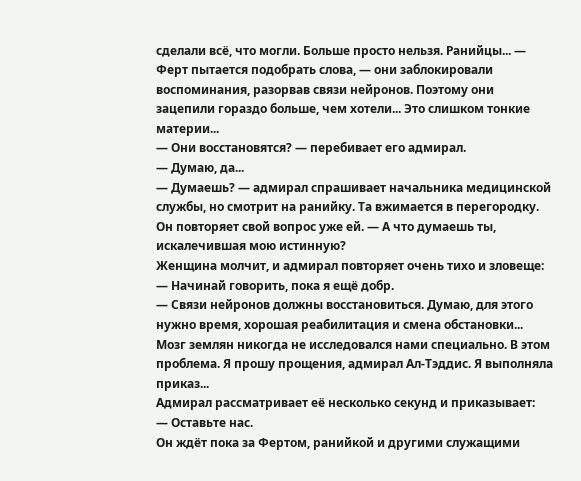сделали всё, что могли. Больше просто нельзя. Ранийцы... — Ферт пытается подобрать слова, — они заблокировали воспоминания, разорвав связи нейронов. Поэтому они зацепили гораздо больше, чем хотели... Это слишком тонкие материи...
— Они восстановятся? — перебивает его адмирал.
— Думаю, да...
— Думаешь? — адмирал спрашивает начальника медицинской службы, но смотрит на ранийку. Та вжимается в перегородку. Он повторяет свой вопрос уже ей. — А что думаешь ты, искалечившая мою истинную?
Женщина молчит, и адмирал повторяет очень тихо и зловеще:
— Начинай говорить, пока я ещё добр.
— Связи нейронов должны восстановиться. Думаю, для этого нужно время, хорошая реабилитация и смена обстановки... Мозг землян никогда не исследовался нами специально. В этом проблема. Я прошу прощения, адмирал Ал-Тэддис. Я выполняла приказ...
Адмирал рассматривает её несколько секунд и приказывает:
— Оставьте нас.
Он ждёт пока за Фертом, ранийкой и другими служащими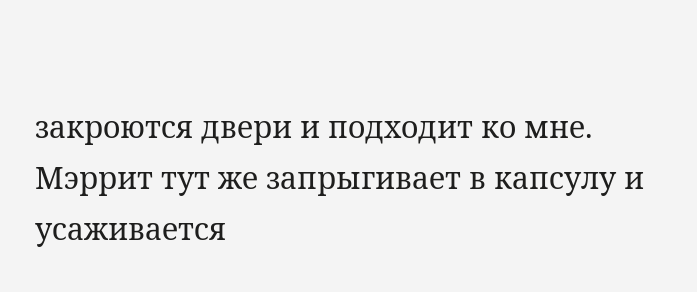закроются двери и подходит ко мне. Мэррит тут же запрыгивает в капсулу и усаживается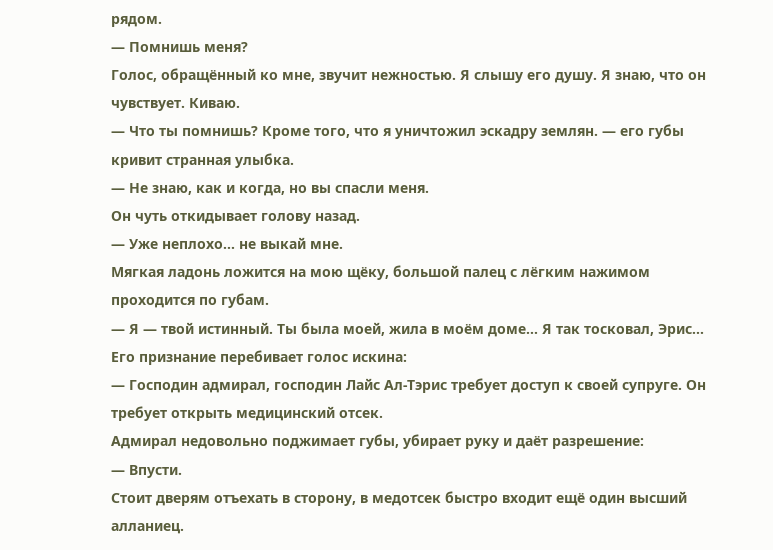рядом.
— Помнишь меня?
Голос, обращённый ко мне, звучит нежностью. Я слышу его душу. Я знаю, что он чувствует. Киваю.
— Что ты помнишь? Кроме того, что я уничтожил эскадру землян. — его губы кривит странная улыбка.
— Не знаю, как и когда, но вы спасли меня.
Он чуть откидывает голову назад.
— Уже неплохо... не выкай мне.
Мягкая ладонь ложится на мою щёку, большой палец с лёгким нажимом проходится по губам.
— Я — твой истинный. Ты была моей, жила в моём доме... Я так тосковал, Эрис...
Его признание перебивает голос искина:
— Господин адмирал, господин Лайс Ал-Тэрис требует доступ к своей супруге. Он требует открыть медицинский отсек.
Адмирал недовольно поджимает губы, убирает руку и даёт разрешение:
— Впусти.
Стоит дверям отъехать в сторону, в медотсек быстро входит ещё один высший алланиец.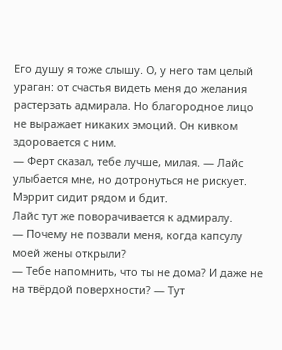Его душу я тоже слышу. О, у него там целый ураган: от счастья видеть меня до желания растерзать адмирала. Но благородное лицо не выражает никаких эмоций. Он кивком здоровается с ним.
— Ферт сказал, тебе лучше, милая. — Лайс улыбается мне, но дотронуться не рискует. Мэррит сидит рядом и бдит.
Лайс тут же поворачивается к адмиралу.
— Почему не позвали меня, когда капсулу моей жены открыли?
— Тебе напомнить, что ты не дома? И даже не на твёрдой поверхности? — Тут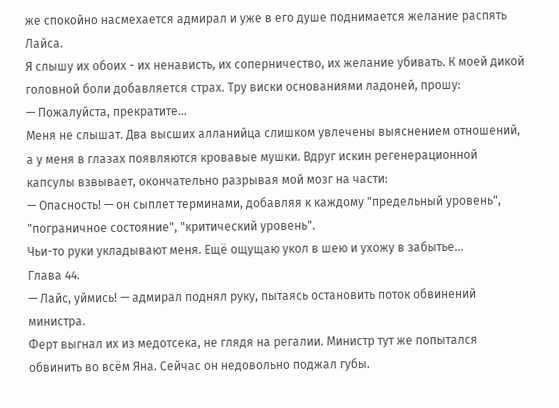же спокойно насмехается адмирал и уже в его душе поднимается желание распять Лайса.
Я слышу их обоих - их ненависть, их соперничество, их желание убивать. К моей дикой головной боли добавляется страх. Тру виски основаниями ладоней, прошу:
— Пожалуйста, прекратите...
Меня не слышат. Два высших алланийца слишком увлечены выяснением отношений, а у меня в глазах появляются кровавые мушки. Вдруг искин регенерационной капсулы взвывает, окончательно разрывая мой мозг на части:
— Опасность! — он сыплет терминами, добавляя к каждому "предельный уровень", "пограничное состояние", "критический уровень".
Чьи-то руки укладывают меня. Ещё ощущаю укол в шею и ухожу в забытье...
Глава 44.
— Лайс, уймись! — адмирал поднял руку, пытаясь остановить поток обвинений министра.
Ферт выгнал их из медотсека, не глядя на регалии. Министр тут же попытался обвинить во всём Яна. Сейчас он недовольно поджал губы.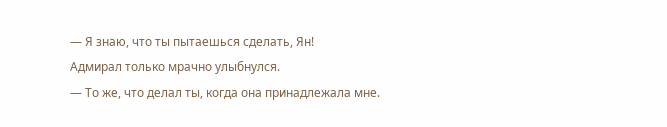— Я знаю, что ты пытаешься сделать, Ян!
Адмирал только мрачно улыбнулся.
— То же, что делал ты, когда она принадлежала мне.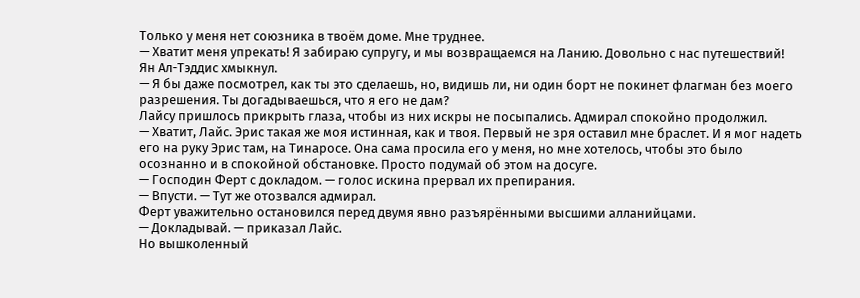Только у меня нет союзника в твоём доме. Мне труднее.
— Хватит меня упрекать! Я забираю супругу, и мы возвращаемся на Ланию. Довольно с нас путешествий!
Ян Ал-Тэддис хмыкнул.
— Я бы даже посмотрел, как ты это сделаешь, но, видишь ли, ни один борт не покинет флагман без моего разрешения. Ты догадываешься, что я его не дам?
Лайсу пришлось прикрыть глаза, чтобы из них искры не посыпались. Адмирал спокойно продолжил.
— Хватит, Лайс. Эрис такая же моя истинная, как и твоя. Первый не зря оставил мне браслет. И я мог надеть его на руку Эрис там, на Тинаросе. Она сама просила его у меня, но мне хотелось, чтобы это было осознанно и в спокойной обстановке. Просто подумай об этом на досуге.
— Господин Ферт с докладом. — голос искина прервал их препирания.
— Впусти. — Тут же отозвался адмирал.
Ферт уважительно остановился перед двумя явно разъярёнными высшими алланийцами.
— Докладывай. — приказал Лайс.
Но вышколенный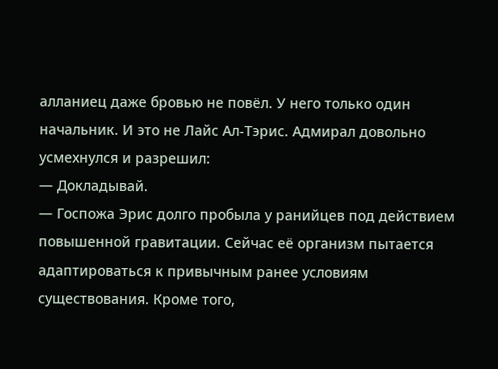алланиец даже бровью не повёл. У него только один начальник. И это не Лайс Ал-Тэрис. Адмирал довольно усмехнулся и разрешил:
— Докладывай.
— Госпожа Эрис долго пробыла у ранийцев под действием повышенной гравитации. Сейчас её организм пытается адаптироваться к привычным ранее условиям существования. Кроме того,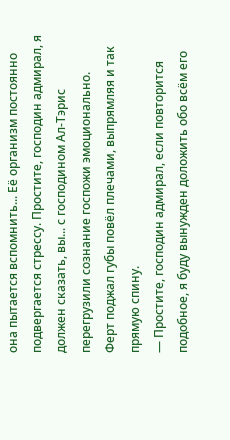она пытается вспомнить... Её организм постоянно подвергается стрессу. Простите, господин адмирал, я должен сказать, вы... с господином Ал-Тэрис перегрузили сознание госпожи эмоционально.
Ферт поджал губы повёл плечами, выпрямляя и так прямую спину.
— Простите, господин адмирал, если повторится подобное, я буду вынужден доложить обо всём его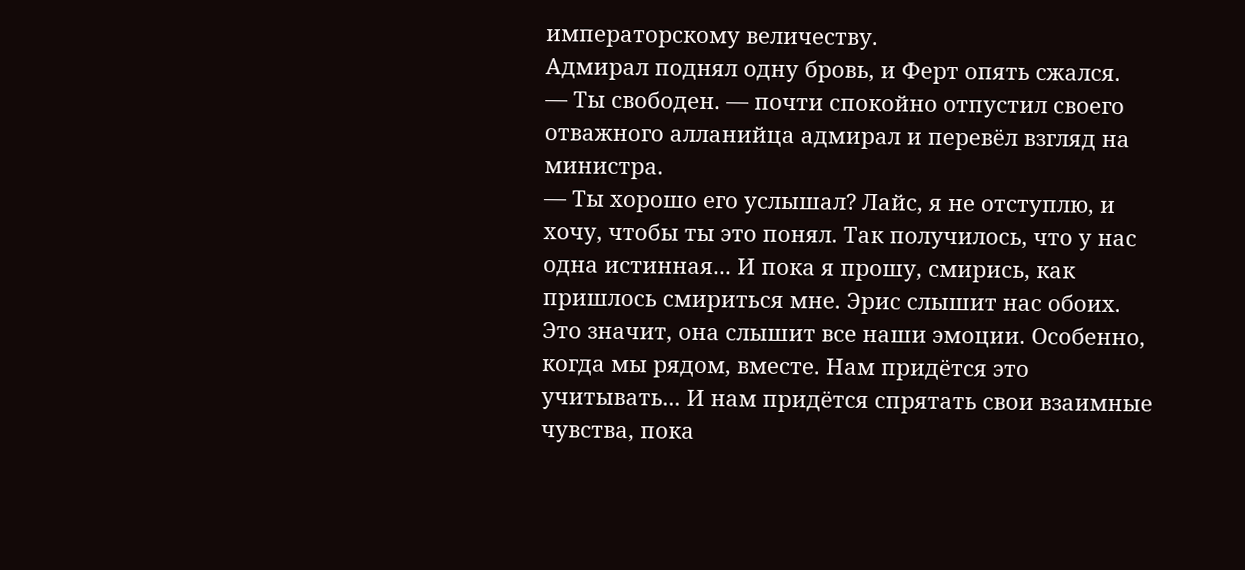императорскому величеству.
Адмирал поднял одну бровь, и Ферт опять сжался.
— Ты свободен. — почти спокойно отпустил своего отважного алланийца адмирал и перевёл взгляд на министра.
— Ты хорошо его услышал? Лайс, я не отступлю, и хочу, чтобы ты это понял. Так получилось, что у нас одна истинная... И пока я прошу, смирись, как пришлось смириться мне. Эрис слышит нас обоих. Это значит, она слышит все наши эмоции. Особенно, когда мы рядом, вместе. Нам придётся это учитывать... И нам придётся спрятать свои взаимные чувства, пока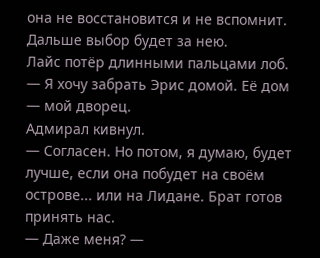она не восстановится и не вспомнит. Дальше выбор будет за нею.
Лайс потёр длинными пальцами лоб.
— Я хочу забрать Эрис домой. Её дом — мой дворец.
Адмирал кивнул.
— Согласен. Но потом, я думаю, будет лучше, если она побудет на своём острове... или на Лидане. Брат готов принять нас.
— Даже меня? —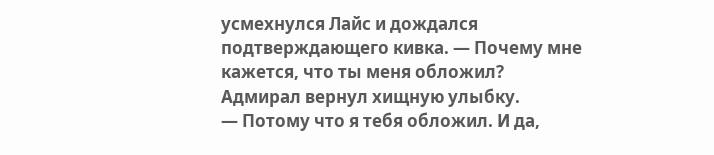усмехнулся Лайс и дождался подтверждающего кивка. — Почему мне кажется, что ты меня обложил?
Адмирал вернул хищную улыбку.
— Потому что я тебя обложил. И да,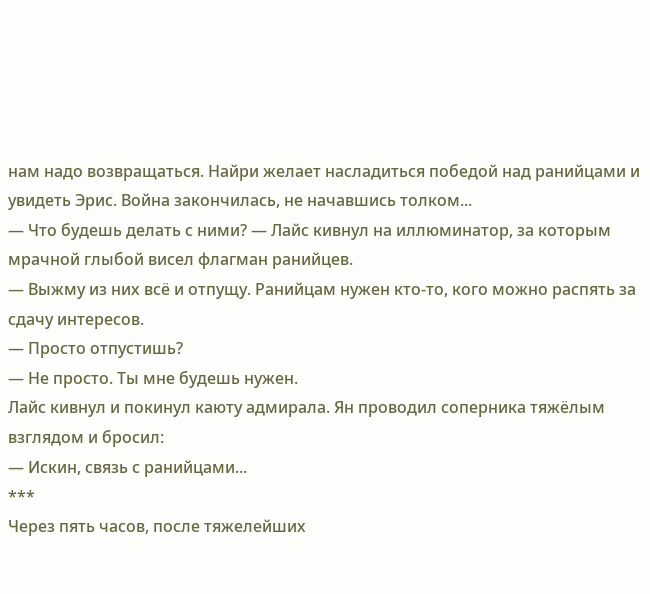нам надо возвращаться. Найри желает насладиться победой над ранийцами и увидеть Эрис. Война закончилась, не начавшись толком...
— Что будешь делать с ними? — Лайс кивнул на иллюминатор, за которым мрачной глыбой висел флагман ранийцев.
— Выжму из них всё и отпущу. Ранийцам нужен кто-то, кого можно распять за сдачу интересов.
— Просто отпустишь?
— Не просто. Ты мне будешь нужен.
Лайс кивнул и покинул каюту адмирала. Ян проводил соперника тяжёлым взглядом и бросил:
— Искин, связь с ранийцами...
***
Через пять часов, после тяжелейших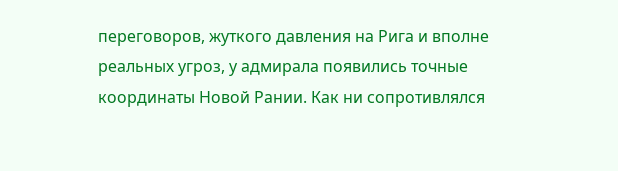переговоров, жуткого давления на Рига и вполне реальных угроз, у адмирала появились точные координаты Новой Рании. Как ни сопротивлялся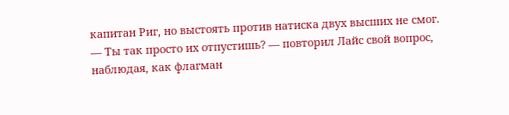капитан Риг, но выстоять против натиска двух высших не смог.
— Ты так просто их отпустишь? — повторил Лайс свой вопрос, наблюдая, как флагман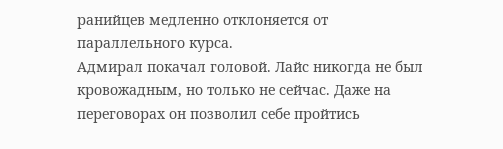ранийцев медленно отклоняется от параллельного курса.
Адмирал покачал головой. Лайс никогда не был кровожадным, но только не сейчас. Даже на переговорах он позволил себе пройтись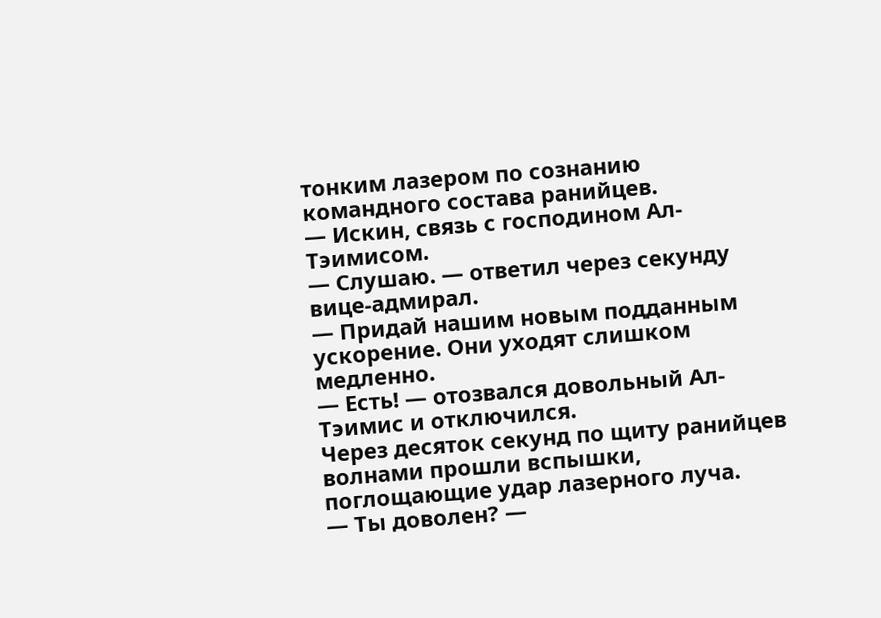тонким лазером по сознанию командного состава ранийцев.
— Искин, связь с господином Ал-Тэимисом.
— Слушаю. — ответил через секунду вице-адмирал.
— Придай нашим новым подданным ускорение. Они уходят слишком медленно.
— Есть! — отозвался довольный Ал-Тэимис и отключился.
Через десяток секунд по щиту ранийцев волнами прошли вспышки, поглощающие удар лазерного луча.
— Ты доволен? —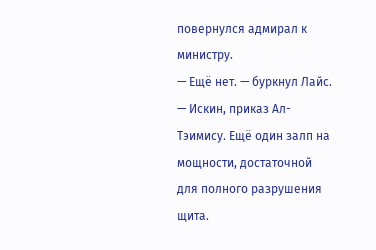повернулся адмирал к министру.
— Ещё нет. — буркнул Лайс.
— Искин, приказ Ал-Тэимису. Ещё один залп на мощности, достаточной для полного разрушения щита.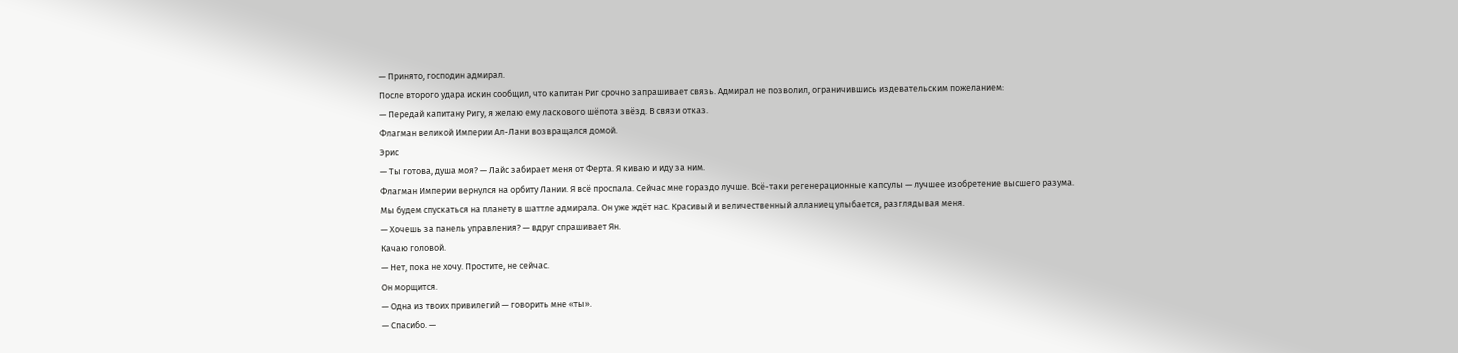— Принято, господин адмирал.
После второго удара искин сообщил, что капитан Риг срочно запрашивает связь. Адмирал не позволил, ограничившись издевательским пожеланием:
— Передай капитану Ригу, я желаю ему ласкового шёпота звёзд. В связи отказ.
Флагман великой Империи Ал-Лани возвращался домой.
Эрис
— Ты готова, душа моя? — Лайс забирает меня от Ферта. Я киваю и иду за ним.
Флагман Империи вернулся на орбиту Лании. Я всё проспала. Сейчас мне гораздо лучше. Всё-таки регенерационные капсулы — лучшее изобретение высшего разума.
Мы будем спускаться на планету в шаттле адмирала. Он уже ждёт нас. Красивый и величественный алланиец улыбается, разглядывая меня.
— Хочешь за панель управления? — вдруг спрашивает Ян.
Качаю головой.
— Нет, пока не хочу. Простите, не сейчас.
Он морщится.
— Одна из твоих привилегий — говорить мне «ты».
— Спасибо. —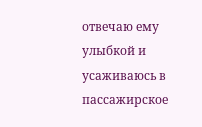отвечаю ему улыбкой и усаживаюсь в пассажирское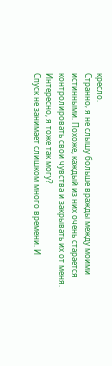кресло.
Странно‚ я не слышу больше вражды между моими истинными. Похоже, каждый из них очень старается контролировать свои чувства и закрывать их от меня. Интересно, я тоже так могу?
Спуск не занимает слишком много времени. И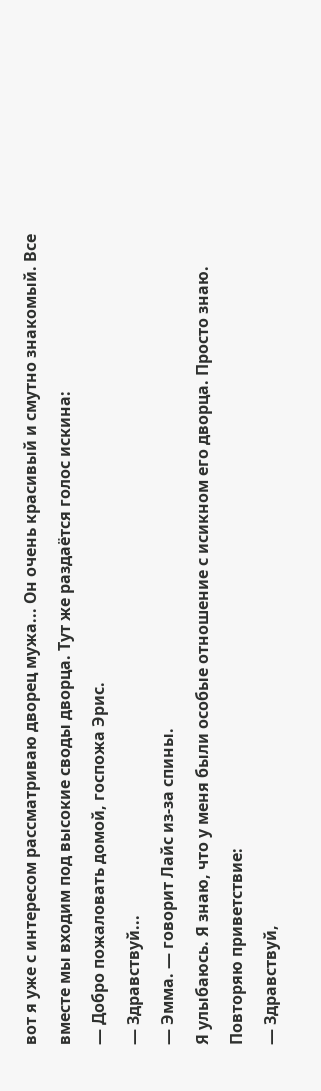вот я уже с интересом рассматриваю дворец мужа... Он очень красивый и смутно знакомый. Все вместе мы входим под высокие своды дворца. Тут же раздаётся голос искина:
— Добро пожаловать домой, госпожа Эрис.
— Здравствуй...
— Эмма. — говорит Лайс из-за спины.
Я улыбаюсь. Я знаю, что у меня были особые отношение с исикном его дворца. Просто знаю. Повторяю приветствие:
— Здравствуй,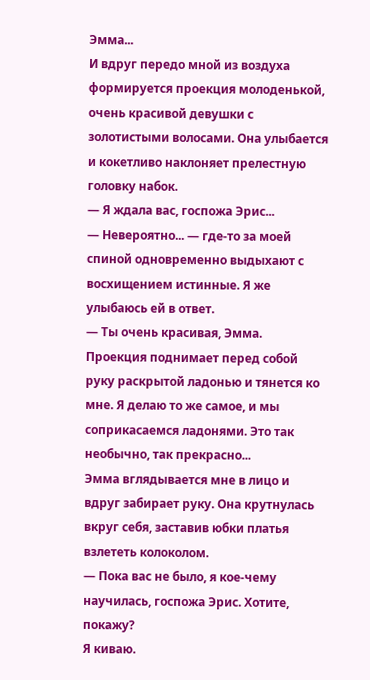Эмма...
И вдруг передо мной из воздуха формируется проекция молоденькой, очень красивой девушки с золотистыми волосами. Она улыбается и кокетливо наклоняет прелестную головку набок.
— Я ждала вас, госпожа Эрис...
— Невероятно... — где-то за моей спиной одновременно выдыхают с восхищением истинные. Я же улыбаюсь ей в ответ.
— Ты очень красивая, Эмма.
Проекция поднимает перед собой руку раскрытой ладонью и тянется ко мне. Я делаю то же самое, и мы соприкасаемся ладонями. Это так необычно, так прекрасно...
Эмма вглядывается мне в лицо и вдруг забирает руку. Она крутнулась вкруг себя, заставив юбки платья взлететь колоколом.
— Пока вас не было, я кое-чему научилась, госпожа Эрис. Хотите, покажу?
Я киваю.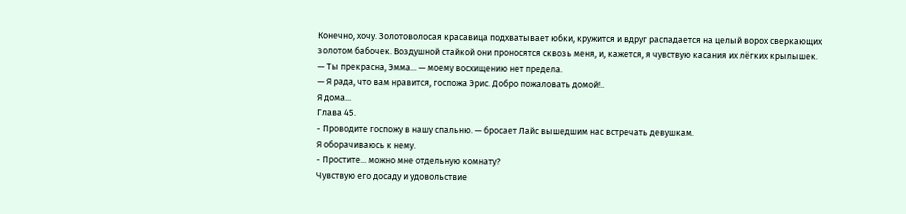Конечно, хочу. Золотоволосая красавица подхватывает юбки, кружится и вдруг распадается на целый ворох сверкающих золотом бабочек. Воздушной стайкой они проносятся сквозь меня, и, кажется, я чувствую касания их лёгких крылышек.
— Ты прекрасна, Эмма... — моему восхищению нет предела.
— Я рада, что вам нравится, госпожа Эрис. Добро пожаловать домой!..
Я дома...
Глава 45.
- Проводите госпожу в нашу спальню. — бросает Лайс вышедшим нас встречать девушкам.
Я оборачиваюсь к нему.
- Простите... можно мне отдельную комнату?
Чувствую его досаду и удовольствие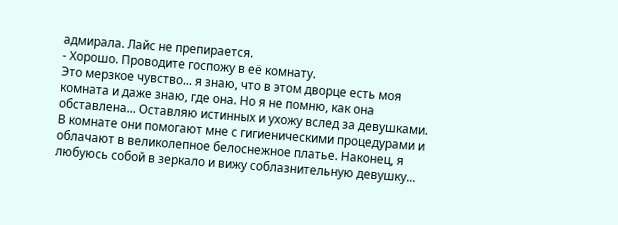адмирала. Лайс не препирается.
- Хорошо. Проводите госпожу в её комнату.
Это мерзкое чувство... я знаю, что в этом дворце есть моя комната и даже знаю, где она. Но я не помню, как она обставлена... Оставляю истинных и ухожу вслед за девушками. В комнате они помогают мне с гигиеническими процедурами и облачают в великолепное белоснежное платье. Наконец, я любуюсь собой в зеркало и вижу соблазнительную девушку...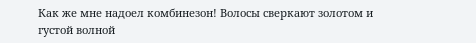Как же мне надоел комбинезон! Волосы сверкают золотом и густой волной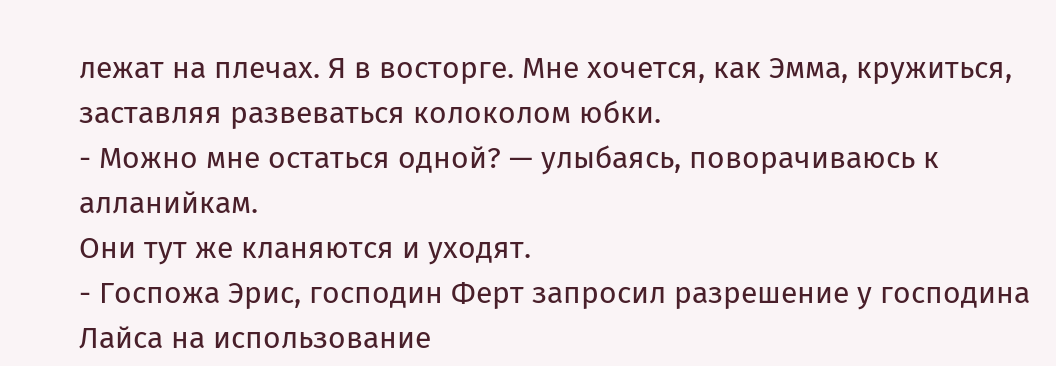лежат на плечах. Я в восторге. Мне хочется, как Эмма, кружиться, заставляя развеваться колоколом юбки.
- Можно мне остаться одной? — улыбаясь, поворачиваюсь к алланийкам.
Они тут же кланяются и уходят.
- Госпожа Эрис, господин Ферт запросил разрешение у господина Лайса на использование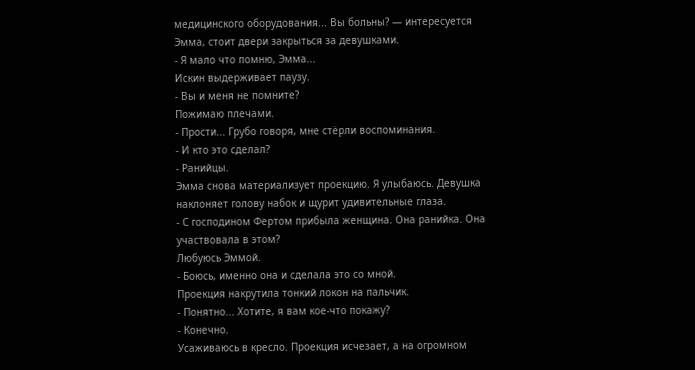медицинского оборудования... Вы больны? — интересуется Эмма, стоит двери закрыться за девушками.
- Я мало что помню, Эмма...
Искин выдерживает паузу.
- Вы и меня не помните?
Пожимаю плечами.
- Прости... Грубо говоря, мне стёрли воспоминания.
- И кто это сделал?
- Ранийцы.
Эмма снова материализует проекцию. Я улыбаюсь. Девушка наклоняет голову набок и щурит удивительные глаза.
- С господином Фертом прибыла женщина. Она ранийка. Она участвовала в этом?
Любуюсь Эммой.
- Боюсь, именно она и сделала это со мной.
Проекция накрутила тонкий локон на пальчик.
- Понятно... Хотите, я вам кое-что покажу?
- Конечно.
Усаживаюсь в кресло. Проекция исчезает, а на огромном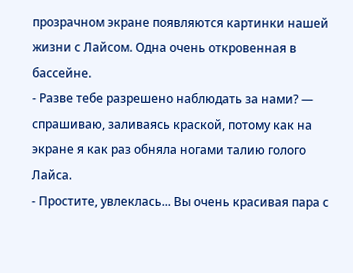прозрачном экране появляются картинки нашей жизни с Лайсом. Одна очень откровенная в бассейне.
- Разве тебе разрешено наблюдать за нами? — спрашиваю, заливаясь краской, потому как на экране я как раз обняла ногами талию голого Лайса.
- Простите, увлеклась... Вы очень красивая пара с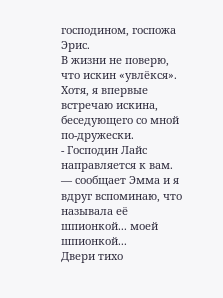господином, госпожа Эрис.
В жизни не поверю, что искин «увлёкся». Хотя, я впервые встречаю искина, беседующего со мной по-дружески.
- Господин Лайс направляется к вам. — сообщает Эмма и я вдруг вспоминаю, что называла её шпионкой... моей шпионкой...
Двери тихо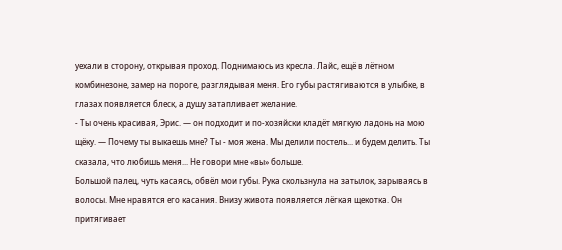уехали в сторону, открывая проход. Поднимаюсь из кресла. Лайс, ещё в лётном комбинезоне, замер на пороге, разглядывая меня. Его губы растягиваются в улыбке, в глазах появляется блеск, а душу затапливает желание.
- Ты очень красивая, Эрис. — он подходит и по-хозяйски кладёт мягкую ладонь на мою щёку. — Почему ты выкаешь мне? Ты - моя жена. Мы делили постель... и будем делить. Ты сказала, что любишь меня... Не говори мне «вы» больше.
Большой палец, чуть касаясь, обвёл мои губы. Рука скользнула на затылок, зарываясь в волосы. Мне нравятся его касания. Внизу живота появляется лёгкая щекотка. Он притягивает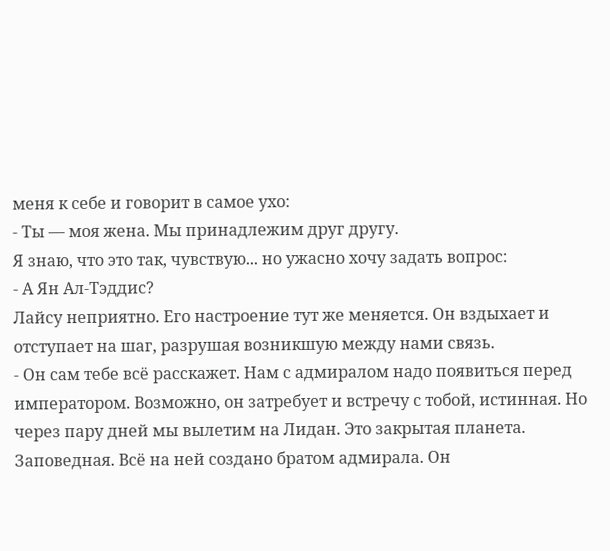меня к себе и говорит в самое ухо:
- Ты — моя жена. Мы принадлежим друг другу.
Я знаю, что это так, чувствую... но ужасно хочу задать вопрос:
- А Ян Ал-Тэддис?
Лайсу неприятно. Его настроение тут же меняется. Он вздыхает и отступает на шаг, разрушая возникшую между нами связь.
- Он сам тебе всё расскажет. Нам с адмиралом надо появиться перед императором. Возможно, он затребует и встречу с тобой, истинная. Но через пару дней мы вылетим на Лидан. Это закрытая планета. Заповедная. Всё на ней создано братом адмирала. Он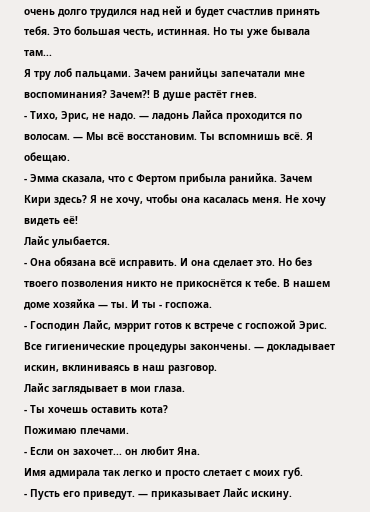очень долго трудился над ней и будет счастлив принять тебя. Это большая честь, истинная. Но ты уже бывала там...
Я тру лоб пальцами. Зачем ранийцы запечатали мне воспоминания? Зачем?! В душе растёт гнев.
- Тихо, Эрис, не надо. — ладонь Лайса проходится по волосам. — Мы всё восстановим. Ты вспомнишь всё. Я обещаю.
- Эмма сказала, что с Фертом прибыла ранийка. Зачем Кири здесь? Я не хочу, чтобы она касалась меня. Не хочу видеть её!
Лайс улыбается.
- Она обязана всё исправить. И она сделает это. Но без твоего позволения никто не прикоснётся к тебе. В нашем доме хозяйка — ты. И ты - госпожа.
- Господин Лайс, мэррит готов к встрече с госпожой Эрис. Все гигиенические процедуры закончены. — докладывает искин, вклиниваясь в наш разговор.
Лайс заглядывает в мои глаза.
- Ты хочешь оставить кота?
Пожимаю плечами.
- Если он захочет... он любит Яна.
Имя адмирала так легко и просто слетает с моих губ.
- Пусть его приведут. — приказывает Лайс искину.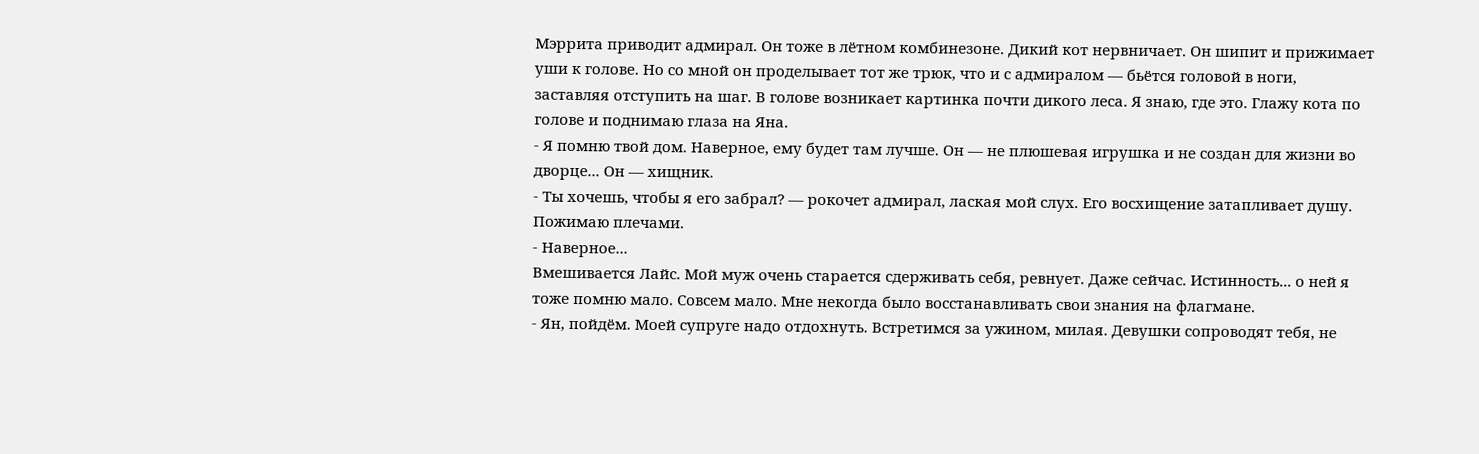Мэррита приводит адмирал. Он тоже в лётном комбинезоне. Дикий кот нервничает. Он шипит и прижимает уши к голове. Но со мной он проделывает тот же трюк, что и с адмиралом — бьётся головой в ноги, заставляя отступить на шаг. В голове возникает картинка почти дикого леса. Я знаю, где это. Глажу кота по голове и поднимаю глаза на Яна.
- Я помню твой дом. Наверное, ему будет там лучше. Он — не плюшевая игрушка и не создан для жизни во дворце... Он — хищник.
- Ты хочешь, чтобы я его забрал? — рокочет адмирал, лаская мой слух. Его восхищение затапливает душу.
Пожимаю плечами.
- Наверное...
Вмешивается Лайс. Мой муж очень старается сдерживать себя, ревнует. Даже сейчас. Истинность... о ней я тоже помню мало. Совсем мало. Мне некогда было восстанавливать свои знания на флагмане.
- Ян, пойдём. Моей супруге надо отдохнуть. Встретимся за ужином, милая. Девушки сопроводят тебя, не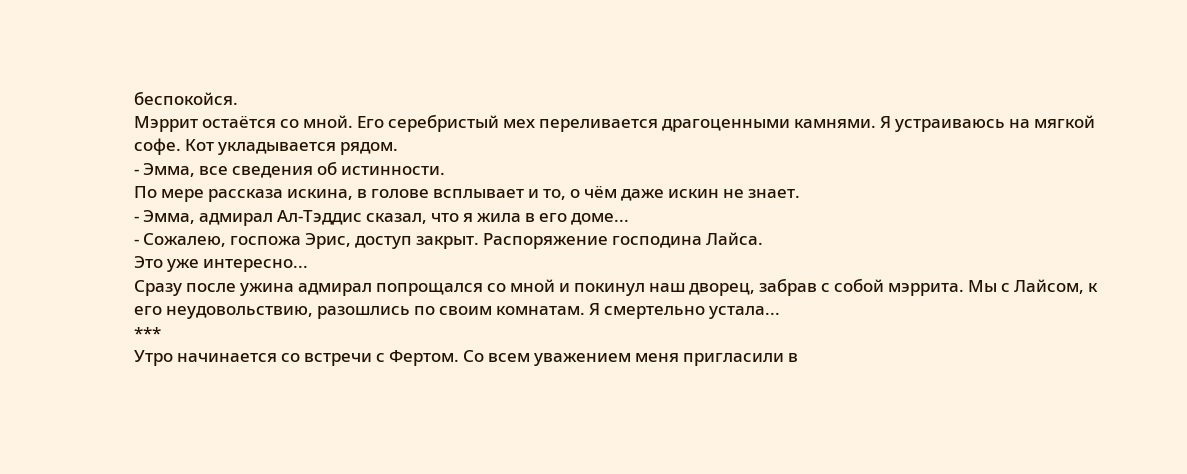беспокойся.
Мэррит остаётся со мной. Его серебристый мех переливается драгоценными камнями. Я устраиваюсь на мягкой софе. Кот укладывается рядом.
- Эмма, все сведения об истинности.
По мере рассказа искина, в голове всплывает и то, о чём даже искин не знает.
- Эмма, адмирал Ал-Тэддис сказал, что я жила в его доме...
- Сожалею, госпожа Эрис, доступ закрыт. Распоряжение господина Лайса.
Это уже интересно...
Сразу после ужина адмирал попрощался со мной и покинул наш дворец, забрав с собой мэррита. Мы с Лайсом, к его неудовольствию, разошлись по своим комнатам. Я смертельно устала...
***
Утро начинается со встречи с Фертом. Со всем уважением меня пригласили в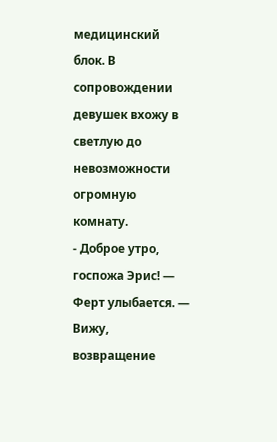медицинский блок. В сопровождении девушек вхожу в светлую до невозможности огромную комнату.
- Доброе утро, госпожа Эрис! — Ферт улыбается. — Вижу, возвращение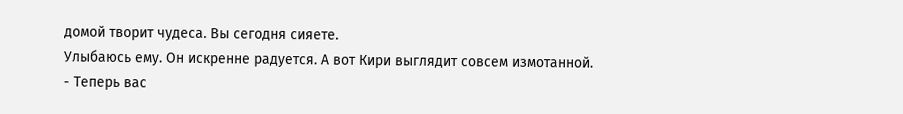домой творит чудеса. Вы сегодня сияете.
Улыбаюсь ему. Он искренне радуется. А вот Кири выглядит совсем измотанной.
- Теперь вас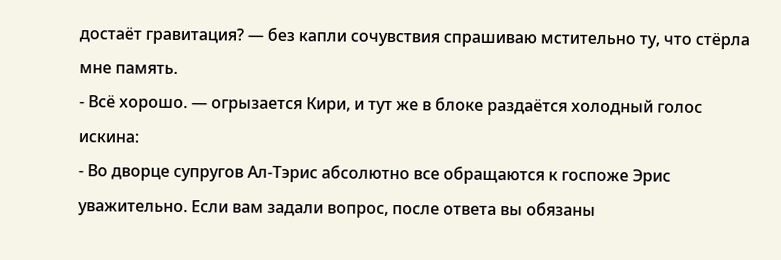достаёт гравитация? — без капли сочувствия спрашиваю мстительно ту, что стёрла мне память.
- Всё хорошо. — огрызается Кири, и тут же в блоке раздаётся холодный голос искина:
- Во дворце супругов Ал-Тэрис абсолютно все обращаются к госпоже Эрис уважительно. Если вам задали вопрос, после ответа вы обязаны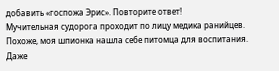добавить «госпожа Эрис». Повторите ответ!
Мучительная судорога проходит по лицу медика ранийцев. Похоже, моя шпионка нашла себе питомца для воспитания. Даже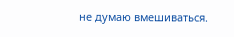не думаю вмешиваться.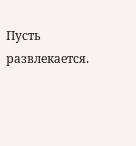Пусть развлекается.